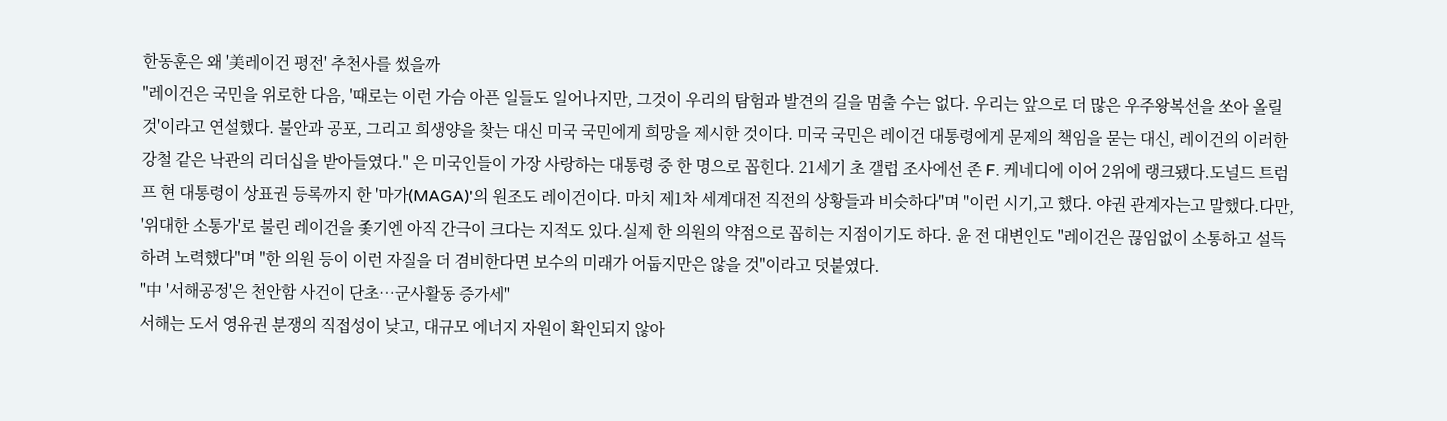한동훈은 왜 '美레이건 평전' 추천사를 썼을까
"레이건은 국민을 위로한 다음, '때로는 이런 가슴 아픈 일들도 일어나지만, 그것이 우리의 탐험과 발견의 길을 멈출 수는 없다. 우리는 앞으로 더 많은 우주왕복선을 쏘아 올릴 것'이라고 연설했다. 불안과 공포, 그리고 희생양을 찾는 대신 미국 국민에게 희망을 제시한 것이다. 미국 국민은 레이건 대통령에게 문제의 책임을 묻는 대신, 레이건의 이러한 강철 같은 낙관의 리더십을 받아들였다." 은 미국인들이 가장 사랑하는 대통령 중 한 명으로 꼽힌다. 21세기 초 갤럽 조사에선 존 F. 케네디에 이어 2위에 랭크됐다.도널드 트럼프 현 대통령이 상표권 등록까지 한 '마가(MAGA)'의 원조도 레이건이다. 마치 제1차 세계대전 직전의 상황들과 비슷하다"며 "이런 시기,고 했다. 야권 관계자는고 말했다.다만, '위대한 소통가'로 불린 레이건을 좇기엔 아직 간극이 크다는 지적도 있다.실제 한 의원의 약점으로 꼽히는 지점이기도 하다. 윤 전 대변인도 "레이건은 끊임없이 소통하고 설득하려 노력했다"며 "한 의원 등이 이런 자질을 더 겸비한다면 보수의 미래가 어둡지만은 않을 것"이라고 덧붙였다.
"中 '서해공정'은 천안함 사건이 단초…군사활동 증가세"
서해는 도서 영유권 분쟁의 직접성이 낮고, 대규모 에너지 자원이 확인되지 않아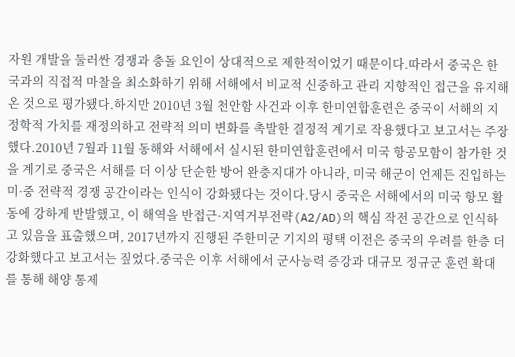자원 개발을 둘러싼 경쟁과 충돌 요인이 상대적으로 제한적이었기 때문이다.따라서 중국은 한국과의 직접적 마찰을 최소화하기 위해 서해에서 비교적 신중하고 관리 지향적인 접근을 유지해 온 것으로 평가됐다.하지만 2010년 3월 천안함 사건과 이후 한미연합훈련은 중국이 서해의 지정학적 가치를 재정의하고 전략적 의미 변화를 촉발한 결정적 계기로 작용했다고 보고서는 주장했다.2010년 7월과 11월 동해와 서해에서 실시된 한미연합훈련에서 미국 항공모함이 참가한 것을 계기로 중국은 서해를 더 이상 단순한 방어 완충지대가 아니라, 미국 해군이 언제든 진입하는 미·중 전략적 경쟁 공간이라는 인식이 강화됐다는 것이다.당시 중국은 서해에서의 미국 항모 활동에 강하게 반발했고, 이 해역을 반접근·지역거부전략(A2/AD)의 핵심 작전 공간으로 인식하고 있음을 표출했으며, 2017년까지 진행된 주한미군 기지의 평택 이전은 중국의 우려를 한층 더 강화했다고 보고서는 짚었다.중국은 이후 서해에서 군사능력 증강과 대규모 정규군 훈련 확대를 통해 해양 통제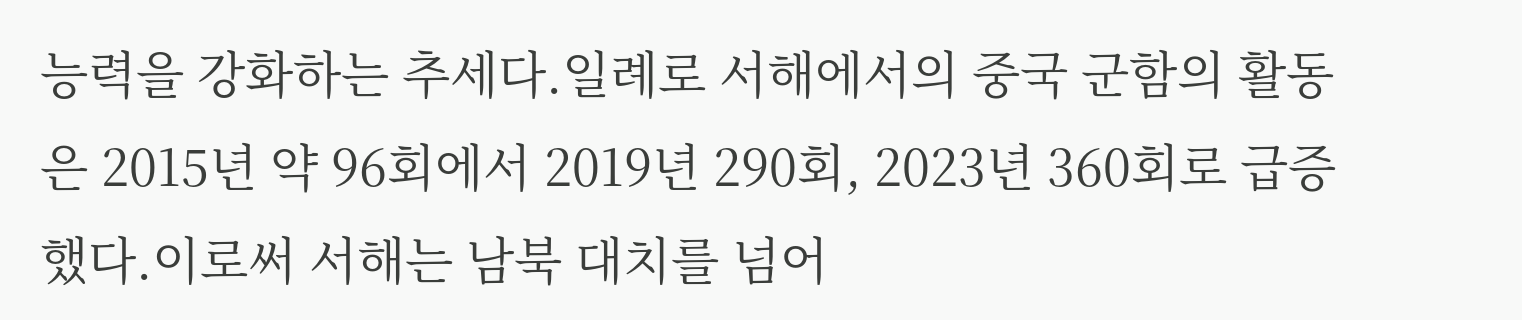능력을 강화하는 추세다.일례로 서해에서의 중국 군함의 활동은 2015년 약 96회에서 2019년 290회, 2023년 360회로 급증했다.이로써 서해는 남북 대치를 넘어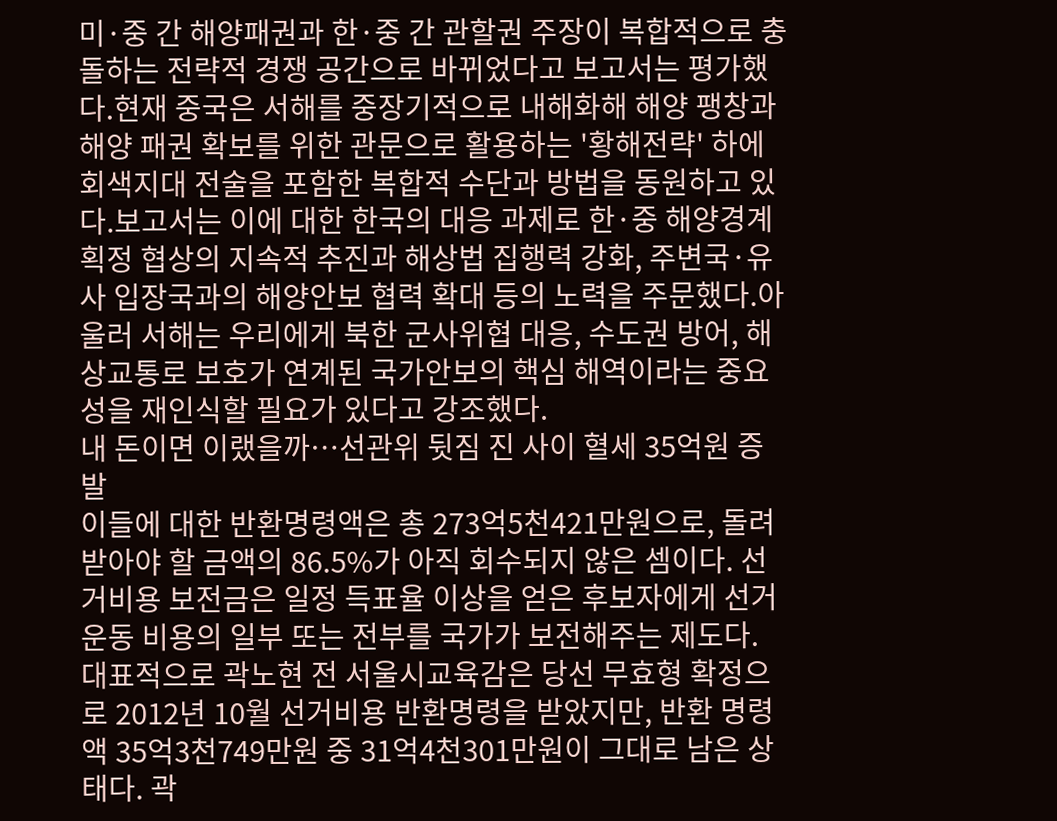미·중 간 해양패권과 한·중 간 관할권 주장이 복합적으로 충돌하는 전략적 경쟁 공간으로 바뀌었다고 보고서는 평가했다.현재 중국은 서해를 중장기적으로 내해화해 해양 팽창과 해양 패권 확보를 위한 관문으로 활용하는 '황해전략' 하에 회색지대 전술을 포함한 복합적 수단과 방법을 동원하고 있다.보고서는 이에 대한 한국의 대응 과제로 한·중 해양경계 획정 협상의 지속적 추진과 해상법 집행력 강화, 주변국·유사 입장국과의 해양안보 협력 확대 등의 노력을 주문했다.아울러 서해는 우리에게 북한 군사위협 대응, 수도권 방어, 해상교통로 보호가 연계된 국가안보의 핵심 해역이라는 중요성을 재인식할 필요가 있다고 강조했다.
내 돈이면 이랬을까…선관위 뒷짐 진 사이 혈세 35억원 증발
이들에 대한 반환명령액은 총 273억5천421만원으로, 돌려받아야 할 금액의 86.5%가 아직 회수되지 않은 셈이다. 선거비용 보전금은 일정 득표율 이상을 얻은 후보자에게 선거운동 비용의 일부 또는 전부를 국가가 보전해주는 제도다. 대표적으로 곽노현 전 서울시교육감은 당선 무효형 확정으로 2012년 10월 선거비용 반환명령을 받았지만, 반환 명령액 35억3천749만원 중 31억4천301만원이 그대로 남은 상태다. 곽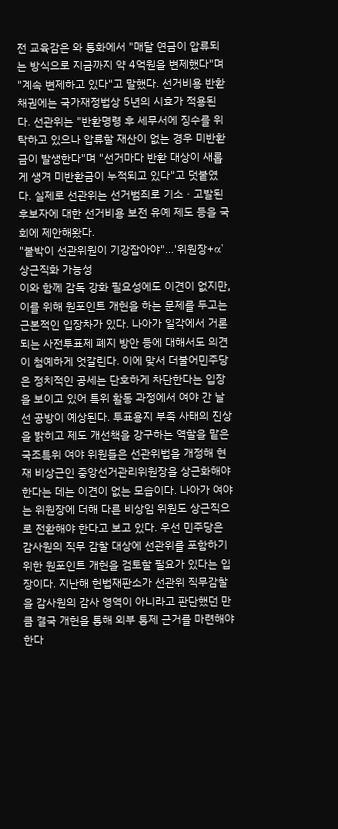전 교육감은 와 통화에서 "매달 연금이 압류되는 방식으로 지금까지 약 4억원을 변제했다"며 "계속 변제하고 있다"고 말했다. 선거비용 반환채권에는 국가재정법상 5년의 시효가 적용된다. 선관위는 "반환명령 후 세무서에 징수를 위탁하고 있으나 압류할 재산이 없는 경우 미반환금이 발생한다"며 "선거마다 반환 대상이 새롭게 생겨 미반환금이 누적되고 있다"고 덧붙였다. 실제로 선관위는 선거범죄로 기소ㆍ고발된 후보자에 대한 선거비용 보전 유예 제도 등을 국회에 제안해왔다.
"붙박이 선관위원이 기강잡아야"…'위원장+α' 상근직화 가능성
이와 함께 감독 강화 필요성에도 이견이 없지만, 이를 위해 원포인트 개헌을 하는 문제를 두고는 근본적인 입장차가 있다. 나아가 일각에서 거론되는 사전투표제 폐지 방안 등에 대해서도 의견이 첨예하게 엇갈린다. 이에 맞서 더불어민주당은 정치적인 공세는 단호하게 차단한다는 입장을 보이고 있어 특위 활동 과정에서 여야 간 날 선 공방이 예상된다. 투표용지 부족 사태의 진상을 밝히고 제도 개선책을 강구하는 역할을 맡은 국조특위 여야 위원들은 선관위법을 개정해 현재 비상근인 중앙선거관리위원장을 상근화해야 한다는 데는 이견이 없는 모습이다. 나아가 여야는 위원장에 더해 다른 비상임 위원도 상근직으로 전환해야 한다고 보고 있다. 우선 민주당은 감사원의 직무 감찰 대상에 선관위를 포함하기 위한 원포인트 개헌을 검토할 필요가 있다는 입장이다. 지난해 헌법재판소가 선관위 직무감찰을 감사원의 감사 영역이 아니라고 판단했던 만큼 결국 개헌을 통해 외부 통제 근거를 마련해야 한다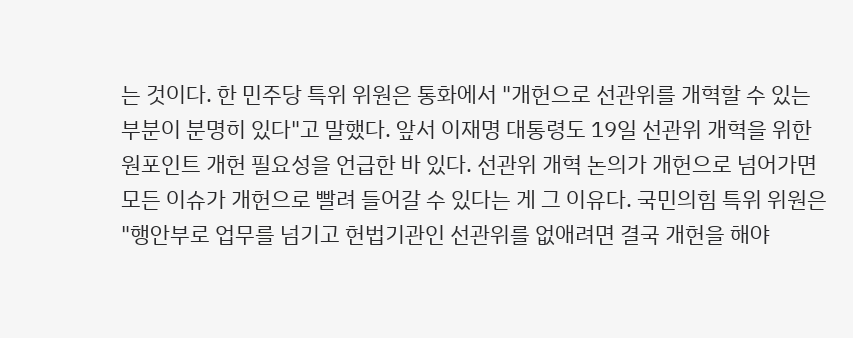는 것이다. 한 민주당 특위 위원은 통화에서 "개헌으로 선관위를 개혁할 수 있는 부분이 분명히 있다"고 말했다. 앞서 이재명 대통령도 19일 선관위 개혁을 위한 원포인트 개헌 필요성을 언급한 바 있다. 선관위 개혁 논의가 개헌으로 넘어가면 모든 이슈가 개헌으로 빨려 들어갈 수 있다는 게 그 이유다. 국민의힘 특위 위원은 "행안부로 업무를 넘기고 헌법기관인 선관위를 없애려면 결국 개헌을 해야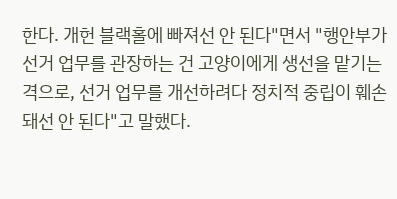한다. 개헌 블랙홀에 빠져선 안 된다"면서 "행안부가 선거 업무를 관장하는 건 고양이에게 생선을 맡기는 격으로, 선거 업무를 개선하려다 정치적 중립이 훼손돼선 안 된다"고 말했다.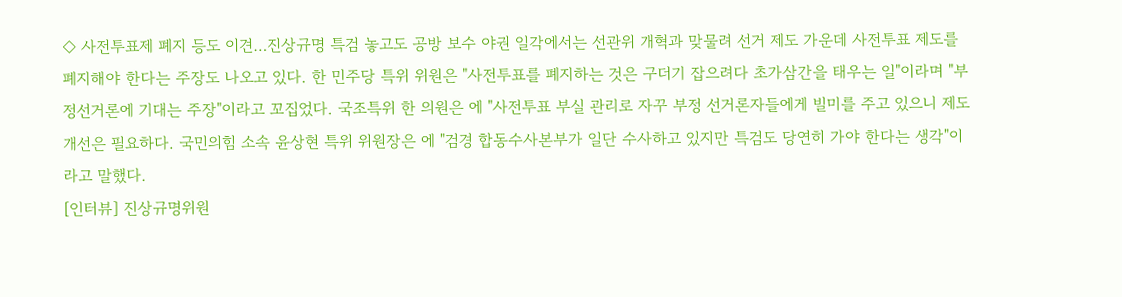◇ 사전투표제 폐지 등도 이견…진상규명 특검 놓고도 공방 보수 야권 일각에서는 선관위 개혁과 맞물려 선거 제도 가운데 사전투표 제도를 폐지해야 한다는 주장도 나오고 있다. 한 민주당 특위 위원은 "사전투표를 폐지하는 것은 구더기 잡으려다 초가삼간을 태우는 일"이라며 "부정선거론에 기대는 주장"이라고 꼬집었다. 국조특위 한 의원은 에 "사전투표 부실 관리로 자꾸 부정 선거론자들에게 빌미를 주고 있으니 제도 개선은 필요하다. 국민의힘 소속 윤상현 특위 위원장은 에 "검경 합동수사본부가 일단 수사하고 있지만 특검도 당연히 가야 한다는 생각"이라고 말했다.
[인터뷰] 진상규명위원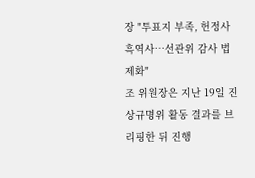장 "투표지 부족, 헌정사 흑역사…선관위 감사 법제화"
조 위원장은 지난 19일 진상규명위 활동 결과를 브리핑한 뒤 진행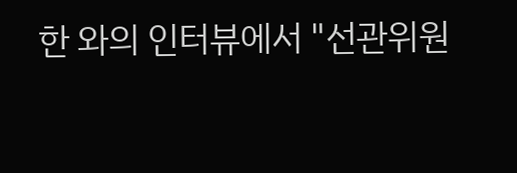한 와의 인터뷰에서 "선관위원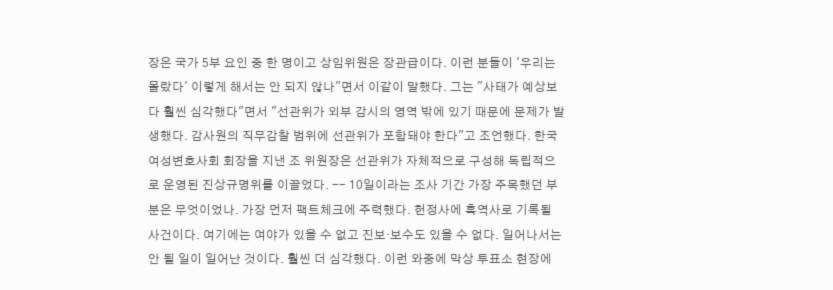장은 국가 5부 요인 중 한 명이고 상임위원은 장관급이다. 이런 분들이 '우리는 몰랐다' 이렇게 해서는 안 되지 않나"면서 이같이 말했다. 그는 "사태가 예상보다 훨씬 심각했다"면서 "선관위가 외부 감시의 영역 밖에 있기 때문에 문제가 발생했다. 감사원의 직무감찰 범위에 선관위가 포함돼야 한다"고 조언했다. 한국여성변호사회 회장을 지낸 조 위원장은 선관위가 자체적으로 구성해 독립적으로 운영된 진상규명위를 이끌었다. -- 10일이라는 조사 기간 가장 주목했던 부분은 무엇이었나. 가장 먼저 팩트체크에 주력했다. 헌정사에 흑역사로 기록될 사건이다. 여기에는 여야가 있을 수 없고 진보·보수도 있을 수 없다. 일어나서는 안 될 일이 일어난 것이다. 훨씬 더 심각했다. 이런 와중에 막상 투표소 현장에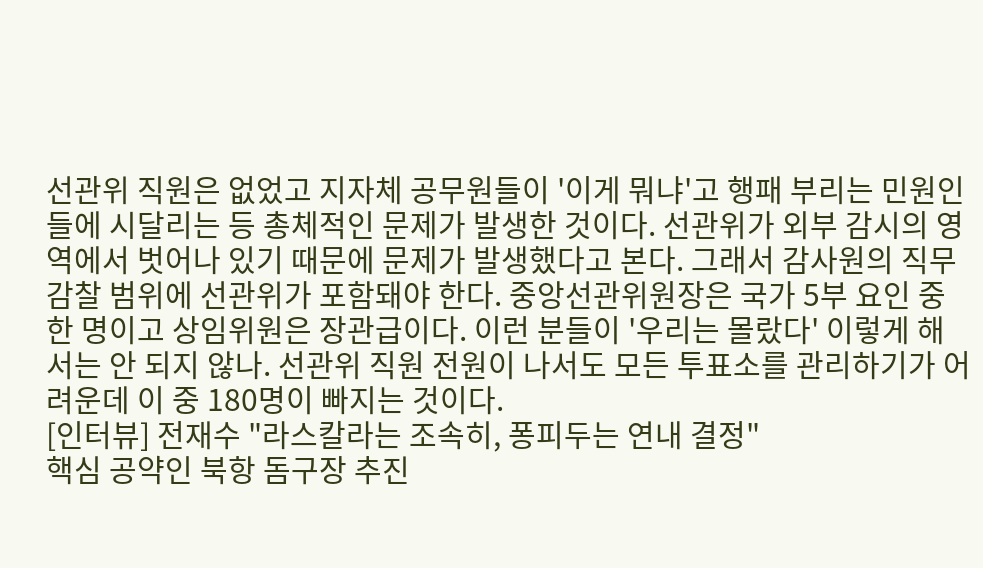선관위 직원은 없었고 지자체 공무원들이 '이게 뭐냐'고 행패 부리는 민원인들에 시달리는 등 총체적인 문제가 발생한 것이다. 선관위가 외부 감시의 영역에서 벗어나 있기 때문에 문제가 발생했다고 본다. 그래서 감사원의 직무감찰 범위에 선관위가 포함돼야 한다. 중앙선관위원장은 국가 5부 요인 중 한 명이고 상임위원은 장관급이다. 이런 분들이 '우리는 몰랐다' 이렇게 해서는 안 되지 않나. 선관위 직원 전원이 나서도 모든 투표소를 관리하기가 어려운데 이 중 180명이 빠지는 것이다.
[인터뷰] 전재수 "라스칼라는 조속히, 퐁피두는 연내 결정"
핵심 공약인 북항 돔구장 추진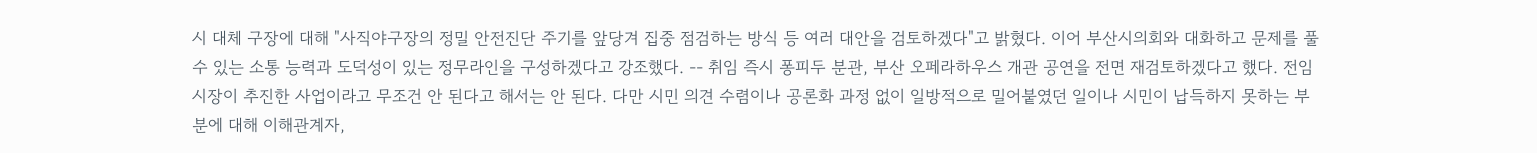시 대체 구장에 대해 "사직야구장의 정밀 안전진단 주기를 앞당겨 집중 점검하는 방식 등 여러 대안을 검토하겠다"고 밝혔다. 이어 부산시의회와 대화하고 문제를 풀 수 있는 소통 능력과 도덕성이 있는 정무라인을 구성하겠다고 강조했다. -- 취임 즉시 퐁피두 분관, 부산 오페라하우스 개관 공연을 전면 재검토하겠다고 했다. 전임 시장이 추진한 사업이라고 무조건 안 된다고 해서는 안 된다. 다만 시민 의견 수렴이나 공론화 과정 없이 일방적으로 밀어붙였던 일이나 시민이 납득하지 못하는 부분에 대해 이해관계자,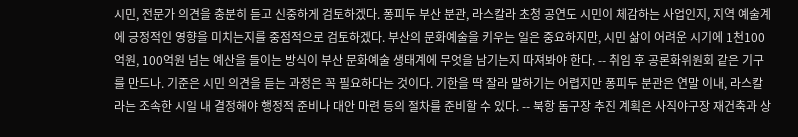시민, 전문가 의견을 충분히 듣고 신중하게 검토하겠다. 퐁피두 부산 분관, 라스칼라 초청 공연도 시민이 체감하는 사업인지, 지역 예술계에 긍정적인 영향을 미치는지를 중점적으로 검토하겠다. 부산의 문화예술을 키우는 일은 중요하지만, 시민 삶이 어려운 시기에 1천100억원, 100억원 넘는 예산을 들이는 방식이 부산 문화예술 생태계에 무엇을 남기는지 따져봐야 한다. -- 취임 후 공론화위원회 같은 기구를 만드나. 기준은 시민 의견을 듣는 과정은 꼭 필요하다는 것이다. 기한을 딱 잘라 말하기는 어렵지만 퐁피두 분관은 연말 이내, 라스칼라는 조속한 시일 내 결정해야 행정적 준비나 대안 마련 등의 절차를 준비할 수 있다. -- 북항 돔구장 추진 계획은 사직야구장 재건축과 상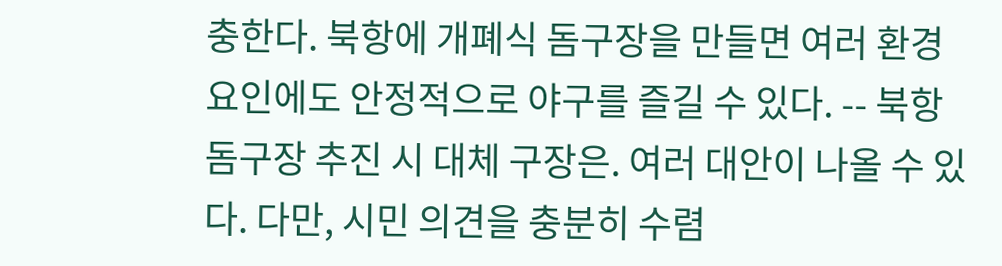충한다. 북항에 개폐식 돔구장을 만들면 여러 환경 요인에도 안정적으로 야구를 즐길 수 있다. -- 북항 돔구장 추진 시 대체 구장은. 여러 대안이 나올 수 있다. 다만, 시민 의견을 충분히 수렴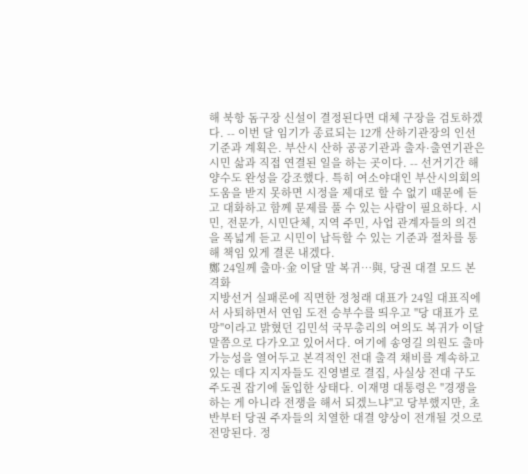해 북항 돔구장 신설이 결정된다면 대체 구장을 검토하겠다. -- 이번 달 임기가 종료되는 12개 산하기관장의 인선 기준과 계획은. 부산시 산하 공공기관과 출자·출연기관은 시민 삶과 직접 연결된 일을 하는 곳이다. -- 선거기간 해양수도 완성을 강조했다. 특히 여소야대인 부산시의회의 도움을 받지 못하면 시정을 제대로 할 수 없기 때문에 듣고 대화하고 함께 문제를 풀 수 있는 사람이 필요하다. 시민, 전문가, 시민단체, 지역 주민, 사업 관계자들의 의견을 폭넓게 듣고 시민이 납득할 수 있는 기준과 절차를 통해 책임 있게 결론 내겠다.
鄭 24일께 출마·金 이달 말 복귀…與, 당권 대결 모드 본격화
지방선거 실패론에 직면한 정청래 대표가 24일 대표직에서 사퇴하면서 연임 도전 승부수를 띄우고 "당 대표가 로망"이라고 밝혔던 김민석 국무총리의 여의도 복귀가 이달 말쯤으로 다가오고 있어서다. 여기에 송영길 의원도 출마 가능성을 열어두고 본격적인 전대 출격 채비를 계속하고 있는 데다 지지자들도 진영별로 결집, 사실상 전대 구도 주도권 잡기에 돌입한 상태다. 이재명 대통령은 "경쟁을 하는 게 아니라 전쟁을 해서 되겠느냐"고 당부했지만, 초반부터 당권 주자들의 치열한 대결 양상이 전개될 것으로 전망된다. 정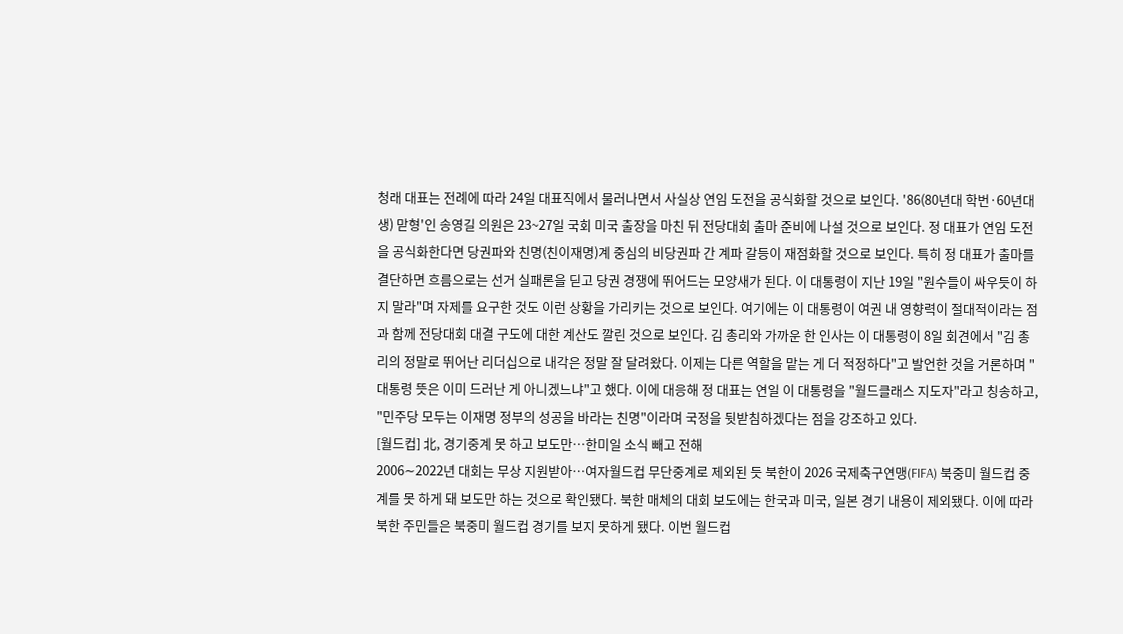청래 대표는 전례에 따라 24일 대표직에서 물러나면서 사실상 연임 도전을 공식화할 것으로 보인다. '86(80년대 학번·60년대생) 맏형'인 송영길 의원은 23~27일 국회 미국 출장을 마친 뒤 전당대회 출마 준비에 나설 것으로 보인다. 정 대표가 연임 도전을 공식화한다면 당권파와 친명(친이재명)계 중심의 비당권파 간 계파 갈등이 재점화할 것으로 보인다. 특히 정 대표가 출마를 결단하면 흐름으로는 선거 실패론을 딛고 당권 경쟁에 뛰어드는 모양새가 된다. 이 대통령이 지난 19일 "원수들이 싸우듯이 하지 말라"며 자제를 요구한 것도 이런 상황을 가리키는 것으로 보인다. 여기에는 이 대통령이 여권 내 영향력이 절대적이라는 점과 함께 전당대회 대결 구도에 대한 계산도 깔린 것으로 보인다. 김 총리와 가까운 한 인사는 이 대통령이 8일 회견에서 "김 총리의 정말로 뛰어난 리더십으로 내각은 정말 잘 달려왔다. 이제는 다른 역할을 맡는 게 더 적정하다"고 발언한 것을 거론하며 "대통령 뜻은 이미 드러난 게 아니겠느냐"고 했다. 이에 대응해 정 대표는 연일 이 대통령을 "월드클래스 지도자"라고 칭송하고, "민주당 모두는 이재명 정부의 성공을 바라는 친명"이라며 국정을 뒷받침하겠다는 점을 강조하고 있다.
[월드컵] 北, 경기중계 못 하고 보도만…한미일 소식 빼고 전해
2006∼2022년 대회는 무상 지원받아…여자월드컵 무단중계로 제외된 듯 북한이 2026 국제축구연맹(FIFA) 북중미 월드컵 중계를 못 하게 돼 보도만 하는 것으로 확인됐다. 북한 매체의 대회 보도에는 한국과 미국, 일본 경기 내용이 제외됐다. 이에 따라 북한 주민들은 북중미 월드컵 경기를 보지 못하게 됐다. 이번 월드컵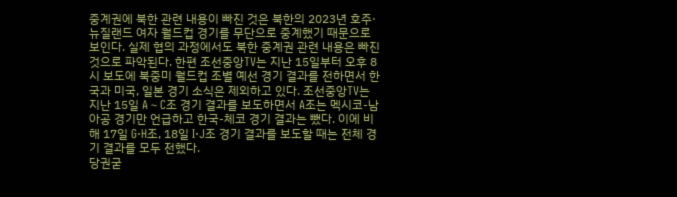중계권에 북한 관련 내용이 빠진 것은 북한의 2023년 호주·뉴질랜드 여자 월드컵 경기를 무단으로 중계했기 때문으로 보인다. 실제 협의 과정에서도 북한 중계권 관련 내용은 빠진 것으로 파악된다. 한편 조선중앙TV는 지난 15일부터 오후 8시 보도에 북중미 월드컵 조별 예선 경기 결과를 전하면서 한국과 미국, 일본 경기 소식은 제외하고 있다. 조선중앙TV는 지난 15일 A∼C조 경기 결과를 보도하면서 A조는 멕시코-남아공 경기만 언급하고 한국-체코 경기 결과는 뺐다. 이에 비해 17일 G·H조, 18일 I·J조 경기 결과를 보도할 때는 전체 경기 결과를 모두 전했다.
당권굳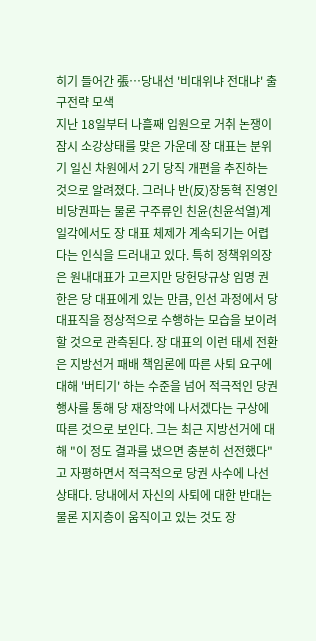히기 들어간 張…당내선 '비대위냐 전대냐' 출구전략 모색
지난 18일부터 나흘째 입원으로 거취 논쟁이 잠시 소강상태를 맞은 가운데 장 대표는 분위기 일신 차원에서 2기 당직 개편을 추진하는 것으로 알려졌다. 그러나 반(反)장동혁 진영인 비당권파는 물론 구주류인 친윤(친윤석열)계 일각에서도 장 대표 체제가 계속되기는 어렵다는 인식을 드러내고 있다. 특히 정책위의장은 원내대표가 고르지만 당헌당규상 임명 권한은 당 대표에게 있는 만큼, 인선 과정에서 당 대표직을 정상적으로 수행하는 모습을 보이려 할 것으로 관측된다. 장 대표의 이런 태세 전환은 지방선거 패배 책임론에 따른 사퇴 요구에 대해 '버티기' 하는 수준을 넘어 적극적인 당권 행사를 통해 당 재장악에 나서겠다는 구상에 따른 것으로 보인다. 그는 최근 지방선거에 대해 "이 정도 결과를 냈으면 충분히 선전했다"고 자평하면서 적극적으로 당권 사수에 나선 상태다. 당내에서 자신의 사퇴에 대한 반대는 물론 지지층이 움직이고 있는 것도 장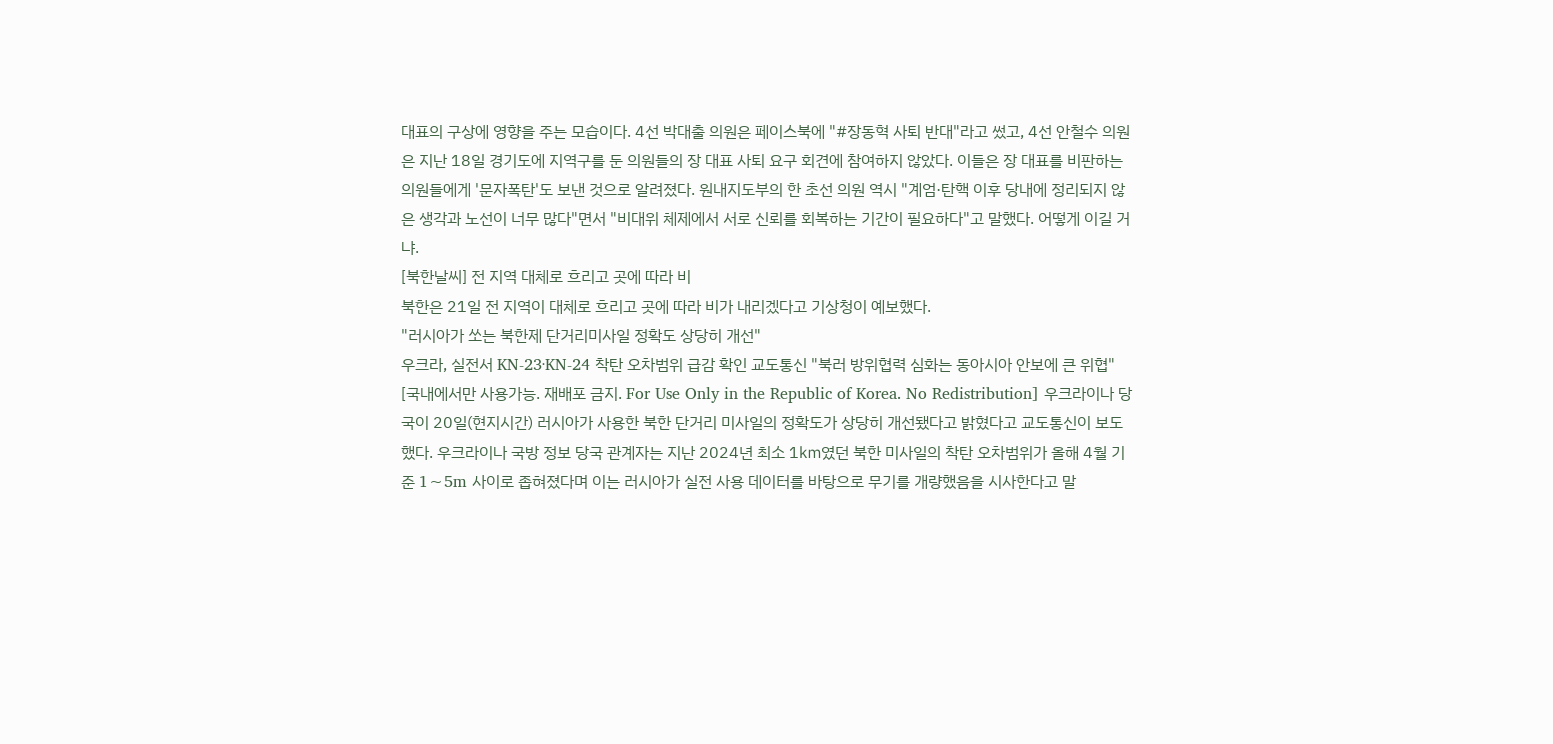대표의 구상에 영향을 주는 모습이다. 4선 박대출 의원은 페이스북에 "#장동혁 사퇴 반대"라고 썼고, 4선 안철수 의원은 지난 18일 경기도에 지역구를 둔 의원들의 장 대표 사퇴 요구 회견에 참여하지 않았다. 이들은 장 대표를 비판하는 의원들에게 '문자폭탄'도 보낸 것으로 알려졌다. 원내지도부의 한 초선 의원 역시 "계엄·탄핵 이후 당내에 정리되지 않은 생각과 노선이 너무 많다"면서 "비대위 체제에서 서로 신뢰를 회복하는 기간이 필요하다"고 말했다. 어떻게 이길 거냐.
[북한날씨] 전 지역 대체로 흐리고 곳에 따라 비
북한은 21일 전 지역이 대체로 흐리고 곳에 따라 비가 내리겠다고 기상청이 예보했다.
"러시아가 쏘는 북한제 단거리미사일 정확도 상당히 개선"
우크라, 실전서 KN-23·KN-24 착탄 오차범위 급감 확인 교도통신 "북러 방위협력 심화는 동아시아 안보에 큰 위협" [국내에서만 사용가능. 재배포 금지. For Use Only in the Republic of Korea. No Redistribution] 우크라이나 당국이 20일(현지시간) 러시아가 사용한 북한 단거리 미사일의 정확도가 상당히 개선됐다고 밝혔다고 교도통신이 보도했다. 우크라이나 국방 정보 당국 관계자는 지난 2024년 최소 1㎞였던 북한 미사일의 착탄 오차범위가 올해 4월 기준 1∼5m 사이로 좁혀졌다며 이는 러시아가 실전 사용 데이터를 바탕으로 무기를 개량했음을 시사한다고 말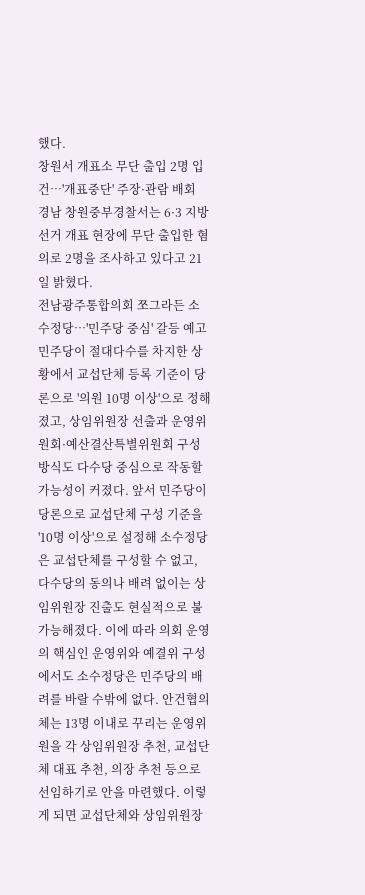했다.
창원서 개표소 무단 출입 2명 입건…'개표중단' 주장·관람 배회
경남 창원중부경찰서는 6·3 지방선거 개표 현장에 무단 출입한 혐의로 2명을 조사하고 있다고 21일 밝혔다.
전남광주통합의회 쪼그라든 소수정당…'민주당 중심' 갈등 예고
민주당이 절대다수를 차지한 상황에서 교섭단체 등록 기준이 당론으로 '의원 10명 이상'으로 정해졌고, 상임위원장 선출과 운영위원회·예산결산특별위원회 구성 방식도 다수당 중심으로 작동할 가능성이 커졌다. 앞서 민주당이 당론으로 교섭단체 구성 기준을 '10명 이상'으로 설정해 소수정당은 교섭단체를 구성할 수 없고, 다수당의 동의나 배려 없이는 상임위원장 진출도 현실적으로 불가능해졌다. 이에 따라 의회 운영의 핵심인 운영위와 예결위 구성에서도 소수정당은 민주당의 배려를 바랄 수밖에 없다. 안건협의체는 13명 이내로 꾸리는 운영위원을 각 상임위원장 추천, 교섭단체 대표 추천, 의장 추천 등으로 선임하기로 안을 마련했다. 이렇게 되면 교섭단체와 상임위원장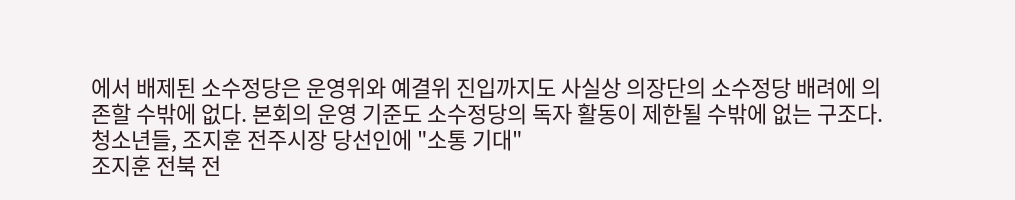에서 배제된 소수정당은 운영위와 예결위 진입까지도 사실상 의장단의 소수정당 배려에 의존할 수밖에 없다. 본회의 운영 기준도 소수정당의 독자 활동이 제한될 수밖에 없는 구조다.
청소년들, 조지훈 전주시장 당선인에 "소통 기대"
조지훈 전북 전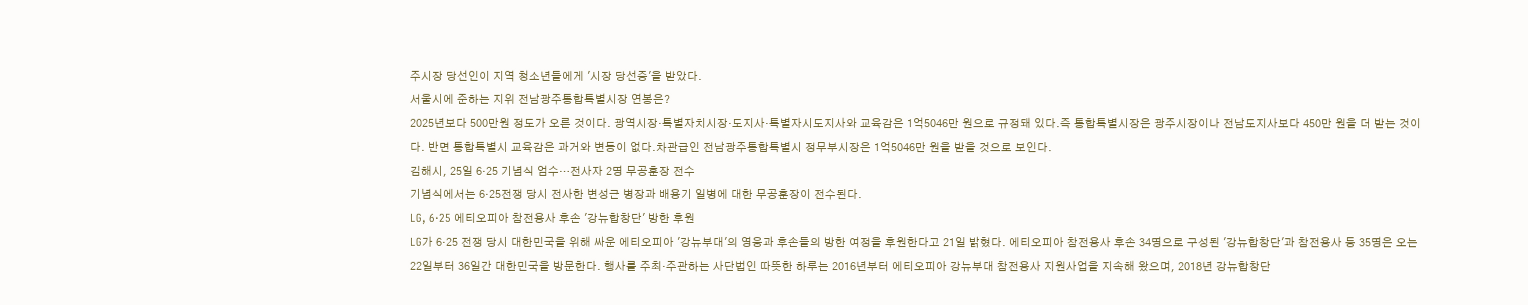주시장 당선인이 지역 청소년들에게 '시장 당선증'을 받았다.
서울시에 준하는 지위 전남광주통합특별시장 연봉은?
2025년보다 500만원 정도가 오른 것이다. 광역시장·특별자치시장·도지사·특별자시도지사와 교육감은 1억5046만 원으로 규정돼 있다.즉 통합특별시장은 광주시장이나 전남도지사보다 450만 원을 더 받는 것이다. 반면 통합특별시 교육감은 과거와 변동이 없다.차관급인 전남광주통합특별시 정무부시장은 1억5046만 원을 받을 것으로 보인다.
김해시, 25일 6·25 기념식 엄수…전사자 2명 무공훈장 전수
기념식에서는 6·25전쟁 당시 전사한 변성근 병장과 배용기 일병에 대한 무공훈장이 전수된다.
LG, 6·25 에티오피아 참전용사 후손 '강뉴합창단' 방한 후원
LG가 6·25 전쟁 당시 대한민국을 위해 싸운 에티오피아 '강뉴부대'의 영웅과 후손들의 방한 여정을 후원한다고 21일 밝혔다. 에티오피아 참전용사 후손 34명으로 구성된 '강뉴합창단'과 참전용사 등 35명은 오는 22일부터 36일간 대한민국을 방문한다. 행사를 주최·주관하는 사단법인 따뜻한 하루는 2016년부터 에티오피아 강뉴부대 참전용사 지원사업을 지속해 왔으며, 2018년 강뉴합창단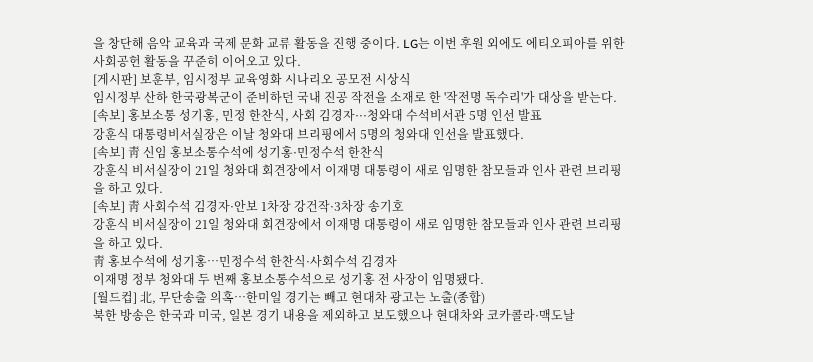을 창단해 음악 교육과 국제 문화 교류 활동을 진행 중이다. LG는 이번 후원 외에도 에티오피아를 위한 사회공헌 활동을 꾸준히 이어오고 있다.
[게시판] 보훈부, 임시정부 교육영화 시나리오 공모전 시상식
임시정부 산하 한국광복군이 준비하던 국내 진공 작전을 소재로 한 '작전명 독수리'가 대상을 받는다.
[속보] 홍보소통 성기홍, 민정 한찬식, 사회 김경자···청와대 수석비서관 5명 인선 발표
강훈식 대통령비서실장은 이날 청와대 브리핑에서 5명의 청와대 인선을 발표했다.
[속보] 靑 신임 홍보소통수석에 성기홍·민정수석 한찬식
강훈식 비서실장이 21일 청와대 회견장에서 이재명 대통령이 새로 임명한 참모들과 인사 관련 브리핑을 하고 있다.
[속보] 靑 사회수석 김경자·안보 1차장 강건작·3차장 송기호
강훈식 비서실장이 21일 청와대 회견장에서 이재명 대통령이 새로 임명한 참모들과 인사 관련 브리핑을 하고 있다.
靑 홍보수석에 성기홍…민정수석 한찬식·사회수석 김경자
이재명 정부 청와대 두 번째 홍보소통수석으로 성기홍 전 사장이 임명됐다.
[월드컵] 北, 무단송출 의혹…한미일 경기는 빼고 현대차 광고는 노출(종합)
북한 방송은 한국과 미국, 일본 경기 내용을 제외하고 보도했으나 현대차와 코카콜라·맥도날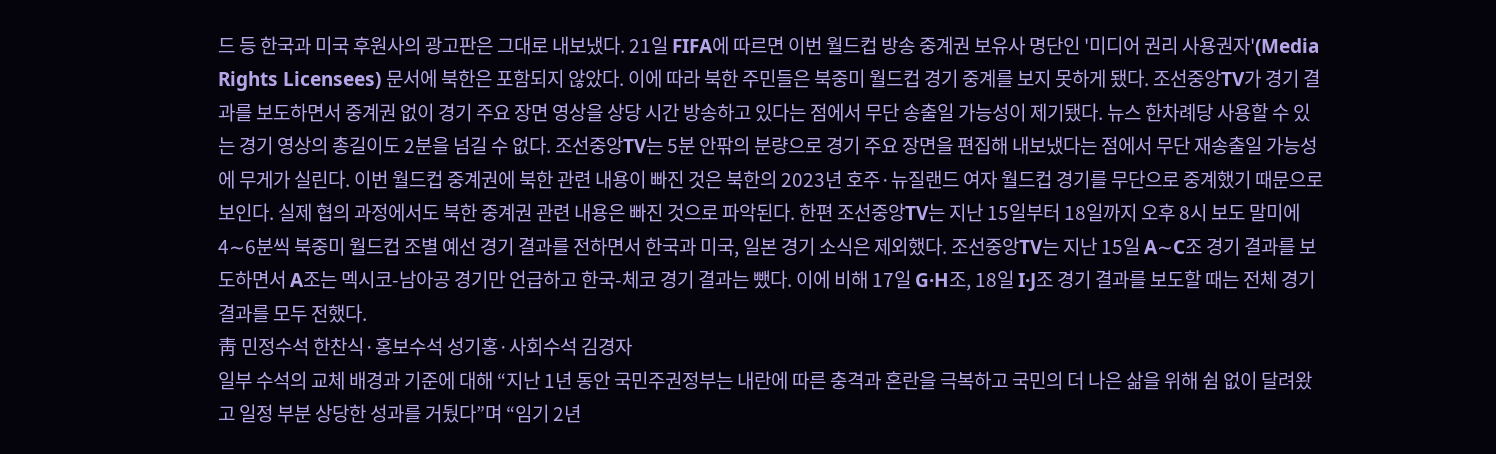드 등 한국과 미국 후원사의 광고판은 그대로 내보냈다. 21일 FIFA에 따르면 이번 월드컵 방송 중계권 보유사 명단인 '미디어 권리 사용권자'(Media Rights Licensees) 문서에 북한은 포함되지 않았다. 이에 따라 북한 주민들은 북중미 월드컵 경기 중계를 보지 못하게 됐다. 조선중앙TV가 경기 결과를 보도하면서 중계권 없이 경기 주요 장면 영상을 상당 시간 방송하고 있다는 점에서 무단 송출일 가능성이 제기됐다. 뉴스 한차례당 사용할 수 있는 경기 영상의 총길이도 2분을 넘길 수 없다. 조선중앙TV는 5분 안팎의 분량으로 경기 주요 장면을 편집해 내보냈다는 점에서 무단 재송출일 가능성에 무게가 실린다. 이번 월드컵 중계권에 북한 관련 내용이 빠진 것은 북한의 2023년 호주·뉴질랜드 여자 월드컵 경기를 무단으로 중계했기 때문으로 보인다. 실제 협의 과정에서도 북한 중계권 관련 내용은 빠진 것으로 파악된다. 한편 조선중앙TV는 지난 15일부터 18일까지 오후 8시 보도 말미에 4∼6분씩 북중미 월드컵 조별 예선 경기 결과를 전하면서 한국과 미국, 일본 경기 소식은 제외했다. 조선중앙TV는 지난 15일 A∼C조 경기 결과를 보도하면서 A조는 멕시코-남아공 경기만 언급하고 한국-체코 경기 결과는 뺐다. 이에 비해 17일 G·H조, 18일 I·J조 경기 결과를 보도할 때는 전체 경기 결과를 모두 전했다.
靑 민정수석 한찬식·홍보수석 성기홍·사회수석 김경자
일부 수석의 교체 배경과 기준에 대해 “지난 1년 동안 국민주권정부는 내란에 따른 충격과 혼란을 극복하고 국민의 더 나은 삶을 위해 쉼 없이 달려왔고 일정 부분 상당한 성과를 거뒀다”며 “임기 2년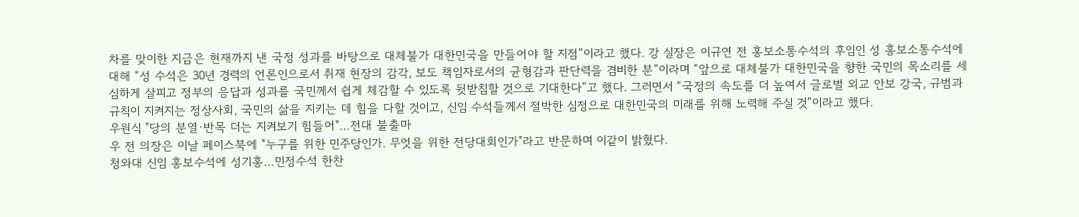차를 맞이한 지금은 현재까지 낸 국정 성과를 바탕으로 대체불가 대한민국을 만들어야 할 지점”이라고 했다. 강 실장은 이규연 전 홍보소통수석의 후임인 성 홍보소통수석에 대해 “성 수석은 30년 경력의 언론인으로서 취재 현장의 감각, 보도 책임자로서의 균형감과 판단력을 겸비한 분”이라며 “앞으로 대체불가 대한민국을 향한 국민의 목소리를 세심하게 살피고 정부의 응답과 성과를 국민께서 쉽게 체감할 수 있도록 뒷받침할 것으로 기대한다”고 했다. 그러면서 “국정의 속도를 더 높여서 글로벌 외교 안보 강국, 규범과 규칙이 지켜지는 정상사회, 국민의 삶을 지키는 데 힘을 다할 것이고, 신임 수석들께서 절박한 심정으로 대한민국의 미래를 위해 노력해 주실 것”이라고 했다.
우원식 "당의 분열·반목 더는 지켜보기 힘들어"…전대 불출마
우 전 의장은 이날 페이스북에 "누구를 위한 민주당인가. 무엇을 위한 전당대회인가"라고 반문하며 이같이 밝혔다.
청와대 신임 홍보수석에 성기홍…민정수석 한찬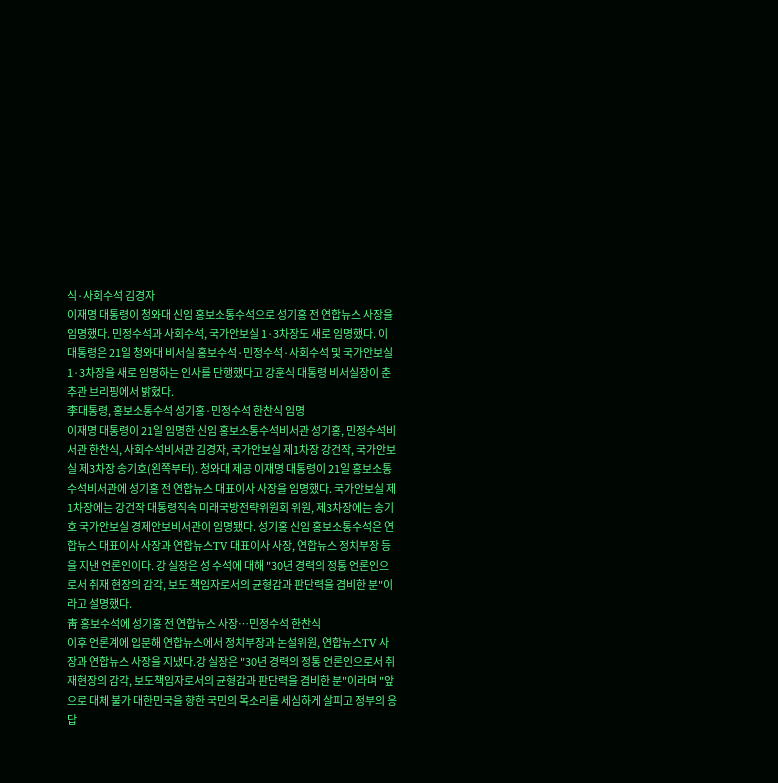식·사회수석 김경자
이재명 대통령이 청와대 신임 홍보소통수석으로 성기홍 전 연합뉴스 사장을 임명했다. 민정수석과 사회수석, 국가안보실 1·3차장도 새로 임명했다. 이 대통령은 21일 청와대 비서실 홍보수석·민정수석·사회수석 및 국가안보실 1·3차장을 새로 임명하는 인사를 단행했다고 강훈식 대통령 비서실장이 춘추관 브리핑에서 밝혔다.
李대통령, 홍보소통수석 성기홍·민정수석 한찬식 임명
이재명 대통령이 21일 임명한 신임 홍보소통수석비서관 성기홍, 민정수석비서관 한찬식, 사회수석비서관 김경자, 국가안보실 제1차장 강건작, 국가안보실 제3차장 송기호(왼쪽부터). 청와대 제공 이재명 대통령이 21일 홍보소통수석비서관에 성기홍 전 연합뉴스 대표이사 사장을 임명했다. 국가안보실 제1차장에는 강건작 대통령직속 미래국방전략위원회 위원, 제3차장에는 송기호 국가안보실 경제안보비서관이 임명됐다. 성기홍 신임 홍보소통수석은 연합뉴스 대표이사 사장과 연합뉴스TV 대표이사 사장, 연합뉴스 정치부장 등을 지낸 언론인이다. 강 실장은 성 수석에 대해 "30년 경력의 정통 언론인으로서 취재 현장의 감각, 보도 책임자로서의 균형감과 판단력을 겸비한 분"이라고 설명했다.
靑 홍보수석에 성기홍 전 연합뉴스 사장…민정수석 한찬식
이후 언론계에 입문해 연합뉴스에서 정치부장과 논설위원, 연합뉴스TV 사장과 연합뉴스 사장을 지냈다.강 실장은 "30년 경력의 정통 언론인으로서 취재현장의 감각, 보도책임자로서의 균형감과 판단력을 겸비한 분"이라며 "앞으로 대체 불가 대한민국을 향한 국민의 목소리를 세심하게 살피고 정부의 응답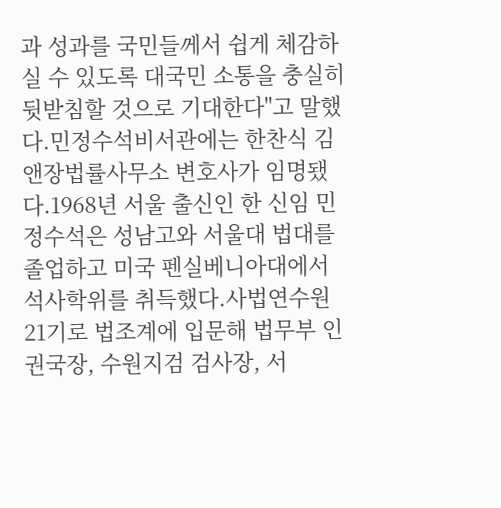과 성과를 국민들께서 쉽게 체감하실 수 있도록 대국민 소통을 충실히 뒷받침할 것으로 기대한다"고 말했다.민정수석비서관에는 한찬식 김앤장법률사무소 변호사가 임명됐다.1968년 서울 출신인 한 신임 민정수석은 성남고와 서울대 법대를 졸업하고 미국 펜실베니아대에서 석사학위를 취득했다.사법연수원 21기로 법조계에 입문해 법무부 인권국장, 수원지검 검사장, 서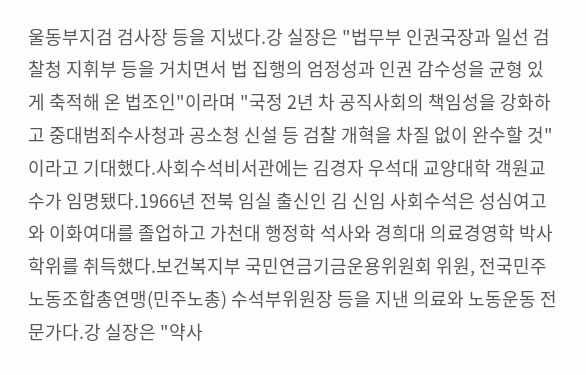울동부지검 검사장 등을 지냈다.강 실장은 "법무부 인권국장과 일선 검찰청 지휘부 등을 거치면서 법 집행의 엄정성과 인권 감수성을 균형 있게 축적해 온 법조인"이라며 "국정 2년 차 공직사회의 책임성을 강화하고 중대범죄수사청과 공소청 신설 등 검찰 개혁을 차질 없이 완수할 것"이라고 기대했다.사회수석비서관에는 김경자 우석대 교양대학 객원교수가 임명됐다.1966년 전북 임실 출신인 김 신임 사회수석은 성심여고와 이화여대를 졸업하고 가천대 행정학 석사와 경희대 의료경영학 박사 학위를 취득했다.보건복지부 국민연금기금운용위원회 위원, 전국민주노동조합총연맹(민주노총) 수석부위원장 등을 지낸 의료와 노동운동 전문가다.강 실장은 "약사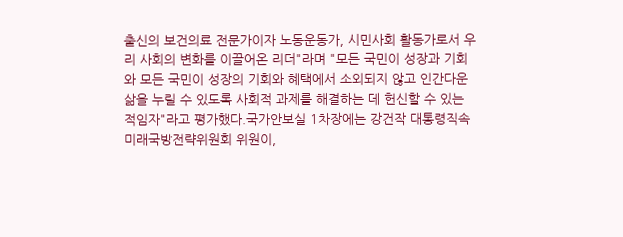출신의 보건의료 전문가이자 노동운동가, 시민사회 활동가로서 우리 사회의 변화를 이끌어온 리더"라며 "모든 국민이 성장과 기회와 모든 국민이 성장의 기회와 혜택에서 소외되지 않고 인간다운 삶을 누릴 수 있도록 사회적 과제를 해결하는 데 헌신할 수 있는 적임자"라고 평가했다.국가안보실 1차장에는 강건작 대통령직속 미래국방전략위원회 위원이,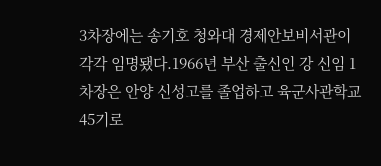3차장에는 송기호 청와대 경제안보비서관이 각각 임명됐다.1966년 부산 출신인 강 신임 1차장은 안양 신성고를 졸업하고 육군사관학교 45기로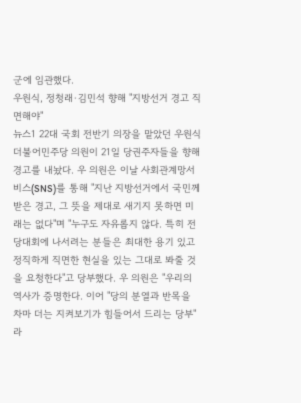군에 임관했다.
우원식, 정청래·김민석 향해 "지방선거 경고 직면해야"
뉴스1 22대 국회 전반기 의장을 맡았던 우원식 더불어민주당 의원이 21일 당권주자들을 향해 경고를 내놨다. 우 의원은 이날 사회관계망서비스(SNS)를 통해 "지난 지방선거에서 국민께 받은 경고, 그 뜻을 제대로 새기지 못하면 미래는 없다"며 "누구도 자유롭지 않다. 특히 전당대회에 나서려는 분들은 최대한 용기 있고 정직하게 직면한 현실을 있는 그대로 봐줄 것을 요청한다"고 당부했다. 우 의원은 "우리의 역사가 증명한다. 이어 "당의 분열과 반목을 차마 더는 지켜보기가 힘들어서 드리는 당부"라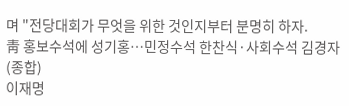며 "전당대회가 무엇을 위한 것인지부터 분명히 하자.
靑 홍보수석에 성기홍…민정수석 한찬식·사회수석 김경자(종합)
이재명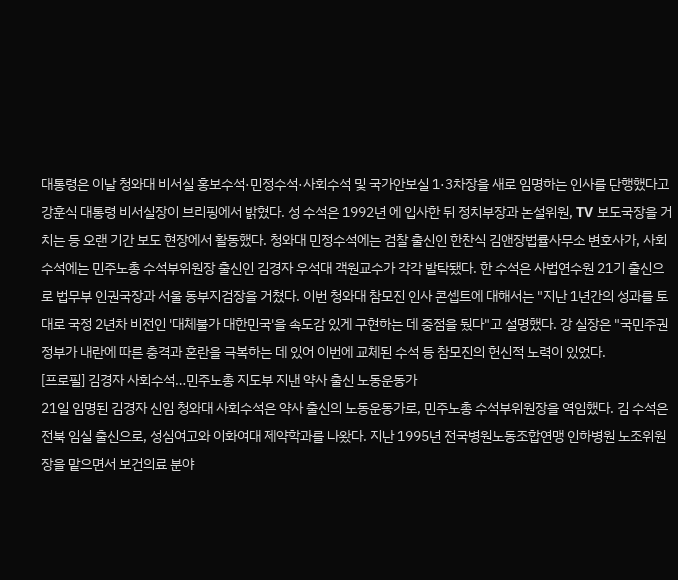대통령은 이날 청와대 비서실 홍보수석·민정수석·사회수석 및 국가안보실 1·3차장을 새로 임명하는 인사를 단행했다고 강훈식 대통령 비서실장이 브리핑에서 밝혔다. 성 수석은 1992년 에 입사한 뒤 정치부장과 논설위원, TV 보도국장을 거치는 등 오랜 기간 보도 현장에서 활동했다. 청와대 민정수석에는 검찰 출신인 한찬식 김앤장법률사무소 변호사가, 사회수석에는 민주노총 수석부위원장 출신인 김경자 우석대 객원교수가 각각 발탁됐다. 한 수석은 사법연수원 21기 출신으로 법무부 인권국장과 서울 동부지검장을 거쳤다. 이번 청와대 참모진 인사 콘셉트에 대해서는 "지난 1년간의 성과를 토대로 국정 2년차 비전인 '대체불가 대한민국'을 속도감 있게 구현하는 데 중점을 뒀다"고 설명했다. 강 실장은 "국민주권정부가 내란에 따른 충격과 혼란을 극복하는 데 있어 이번에 교체된 수석 등 참모진의 헌신적 노력이 있었다.
[프로필] 김경자 사회수석…민주노총 지도부 지낸 약사 출신 노동운동가
21일 임명된 김경자 신임 청와대 사회수석은 약사 출신의 노동운동가로, 민주노총 수석부위원장을 역임했다. 김 수석은 전북 임실 출신으로, 성심여고와 이화여대 제약학과를 나왔다. 지난 1995년 전국병원노동조합연맹 인하병원 노조위원장을 맡으면서 보건의료 분야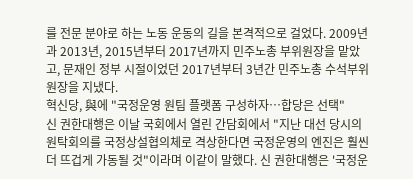를 전문 분야로 하는 노동 운동의 길을 본격적으로 걸었다. 2009년과 2013년, 2015년부터 2017년까지 민주노총 부위원장을 맡았고, 문재인 정부 시절이었던 2017년부터 3년간 민주노총 수석부위원장을 지냈다.
혁신당, 與에 "국정운영 원팀 플랫폼 구성하자…합당은 선택"
신 권한대행은 이날 국회에서 열린 간담회에서 "지난 대선 당시의 원탁회의를 국정상설협의체로 격상한다면 국정운영의 엔진은 훨씬 더 뜨겁게 가동될 것"이라며 이같이 말했다. 신 권한대행은 '국정운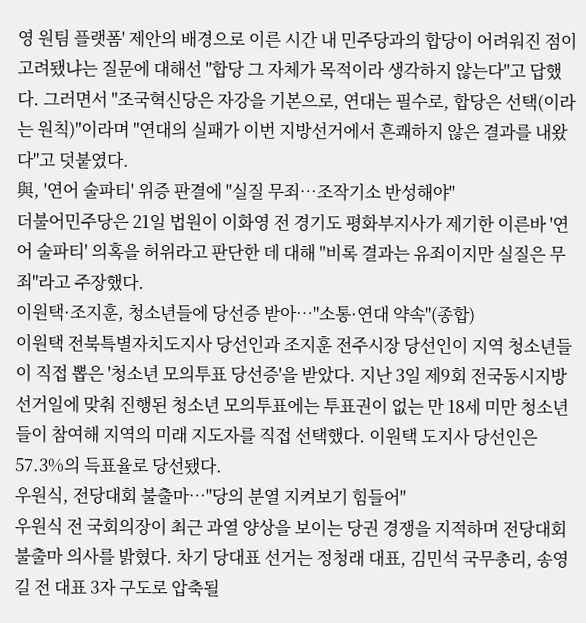영 원팀 플랫폼' 제안의 배경으로 이른 시간 내 민주당과의 합당이 어려워진 점이 고려됐냐는 질문에 대해선 "합당 그 자체가 목적이라 생각하지 않는다"고 답했다. 그러면서 "조국혁신당은 자강을 기본으로, 연대는 필수로, 합당은 선택(이라는 원칙)"이라며 "연대의 실패가 이번 지방선거에서 흔쾌하지 않은 결과를 내왔다"고 덧붙였다.
與, '연어 술파티' 위증 판결에 "실질 무죄…조작기소 반성해야"
더불어민주당은 21일 법원이 이화영 전 경기도 평화부지사가 제기한 이른바 '연어 술파티' 의혹을 허위라고 판단한 데 대해 "비록 결과는 유죄이지만 실질은 무죄"라고 주장했다.
이원택·조지훈, 청소년들에 당선증 받아…"소통·연대 약속"(종합)
이원택 전북특별자치도지사 당선인과 조지훈 전주시장 당선인이 지역 청소년들이 직접 뽑은 '청소년 모의투표 당선증'을 받았다. 지난 3일 제9회 전국동시지방선거일에 맞춰 진행된 청소년 모의투표에는 투표권이 없는 만 18세 미만 청소년들이 참여해 지역의 미래 지도자를 직접 선택했다. 이원택 도지사 당선인은 57.3%의 득표율로 당선됐다.
우원식, 전당대회 불출마…"당의 분열 지켜보기 힘들어"
우원식 전 국회의장이 최근 과열 양상을 보이는 당권 경쟁을 지적하며 전당대회 불출마 의사를 밝혔다. 차기 당대표 선거는 정청래 대표, 김민석 국무총리, 송영길 전 대표 3자 구도로 압축될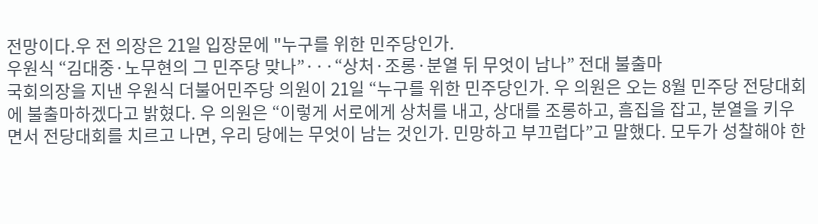전망이다.우 전 의장은 21일 입장문에 "누구를 위한 민주당인가.
우원식 “김대중·노무현의 그 민주당 맞나”···“상처·조롱·분열 뒤 무엇이 남나” 전대 불출마
국회의장을 지낸 우원식 더불어민주당 의원이 21일 “누구를 위한 민주당인가. 우 의원은 오는 8월 민주당 전당대회에 불출마하겠다고 밝혔다. 우 의원은 “이렇게 서로에게 상처를 내고, 상대를 조롱하고, 흠집을 잡고, 분열을 키우면서 전당대회를 치르고 나면, 우리 당에는 무엇이 남는 것인가. 민망하고 부끄럽다”고 말했다. 모두가 성찰해야 한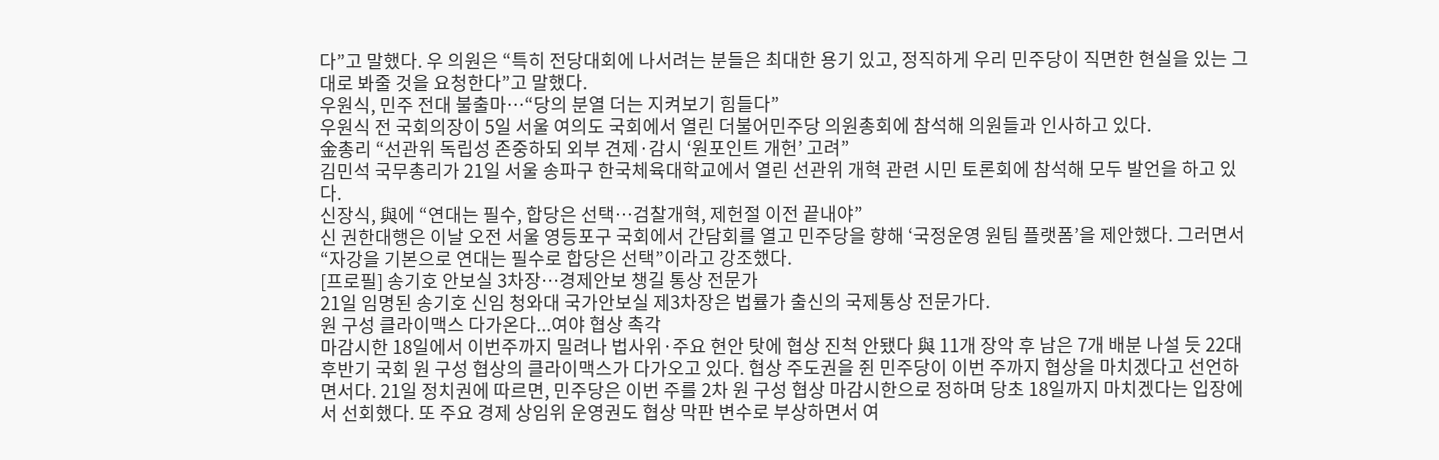다”고 말했다. 우 의원은 “특히 전당대회에 나서려는 분들은 최대한 용기 있고, 정직하게 우리 민주당이 직면한 현실을 있는 그대로 봐줄 것을 요청한다”고 말했다.
우원식, 민주 전대 불출마…“당의 분열 더는 지켜보기 힘들다”
우원식 전 국회의장이 5일 서울 여의도 국회에서 열린 더불어민주당 의원총회에 참석해 의원들과 인사하고 있다.
金총리 “선관위 독립성 존중하되 외부 견제·감시 ‘원포인트 개헌’ 고려”
김민석 국무총리가 21일 서울 송파구 한국체육대학교에서 열린 선관위 개혁 관련 시민 토론회에 참석해 모두 발언을 하고 있다.
신장식, 與에 “연대는 필수, 합당은 선택…검찰개혁, 제헌절 이전 끝내야”
신 권한대행은 이날 오전 서울 영등포구 국회에서 간담회를 열고 민주당을 향해 ‘국정운영 원팀 플랫폼’을 제안했다. 그러면서 “자강을 기본으로 연대는 필수로 합당은 선택”이라고 강조했다.
[프로필] 송기호 안보실 3차장…경제안보 챙길 통상 전문가
21일 임명된 송기호 신임 청와대 국가안보실 제3차장은 법률가 출신의 국제통상 전문가다.
원 구성 클라이맥스 다가온다...여야 협상 촉각
마감시한 18일에서 이번주까지 밀려나 법사위·주요 현안 탓에 협상 진척 안됐다 與 11개 장악 후 남은 7개 배분 나설 듯 22대 후반기 국회 원 구성 협상의 클라이맥스가 다가오고 있다. 협상 주도권을 쥔 민주당이 이번 주까지 협상을 마치겠다고 선언하면서다. 21일 정치권에 따르면, 민주당은 이번 주를 2차 원 구성 협상 마감시한으로 정하며 당초 18일까지 마치겠다는 입장에서 선회했다. 또 주요 경제 상임위 운영권도 협상 막판 변수로 부상하면서 여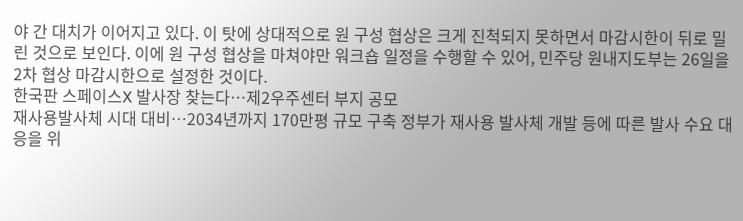야 간 대치가 이어지고 있다. 이 탓에 상대적으로 원 구성 협상은 크게 진척되지 못하면서 마감시한이 뒤로 밀린 것으로 보인다. 이에 원 구성 협상을 마쳐야만 워크숍 일정을 수행할 수 있어, 민주당 원내지도부는 26일을 2차 협상 마감시한으로 설정한 것이다.
한국판 스페이스X 발사장 찾는다…제2우주센터 부지 공모
재사용발사체 시대 대비…2034년까지 170만평 규모 구축 정부가 재사용 발사체 개발 등에 따른 발사 수요 대응을 위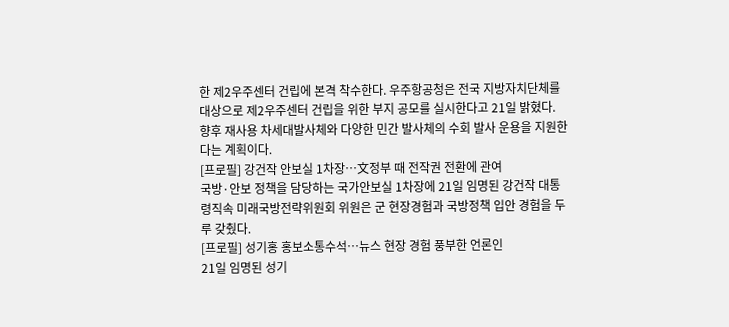한 제2우주센터 건립에 본격 착수한다. 우주항공청은 전국 지방자치단체를 대상으로 제2우주센터 건립을 위한 부지 공모를 실시한다고 21일 밝혔다. 향후 재사용 차세대발사체와 다양한 민간 발사체의 수회 발사 운용을 지원한다는 계획이다.
[프로필] 강건작 안보실 1차장…文정부 때 전작권 전환에 관여
국방·안보 정책을 담당하는 국가안보실 1차장에 21일 임명된 강건작 대통령직속 미래국방전략위원회 위원은 군 현장경험과 국방정책 입안 경험을 두루 갖췄다.
[프로필] 성기홍 홍보소통수석…뉴스 현장 경험 풍부한 언론인
21일 임명된 성기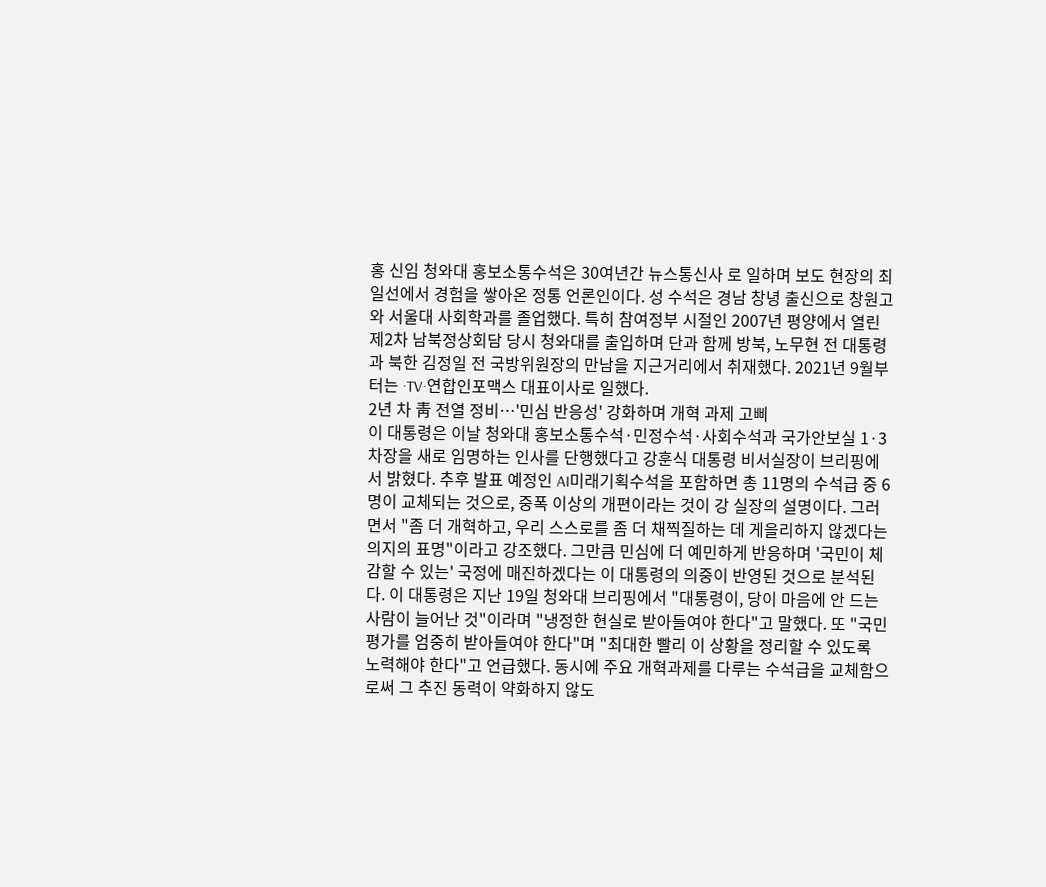홍 신임 청와대 홍보소통수석은 30여년간 뉴스통신사 로 일하며 보도 현장의 최일선에서 경험을 쌓아온 정통 언론인이다. 성 수석은 경남 창녕 출신으로 창원고와 서울대 사회학과를 졸업했다. 특히 참여정부 시절인 2007년 평양에서 열린 제2차 남북정상회담 당시 청와대를 출입하며 단과 함께 방북, 노무현 전 대통령과 북한 김정일 전 국방위원장의 만남을 지근거리에서 취재했다. 2021년 9월부터는 ·TV·연합인포맥스 대표이사로 일했다.
2년 차 靑 전열 정비…'민심 반응성' 강화하며 개혁 과제 고삐
이 대통령은 이날 청와대 홍보소통수석·민정수석·사회수석과 국가안보실 1·3차장을 새로 임명하는 인사를 단행했다고 강훈식 대통령 비서실장이 브리핑에서 밝혔다. 추후 발표 예정인 AI미래기획수석을 포함하면 총 11명의 수석급 중 6명이 교체되는 것으로, 중폭 이상의 개편이라는 것이 강 실장의 설명이다. 그러면서 "좀 더 개혁하고, 우리 스스로를 좀 더 채찍질하는 데 게을리하지 않겠다는 의지의 표명"이라고 강조했다. 그만큼 민심에 더 예민하게 반응하며 '국민이 체감할 수 있는' 국정에 매진하겠다는 이 대통령의 의중이 반영된 것으로 분석된다. 이 대통령은 지난 19일 청와대 브리핑에서 "대통령이, 당이 마음에 안 드는 사람이 늘어난 것"이라며 "냉정한 현실로 받아들여야 한다"고 말했다. 또 "국민 평가를 엄중히 받아들여야 한다"며 "최대한 빨리 이 상황을 정리할 수 있도록 노력해야 한다"고 언급했다. 동시에 주요 개혁과제를 다루는 수석급을 교체함으로써 그 추진 동력이 약화하지 않도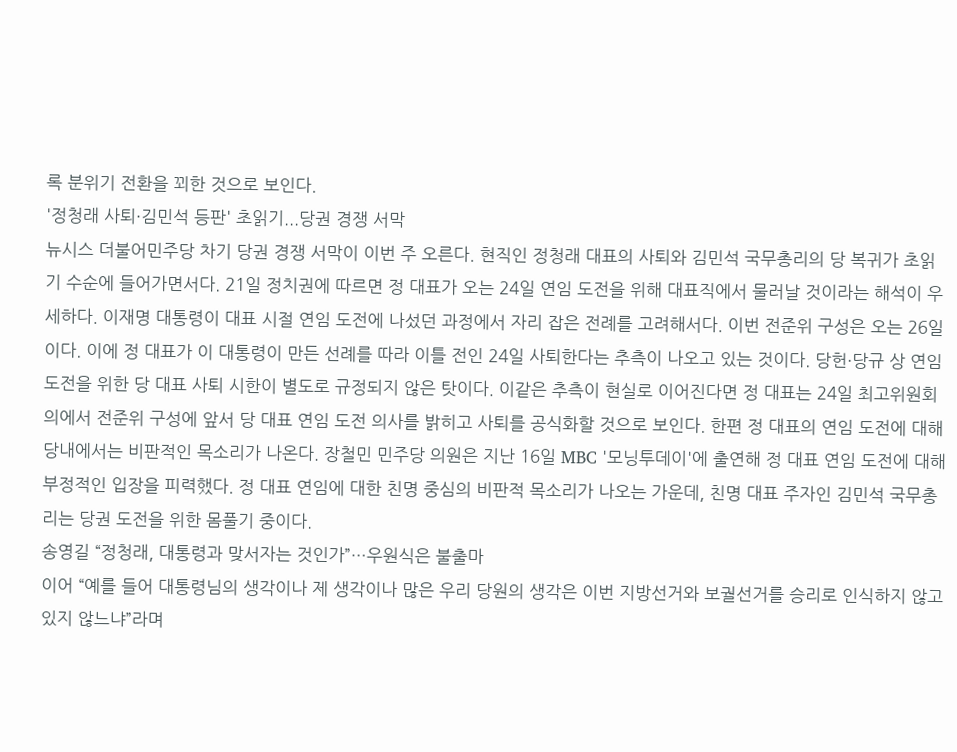록 분위기 전환을 꾀한 것으로 보인다.
'정청래 사퇴·김민석 등판' 초읽기...당권 경쟁 서막
뉴시스 더불어민주당 차기 당권 경쟁 서막이 이번 주 오른다. 현직인 정청래 대표의 사퇴와 김민석 국무총리의 당 복귀가 초읽기 수순에 들어가면서다. 21일 정치권에 따르면 정 대표가 오는 24일 연임 도전을 위해 대표직에서 물러날 것이라는 해석이 우세하다. 이재명 대통령이 대표 시절 연임 도전에 나섰던 과정에서 자리 잡은 전례를 고려해서다. 이번 전준위 구성은 오는 26일이다. 이에 정 대표가 이 대통령이 만든 선례를 따라 이틀 전인 24일 사퇴한다는 추측이 나오고 있는 것이다. 당헌·당규 상 연임 도전을 위한 당 대표 사퇴 시한이 별도로 규정되지 않은 탓이다. 이같은 추측이 현실로 이어진다면 정 대표는 24일 최고위원회의에서 전준위 구성에 앞서 당 대표 연임 도전 의사를 밝히고 사퇴를 공식화할 것으로 보인다. 한편 정 대표의 연임 도전에 대해 당내에서는 비판적인 목소리가 나온다. 장철민 민주당 의원은 지난 16일 MBC '모닝투데이'에 출연해 정 대표 연임 도전에 대해 부정적인 입장을 피력했다. 정 대표 연임에 대한 친명 중심의 비판적 목소리가 나오는 가운데, 친명 대표 주자인 김민석 국무총리는 당권 도전을 위한 몸풀기 중이다.
송영길 “정청래, 대통령과 맞서자는 것인가”…우원식은 불출마
이어 “예를 들어 대통령님의 생각이나 제 생각이나 많은 우리 당원의 생각은 이번 지방선거와 보궐선거를 승리로 인식하지 않고 있지 않느냐”라며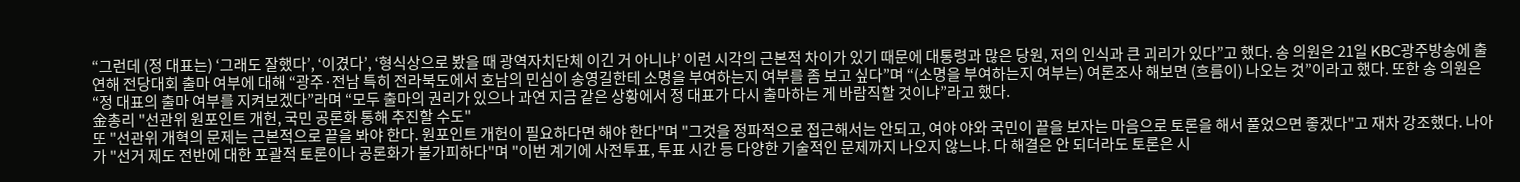“그런데 (정 대표는) ‘그래도 잘했다’, ‘이겼다’, ‘형식상으로 봤을 때 광역자치단체 이긴 거 아니냐’ 이런 시각의 근본적 차이가 있기 때문에 대통령과 많은 당원, 저의 인식과 큰 괴리가 있다”고 했다. 송 의원은 21일 KBC광주방송에 출연해 전당대회 출마 여부에 대해 “광주·전남 특히 전라북도에서 호남의 민심이 송영길한테 소명을 부여하는지 여부를 좀 보고 싶다”며 “(소명을 부여하는지 여부는) 여론조사 해보면 (흐름이) 나오는 것”이라고 했다. 또한 송 의원은 “정 대표의 출마 여부를 지켜보겠다”라며 “모두 출마의 권리가 있으나 과연 지금 같은 상황에서 정 대표가 다시 출마하는 게 바람직할 것이냐”라고 했다.
金총리 "선관위 원포인트 개헌, 국민 공론화 통해 추진할 수도"
또 "선관위 개혁의 문제는 근본적으로 끝을 봐야 한다. 원포인트 개헌이 필요하다면 해야 한다"며 "그것을 정파적으로 접근해서는 안되고, 여야 야와 국민이 끝을 보자는 마음으로 토론을 해서 풀었으면 좋겠다"고 재차 강조했다. 나아가 "선거 제도 전반에 대한 포괄적 토론이나 공론화가 불가피하다"며 "이번 계기에 사전투표, 투표 시간 등 다양한 기술적인 문제까지 나오지 않느냐. 다 해결은 안 되더라도 토론은 시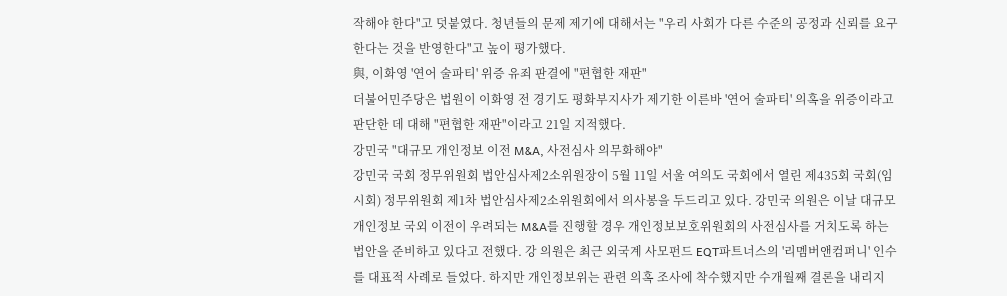작해야 한다"고 덧붙였다. 청년들의 문제 제기에 대해서는 "우리 사회가 다른 수준의 공정과 신뢰를 요구한다는 것을 반영한다"고 높이 평가했다.
與, 이화영 '연어 술파티' 위증 유죄 판결에 "편협한 재판"
더불어민주당은 법원이 이화영 전 경기도 평화부지사가 제기한 이른바 '연어 술파티' 의혹을 위증이라고 판단한 데 대해 "편협한 재판"이라고 21일 지적했다.
강민국 "대규모 개인정보 이전 M&A, 사전심사 의무화해야"
강민국 국회 정무위원회 법안심사제2소위원장이 5월 11일 서울 여의도 국회에서 열린 제435회 국회(임시회) 정무위원회 제1차 법안심사제2소위원회에서 의사봉을 두드리고 있다. 강민국 의원은 이날 대규모 개인정보 국외 이전이 우려되는 M&A를 진행할 경우 개인정보보호위원회의 사전심사를 거치도록 하는 법안을 준비하고 있다고 전했다. 강 의원은 최근 외국계 사모펀드 EQT파트너스의 '리멤버앤컴퍼니' 인수를 대표적 사례로 들었다. 하지만 개인정보위는 관련 의혹 조사에 착수했지만 수개월째 결론을 내리지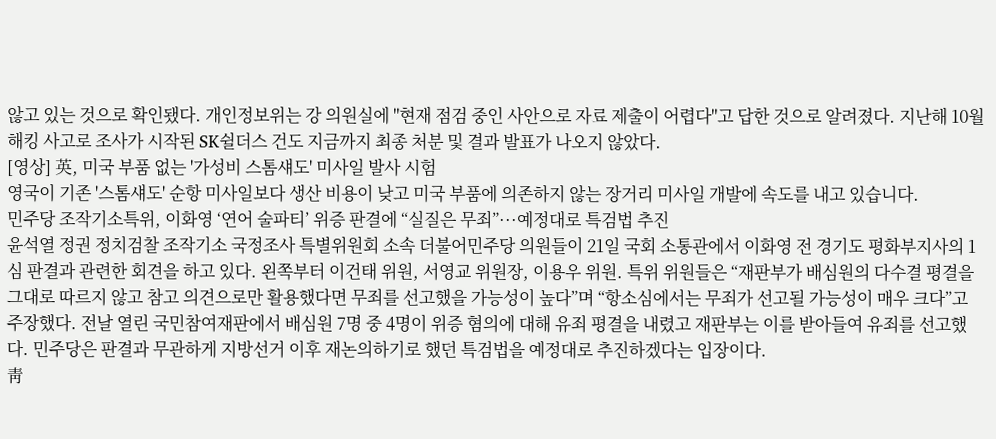않고 있는 것으로 확인됐다. 개인정보위는 강 의원실에 "현재 점검 중인 사안으로 자료 제출이 어렵다"고 답한 것으로 알려졌다. 지난해 10월 해킹 사고로 조사가 시작된 SK쉴더스 건도 지금까지 최종 처분 및 결과 발표가 나오지 않았다.
[영상] 英, 미국 부품 없는 '가성비 스톰섀도' 미사일 발사 시험
영국이 기존 '스톰섀도' 순항 미사일보다 생산 비용이 낮고 미국 부품에 의존하지 않는 장거리 미사일 개발에 속도를 내고 있습니다.
민주당 조작기소특위, 이화영 ‘연어 술파티’ 위증 판결에 “실질은 무죄”···예정대로 특검법 추진
윤석열 정권 정치검찰 조작기소 국정조사 특별위원회 소속 더불어민주당 의원들이 21일 국회 소통관에서 이화영 전 경기도 평화부지사의 1심 판결과 관련한 회견을 하고 있다. 왼쪽부터 이건태 위원, 서영교 위원장, 이용우 위원. 특위 위원들은 “재판부가 배심원의 다수결 평결을 그대로 따르지 않고 참고 의견으로만 활용했다면 무죄를 선고했을 가능성이 높다”며 “항소심에서는 무죄가 선고될 가능성이 매우 크다”고 주장했다. 전날 열린 국민참여재판에서 배심원 7명 중 4명이 위증 혐의에 대해 유죄 평결을 내렸고 재판부는 이를 받아들여 유죄를 선고했다. 민주당은 판결과 무관하게 지방선거 이후 재논의하기로 했던 특검법을 예정대로 추진하겠다는 입장이다.
靑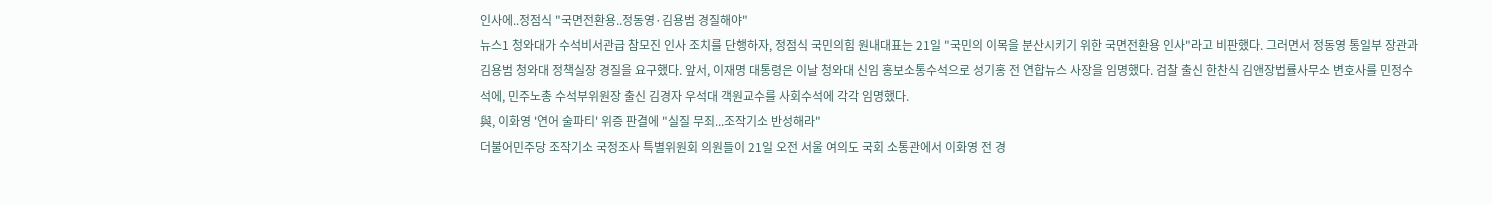인사에..정점식 "국면전환용..정동영·김용범 경질해야"
뉴스1 청와대가 수석비서관급 참모진 인사 조치를 단행하자, 정점식 국민의힘 원내대표는 21일 "국민의 이목을 분산시키기 위한 국면전환용 인사"라고 비판했다. 그러면서 정동영 통일부 장관과 김용범 청와대 정책실장 경질을 요구했다. 앞서, 이재명 대통령은 이날 청와대 신임 홍보소통수석으로 성기홍 전 연합뉴스 사장을 임명했다. 검찰 출신 한찬식 김앤장법률사무소 변호사를 민정수석에, 민주노총 수석부위원장 출신 김경자 우석대 객원교수를 사회수석에 각각 임명했다.
與, 이화영 '연어 술파티' 위증 판결에 "실질 무죄...조작기소 반성해라"
더불어민주당 조작기소 국정조사 특별위원회 의원들이 21일 오전 서울 여의도 국회 소통관에서 이화영 전 경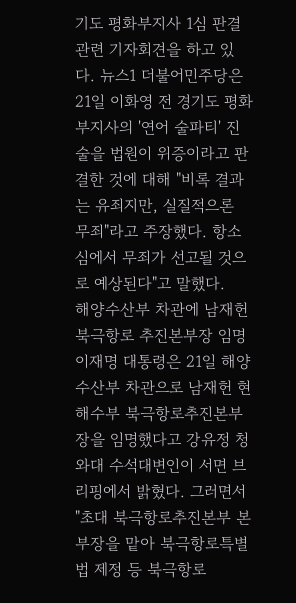기도 평화부지사 1심 판결관련 기자회견을 하고 있다. 뉴스1 더불어민주당은 21일 이화영 전 경기도 평화부지사의 '연어 술파티' 진술을 법원이 위증이라고 판결한 것에 대해 "비록 결과는 유죄지만, 실질적으론 무죄"라고 주장했다. 항소심에서 무죄가 선고될 것으로 예상된다"고 말했다.
해양수산부 차관에 남재헌 북극항로 추진본부장 임명
이재명 대통령은 21일 해양수산부 차관으로 남재헌 현 해수부 북극항로추진본부장을 임명했다고 강유정 청와대 수석대변인이 서면 브리핑에서 밝혔다. 그러면서 "초대 북극항로추진본부 본부장을 맡아 북극항로특별법 제정 등 북극항로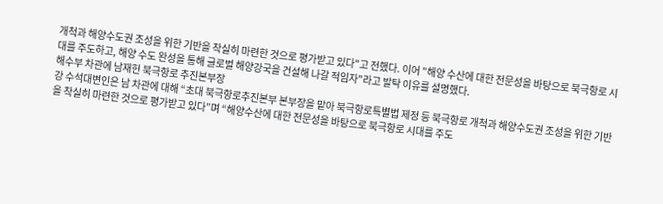개척과 해양수도권 조성을 위한 기반을 착실히 마련한 것으로 평가받고 있다"고 전했다. 이어 "해양 수산에 대한 전문성을 바탕으로 북극항로 시대를 주도하고, 해양 수도 완성을 통해 글로벌 해양강국을 건설해 나갈 적임자"라고 발탁 이유를 설명했다.
해수부 차관에 남재헌 북극항로 추진본부장
강 수석대변인은 남 차관에 대해 “초대 북극항로추진본부 본부장을 맡아 북극항로특별법 제정 등 북극항로 개척과 해양수도권 조성을 위한 기반을 착실히 마련한 것으로 평가받고 있다”며 “해양수산에 대한 전문성을 바탕으로 북극항로 시대를 주도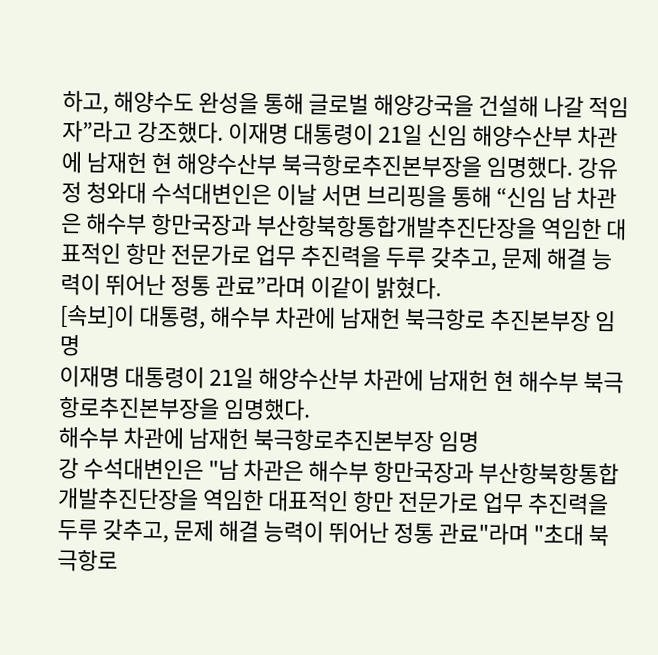하고, 해양수도 완성을 통해 글로벌 해양강국을 건설해 나갈 적임자”라고 강조했다. 이재명 대통령이 21일 신임 해양수산부 차관에 남재헌 현 해양수산부 북극항로추진본부장을 임명했다. 강유정 청와대 수석대변인은 이날 서면 브리핑을 통해 “신임 남 차관은 해수부 항만국장과 부산항북항통합개발추진단장을 역임한 대표적인 항만 전문가로 업무 추진력을 두루 갖추고, 문제 해결 능력이 뛰어난 정통 관료”라며 이같이 밝혔다.
[속보]이 대통령, 해수부 차관에 남재헌 북극항로 추진본부장 임명
이재명 대통령이 21일 해양수산부 차관에 남재헌 현 해수부 북극항로추진본부장을 임명했다.
해수부 차관에 남재헌 북극항로추진본부장 임명
강 수석대변인은 "남 차관은 해수부 항만국장과 부산항북항통합개발추진단장을 역임한 대표적인 항만 전문가로 업무 추진력을 두루 갖추고, 문제 해결 능력이 뛰어난 정통 관료"라며 "초대 북극항로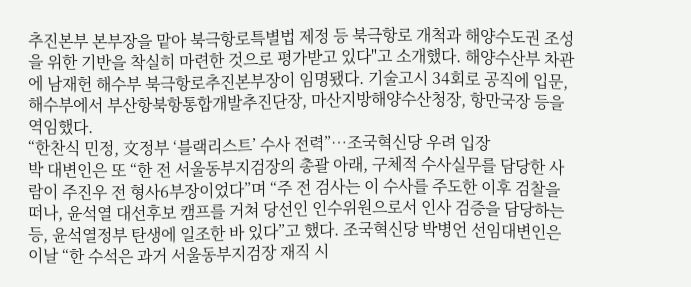추진본부 본부장을 맡아 북극항로특별법 제정 등 북극항로 개척과 해양수도권 조성을 위한 기반을 착실히 마련한 것으로 평가받고 있다"고 소개했다. 해양수산부 차관에 남재헌 해수부 북극항로추진본부장이 임명됐다. 기술고시 34회로 공직에 입문, 해수부에서 부산항북항통합개발추진단장, 마산지방해양수산청장, 항만국장 등을 역임했다.
“한찬식 민정, 文정부 ‘블랙리스트’ 수사 전력”…조국혁신당 우려 입장
박 대변인은 또 “한 전 서울동부지검장의 총괄 아래, 구체적 수사실무를 담당한 사람이 주진우 전 형사6부장이었다”며 “주 전 검사는 이 수사를 주도한 이후 검찰을 떠나, 윤석열 대선후보 캠프를 거쳐 당선인 인수위원으로서 인사 검증을 담당하는 등, 윤석열정부 탄생에 일조한 바 있다”고 했다. 조국혁신당 박병언 선임대변인은 이날 “한 수석은 과거 서울동부지검장 재직 시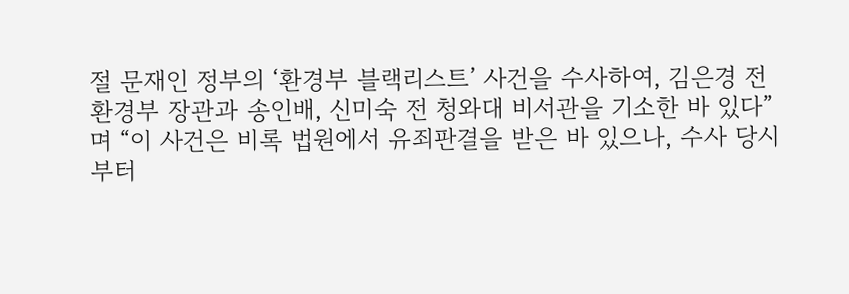절 문재인 정부의 ‘환경부 블랙리스트’ 사건을 수사하여, 김은경 전 환경부 장관과 송인배, 신미숙 전 청와대 비서관을 기소한 바 있다”며 “이 사건은 비록 법원에서 유죄판결을 받은 바 있으나, 수사 당시부터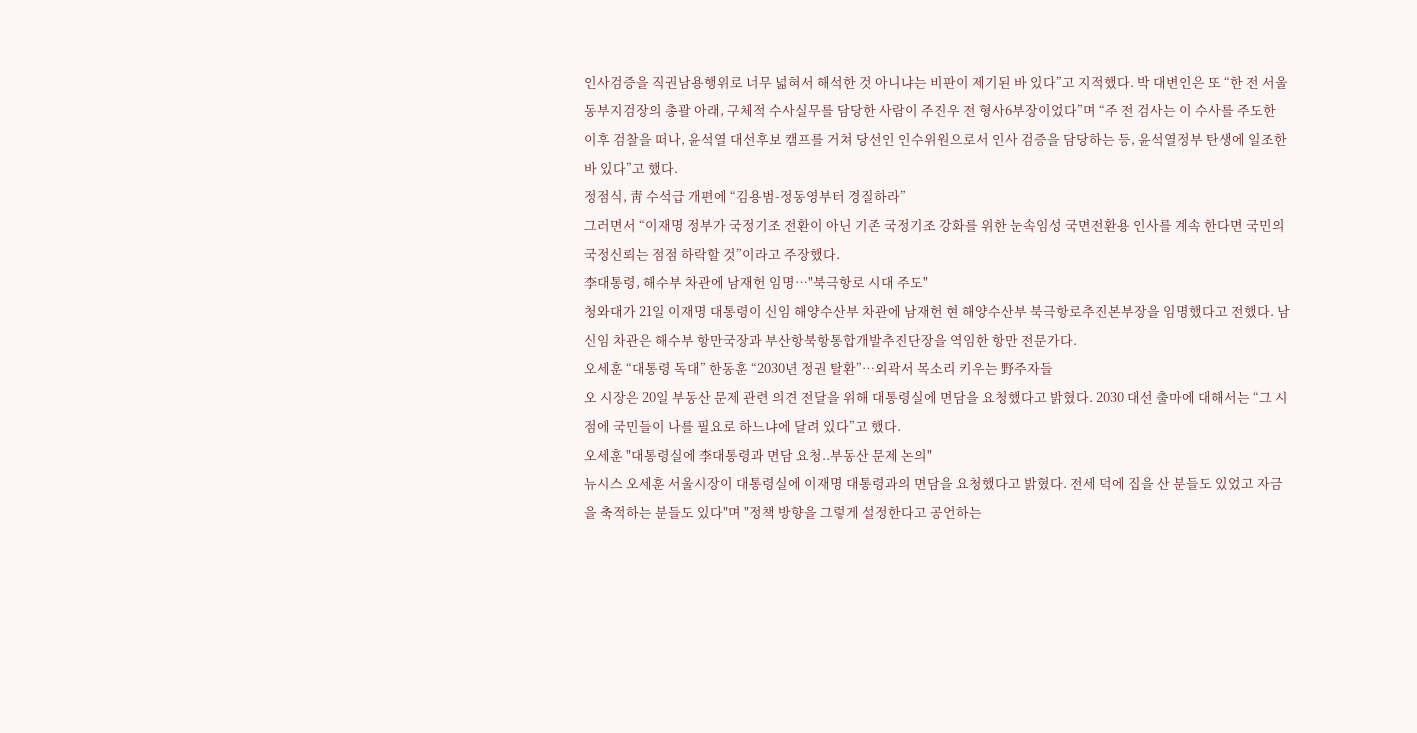인사검증을 직권남용행위로 너무 넓혀서 해석한 것 아니냐는 비판이 제기된 바 있다”고 지적했다. 박 대변인은 또 “한 전 서울동부지검장의 총괄 아래, 구체적 수사실무를 담당한 사람이 주진우 전 형사6부장이었다”며 “주 전 검사는 이 수사를 주도한 이후 검찰을 떠나, 윤석열 대선후보 캠프를 거쳐 당선인 인수위원으로서 인사 검증을 담당하는 등, 윤석열정부 탄생에 일조한 바 있다”고 했다.
정점식, 靑 수석급 개편에 “김용범-정동영부터 경질하라”
그러면서 “이재명 정부가 국정기조 전환이 아닌 기존 국정기조 강화를 위한 눈속임성 국면전환용 인사를 계속 한다면 국민의 국정신뢰는 점점 하락할 것”이라고 주장했다.
李대통령, 해수부 차관에 남재헌 임명…"북극항로 시대 주도"
청와대가 21일 이재명 대통령이 신임 해양수산부 차관에 남재헌 현 해양수산부 북극항로추진본부장을 임명했다고 전했다. 남 신임 차관은 해수부 항만국장과 부산항북항통합개발추진단장을 역임한 항만 전문가다.
오세훈 “대통령 독대” 한동훈 “2030년 정권 탈환”…외곽서 목소리 키우는 野주자들
오 시장은 20일 부동산 문제 관련 의견 전달을 위해 대통령실에 면담을 요청했다고 밝혔다. 2030 대선 출마에 대해서는 “그 시점에 국민들이 나를 필요로 하느냐에 달려 있다”고 했다.
오세훈 "대통령실에 李대통령과 면담 요청..부동산 문제 논의"
뉴시스 오세훈 서울시장이 대통령실에 이재명 대통령과의 면담을 요청했다고 밝혔다. 전세 덕에 집을 산 분들도 있었고 자금을 축적하는 분들도 있다"며 "정책 방향을 그렇게 설정한다고 공언하는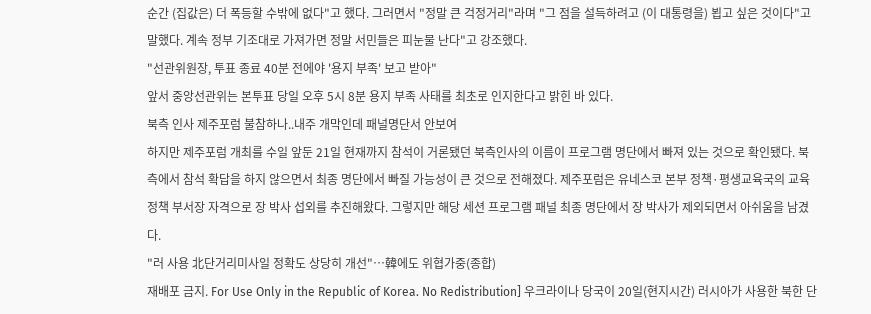순간 (집값은) 더 폭등할 수밖에 없다"고 했다. 그러면서 "정말 큰 걱정거리"라며 "그 점을 설득하려고 (이 대통령을) 뵙고 싶은 것이다"고 말했다. 계속 정부 기조대로 가져가면 정말 서민들은 피눈물 난다"고 강조했다.
"선관위원장, 투표 종료 40분 전에야 '용지 부족' 보고 받아"
앞서 중앙선관위는 본투표 당일 오후 5시 8분 용지 부족 사태를 최초로 인지한다고 밝힌 바 있다.
북측 인사 제주포럼 불참하나..내주 개막인데 패널명단서 안보여
하지만 제주포럼 개최를 수일 앞둔 21일 현재까지 참석이 거론됐던 북측인사의 이름이 프로그램 명단에서 빠져 있는 것으로 확인됐다. 북측에서 참석 확답을 하지 않으면서 최종 명단에서 빠질 가능성이 큰 것으로 전해졌다. 제주포럼은 유네스코 본부 정책·평생교육국의 교육정책 부서장 자격으로 장 박사 섭외를 추진해왔다. 그렇지만 해당 세션 프로그램 패널 최종 명단에서 장 박사가 제외되면서 아쉬움을 남겼다.
"러 사용 北단거리미사일 정확도 상당히 개선"…韓에도 위협가중(종합)
재배포 금지. For Use Only in the Republic of Korea. No Redistribution] 우크라이나 당국이 20일(현지시간) 러시아가 사용한 북한 단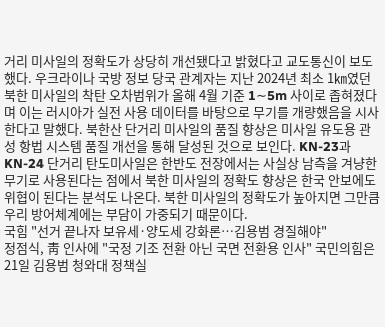거리 미사일의 정확도가 상당히 개선됐다고 밝혔다고 교도통신이 보도했다. 우크라이나 국방 정보 당국 관계자는 지난 2024년 최소 1㎞였던 북한 미사일의 착탄 오차범위가 올해 4월 기준 1∼5m 사이로 좁혀졌다며 이는 러시아가 실전 사용 데이터를 바탕으로 무기를 개량했음을 시사한다고 말했다. 북한산 단거리 미사일의 품질 향상은 미사일 유도용 관성 항법 시스템 품질 개선을 통해 달성된 것으로 보인다. KN-23과 KN-24 단거리 탄도미사일은 한반도 전장에서는 사실상 남측을 겨냥한 무기로 사용된다는 점에서 북한 미사일의 정확도 향상은 한국 안보에도 위협이 된다는 분석도 나온다. 북한 미사일의 정확도가 높아지면 그만큼 우리 방어체계에는 부담이 가중되기 때문이다.
국힘 "선거 끝나자 보유세·양도세 강화론…김용범 경질해야"
정점식, 靑 인사에 "국정 기조 전환 아닌 국면 전환용 인사" 국민의힘은 21일 김용범 청와대 정책실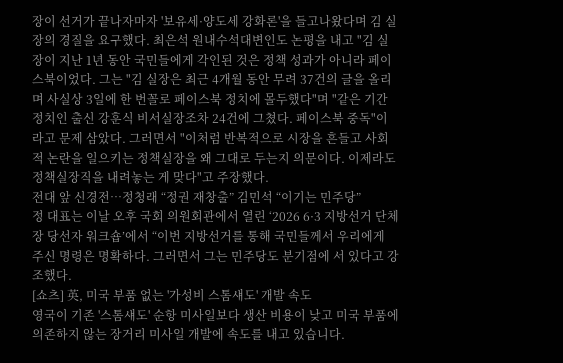장이 선거가 끝나자마자 '보유세·양도세 강화론'을 들고나왔다며 김 실장의 경질을 요구했다. 최은석 원내수석대변인도 논평을 내고 "김 실장이 지난 1년 동안 국민들에게 각인된 것은 정책 성과가 아니라 페이스북이었다. 그는 "김 실장은 최근 4개월 동안 무려 37건의 글을 올리며 사실상 3일에 한 번꼴로 페이스북 정치에 몰두했다"며 "같은 기간 정치인 출신 강훈식 비서실장조차 24건에 그쳤다. 페이스북 중독"이라고 문제 삼았다. 그러면서 "이처럼 반복적으로 시장을 흔들고 사회적 논란을 일으키는 정책실장을 왜 그대로 두는지 의문이다. 이제라도 정책실장직을 내려놓는 게 맞다"고 주장했다.
전대 앞 신경전…정청래 “정권 재창출” 김민석 “이기는 민주당”
정 대표는 이날 오후 국회 의원회관에서 열린 ‘2026 6·3 지방선거 단체장 당선자 워크숍’에서 “이번 지방선거를 통해 국민들께서 우리에게 주신 명령은 명확하다. 그러면서 그는 민주당도 분기점에 서 있다고 강조했다.
[쇼츠] 英, 미국 부품 없는 '가성비 스톰섀도' 개발 속도
영국이 기존 '스톰섀도' 순항 미사일보다 생산 비용이 낮고 미국 부품에 의존하지 않는 장거리 미사일 개발에 속도를 내고 있습니다.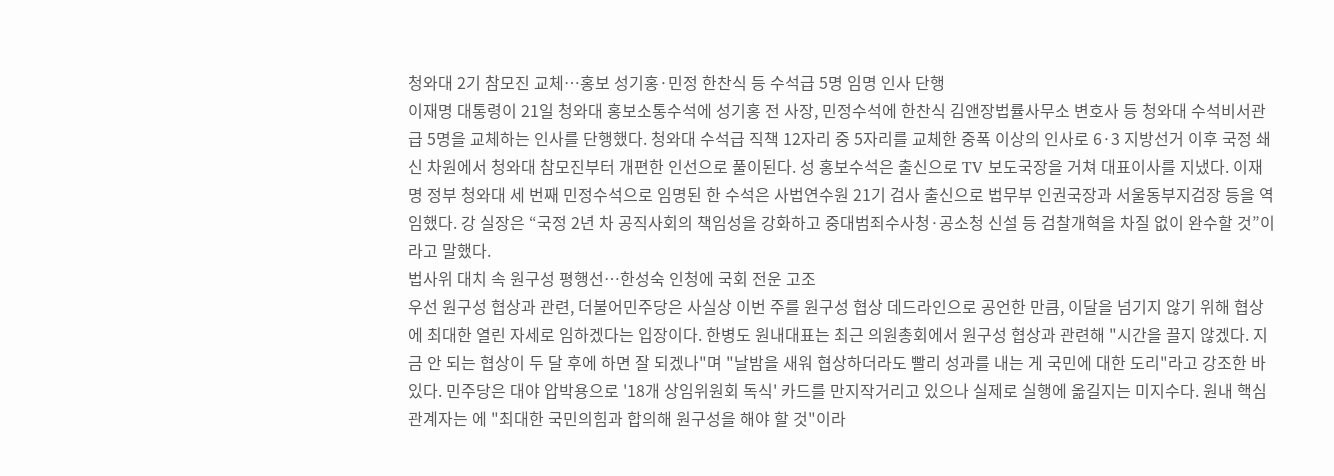청와대 2기 참모진 교체…홍보 성기홍·민정 한찬식 등 수석급 5명 임명 인사 단행
이재명 대통령이 21일 청와대 홍보소통수석에 성기홍 전 사장, 민정수석에 한찬식 김앤장법률사무소 변호사 등 청와대 수석비서관급 5명을 교체하는 인사를 단행했다. 청와대 수석급 직책 12자리 중 5자리를 교체한 중폭 이상의 인사로 6·3 지방선거 이후 국정 쇄신 차원에서 청와대 참모진부터 개편한 인선으로 풀이된다. 성 홍보수석은 출신으로 TV 보도국장을 거쳐 대표이사를 지냈다. 이재명 정부 청와대 세 번째 민정수석으로 임명된 한 수석은 사법연수원 21기 검사 출신으로 법무부 인권국장과 서울동부지검장 등을 역임했다. 강 실장은 “국정 2년 차 공직사회의 책임성을 강화하고 중대범죄수사청·공소청 신설 등 검찰개혁을 차질 없이 완수할 것”이라고 말했다.
법사위 대치 속 원구성 평행선…한성숙 인청에 국회 전운 고조
우선 원구성 협상과 관련, 더불어민주당은 사실상 이번 주를 원구성 협상 데드라인으로 공언한 만큼, 이달을 넘기지 않기 위해 협상에 최대한 열린 자세로 임하겠다는 입장이다. 한병도 원내대표는 최근 의원총회에서 원구성 협상과 관련해 "시간을 끌지 않겠다. 지금 안 되는 협상이 두 달 후에 하면 잘 되겠나"며 "날밤을 새워 협상하더라도 빨리 성과를 내는 게 국민에 대한 도리"라고 강조한 바 있다. 민주당은 대야 압박용으로 '18개 상임위원회 독식' 카드를 만지작거리고 있으나 실제로 실행에 옮길지는 미지수다. 원내 핵심 관계자는 에 "최대한 국민의힘과 합의해 원구성을 해야 할 것"이라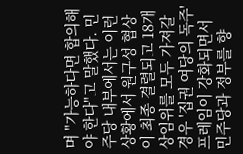며 "가능하다면 합의해야 한다"고 말했다. 민주당 내부에서는 이런 상황에서 원구성 협상이 최종 결렬되고 18개 상임위를 모두 가져갈 경우 '집권 여당의 독주' 프레임이 강화되면서 민주당과 정부를 향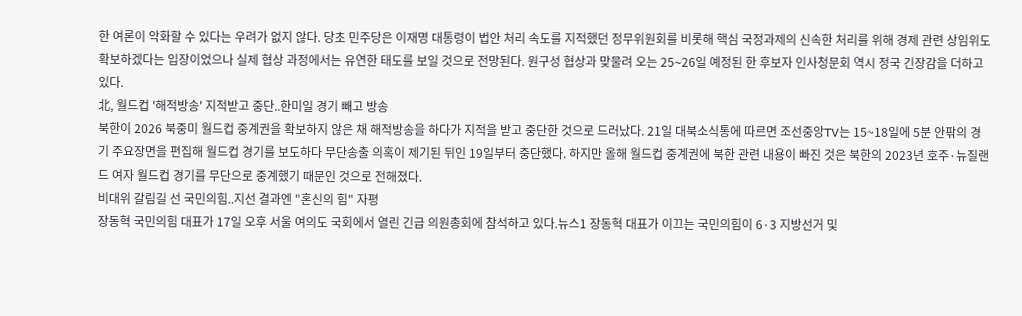한 여론이 악화할 수 있다는 우려가 없지 않다. 당초 민주당은 이재명 대통령이 법안 처리 속도를 지적했던 정무위원회를 비롯해 핵심 국정과제의 신속한 처리를 위해 경제 관련 상임위도 확보하겠다는 입장이었으나 실제 협상 과정에서는 유연한 태도를 보일 것으로 전망된다. 원구성 협상과 맞물려 오는 25∼26일 예정된 한 후보자 인사청문회 역시 정국 긴장감을 더하고 있다.
北, 월드컵 '해적방송' 지적받고 중단..한미일 경기 빼고 방송
북한이 2026 북중미 월드컵 중계권을 확보하지 않은 채 해적방송을 하다가 지적을 받고 중단한 것으로 드러났다. 21일 대북소식통에 따르면 조선중앙TV는 15~18일에 5분 안팎의 경기 주요장면을 편집해 월드컵 경기를 보도하다 무단송출 의혹이 제기된 뒤인 19일부터 중단했다. 하지만 올해 월드컵 중계권에 북한 관련 내용이 빠진 것은 북한의 2023년 호주·뉴질랜드 여자 월드컵 경기를 무단으로 중계했기 때문인 것으로 전해졌다.
비대위 갈림길 선 국민의힘..지선 결과엔 "혼신의 힘" 자평
장동혁 국민의힘 대표가 17일 오후 서울 여의도 국회에서 열린 긴급 의원총회에 참석하고 있다.뉴스1 장동혁 대표가 이끄는 국민의힘이 6·3 지방선거 및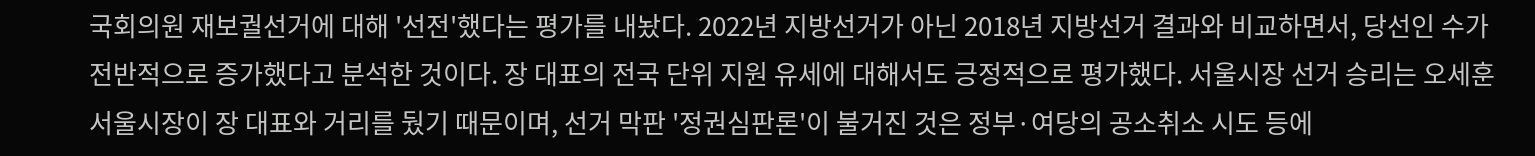국회의원 재보궐선거에 대해 '선전'했다는 평가를 내놨다. 2022년 지방선거가 아닌 2018년 지방선거 결과와 비교하면서, 당선인 수가 전반적으로 증가했다고 분석한 것이다. 장 대표의 전국 단위 지원 유세에 대해서도 긍정적으로 평가했다. 서울시장 선거 승리는 오세훈 서울시장이 장 대표와 거리를 뒀기 때문이며, 선거 막판 '정권심판론'이 불거진 것은 정부·여당의 공소취소 시도 등에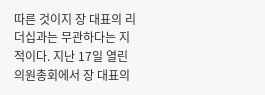따른 것이지 장 대표의 리더십과는 무관하다는 지적이다. 지난 17일 열린 의원총회에서 장 대표의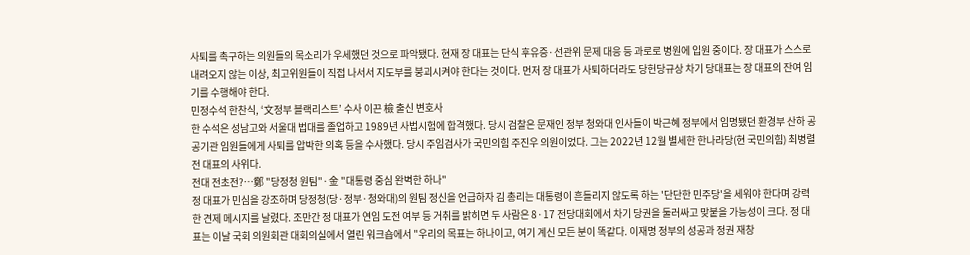사퇴를 촉구하는 의원들의 목소리가 우세했던 것으로 파악됐다. 현재 장 대표는 단식 후유증·선관위 문제 대응 등 과로로 병원에 입원 중이다. 장 대표가 스스로 내려오지 않는 이상, 최고위원들이 직접 나서서 지도부를 붕괴시켜야 한다는 것이다. 먼저 장 대표가 사퇴하더라도 당헌당규상 차기 당대표는 장 대표의 잔여 임기를 수행해야 한다.
민정수석 한찬식, ‘文정부 블랙리스트’ 수사 이끈 檢 출신 변호사
한 수석은 성남고와 서울대 법대를 졸업하고 1989년 사법시험에 합격했다. 당시 검찰은 문재인 정부 청와대 인사들이 박근혜 정부에서 임명됐던 환경부 산하 공공기관 임원들에게 사퇴를 압박한 의혹 등을 수사했다. 당시 주임검사가 국민의힘 주진우 의원이었다. 그는 2022년 12월 별세한 한나라당(현 국민의힘) 최병렬 전 대표의 사위다.
전대 전초전?…鄭 "당정청 원팀"·金 "대통령 중심 완벽한 하나"
정 대표가 민심을 강조하며 당정청(당·정부·청와대)의 원팀 정신을 언급하자 김 총리는 대통령이 흔들리지 않도록 하는 '단단한 민주당'을 세워야 한다며 강력한 견제 메시지를 날렸다. 조만간 정 대표가 연임 도전 여부 등 거취를 밝히면 두 사람은 8·17 전당대회에서 차기 당권을 둘러싸고 맞붙을 가능성이 크다. 정 대표는 이날 국회 의원회관 대회의실에서 열린 워크숍에서 "우리의 목표는 하나이고, 여기 계신 모든 분이 똑같다. 이재명 정부의 성공과 정권 재창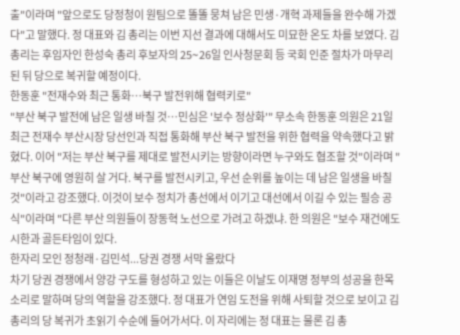출"이라며 "앞으로도 당정청이 원팀으로 똘똘 뭉쳐 남은 민생·개혁 과제들을 완수해 가겠다"고 말했다. 정 대표와 김 총리는 이번 지선 결과에 대해서도 미묘한 온도 차를 보였다. 김 총리는 후임자인 한성숙 총리 후보자의 25∼26일 인사청문회 등 국회 인준 절차가 마무리된 뒤 당으로 복귀할 예정이다.
한동훈 "전재수와 최근 통화…북구 발전위해 협력키로"
"부산 북구 발전에 남은 일생 바칠 것…민심은 '보수 정상화'" 무소속 한동훈 의원은 21일 최근 전재수 부산시장 당선인과 직접 통화해 부산 북구 발전을 위한 협력을 약속했다고 밝혔다. 이어 "저는 부산 북구를 제대로 발전시키는 방향이라면 누구와도 협조할 것"이라며 "부산 북구에 영원히 살 거다. 북구를 발전시키고, 우선 순위를 높이는 데 남은 일생을 바칠 것"이라고 강조했다. 이것이 보수 정치가 총선에서 이기고 대선에서 이길 수 있는 필승 공식"이라며 "다른 부산 의원들이 장동혁 노선으로 가려고 하겠냐. 한 의원은 "보수 재건에도 시한과 골든타임이 있다.
한자리 모인 정청래·김민석...당권 경쟁 서막 올랐다
차기 당권 경쟁에서 양강 구도를 형성하고 있는 이들은 이날도 이재명 정부의 성공을 한목소리로 말하며 당의 역할을 강조했다. 정 대표가 연임 도전을 위해 사퇴할 것으로 보이고 김 총리의 당 복귀가 초읽기 수순에 들어가서다. 이 자리에는 정 대표는 물론 김 총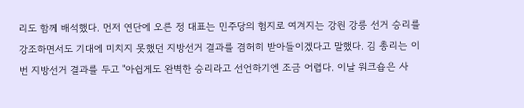리도 함께 배석했다. 먼저 연단에 오른 정 대표는 민주당의 험지로 여겨지는 강원 강릉 선거 승리를 강조하면서도 기대에 미치지 못했던 지방선거 결과를 겸허히 받아들이겠다고 말했다. 김 총리는 이번 지방선거 결과를 두고 "아쉽게도 완벽한 승리라고 선언하기엔 조금 어렵다. 이날 워크숍은 사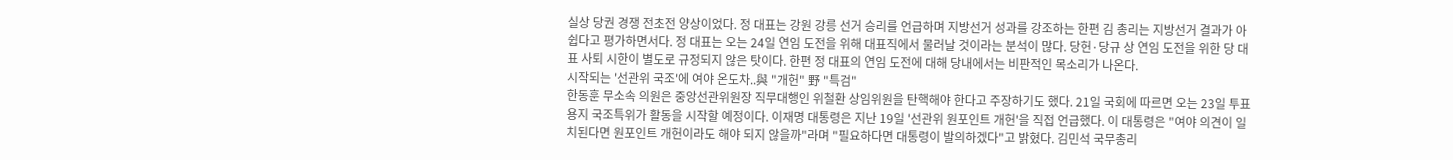실상 당권 경쟁 전초전 양상이었다. 정 대표는 강원 강릉 선거 승리를 언급하며 지방선거 성과를 강조하는 한편 김 총리는 지방선거 결과가 아쉽다고 평가하면서다. 정 대표는 오는 24일 연임 도전을 위해 대표직에서 물러날 것이라는 분석이 많다. 당헌·당규 상 연임 도전을 위한 당 대표 사퇴 시한이 별도로 규정되지 않은 탓이다. 한편 정 대표의 연임 도전에 대해 당내에서는 비판적인 목소리가 나온다.
시작되는 '선관위 국조'에 여야 온도차..與 "개헌" 野 "특검"
한동훈 무소속 의원은 중앙선관위원장 직무대행인 위철환 상임위원을 탄핵해야 한다고 주장하기도 했다. 21일 국회에 따르면 오는 23일 투표용지 국조특위가 활동을 시작할 예정이다. 이재명 대통령은 지난 19일 '선관위 원포인트 개헌'을 직접 언급했다. 이 대통령은 "여야 의견이 일치된다면 원포인트 개헌이라도 해야 되지 않을까"라며 "필요하다면 대통령이 발의하겠다"고 밝혔다. 김민석 국무총리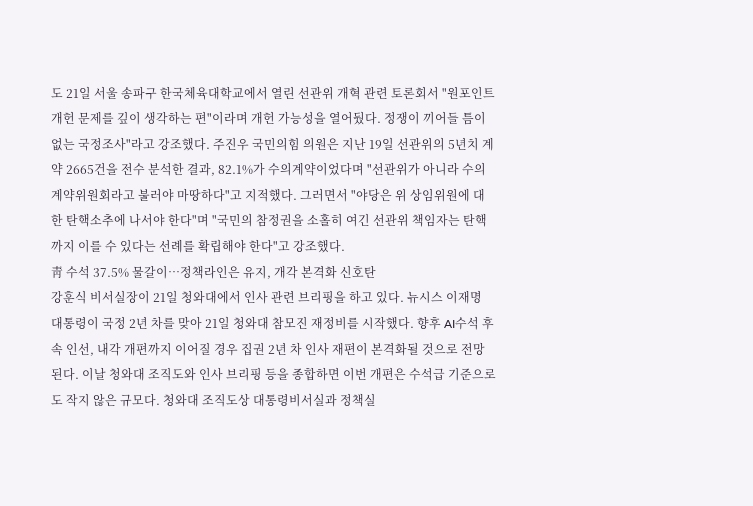도 21일 서울 송파구 한국체육대학교에서 열린 선관위 개혁 관련 토론회서 "원포인트 개헌 문제를 깊이 생각하는 편"이라며 개헌 가능성을 열어뒀다. 정쟁이 끼어들 틈이 없는 국정조사"라고 강조했다. 주진우 국민의힘 의원은 지난 19일 선관위의 5년치 계약 2665건을 전수 분석한 결과, 82.1%가 수의계약이었다며 "선관위가 아니라 수의계약위원회라고 불러야 마땅하다"고 지적했다. 그러면서 "야당은 위 상임위원에 대한 탄핵소추에 나서야 한다"며 "국민의 참정권을 소홀히 여긴 선관위 책임자는 탄핵까지 이를 수 있다는 선례를 확립해야 한다"고 강조했다.
靑 수석 37.5% 물갈이…정책라인은 유지, 개각 본격화 신호탄
강훈식 비서실장이 21일 청와대에서 인사 관련 브리핑을 하고 있다. 뉴시스 이재명 대통령이 국정 2년 차를 맞아 21일 청와대 참모진 재정비를 시작했다. 향후 AI수석 후속 인선, 내각 개편까지 이어질 경우 집권 2년 차 인사 재편이 본격화될 것으로 전망된다. 이날 청와대 조직도와 인사 브리핑 등을 종합하면 이번 개편은 수석급 기준으로도 작지 않은 규모다. 청와대 조직도상 대통령비서실과 정책실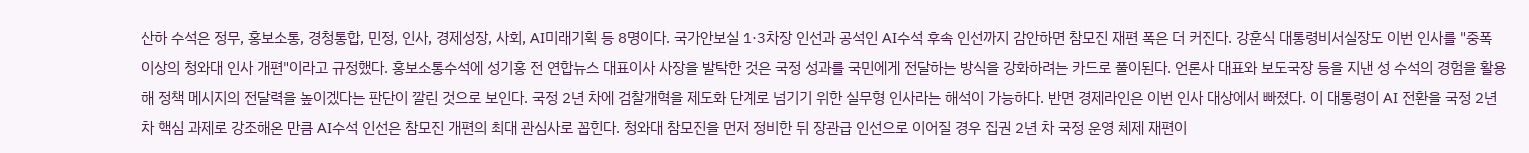산하 수석은 정무, 홍보소통, 경청통합, 민정, 인사, 경제성장, 사회, AI미래기획 등 8명이다. 국가안보실 1·3차장 인선과 공석인 AI수석 후속 인선까지 감안하면 참모진 재편 폭은 더 커진다. 강훈식 대통령비서실장도 이번 인사를 "중폭 이상의 청와대 인사 개편"이라고 규정했다. 홍보소통수석에 성기홍 전 연합뉴스 대표이사 사장을 발탁한 것은 국정 성과를 국민에게 전달하는 방식을 강화하려는 카드로 풀이된다. 언론사 대표와 보도국장 등을 지낸 성 수석의 경험을 활용해 정책 메시지의 전달력을 높이겠다는 판단이 깔린 것으로 보인다. 국정 2년 차에 검찰개혁을 제도화 단계로 넘기기 위한 실무형 인사라는 해석이 가능하다. 반면 경제라인은 이번 인사 대상에서 빠졌다. 이 대통령이 AI 전환을 국정 2년 차 핵심 과제로 강조해온 만큼 AI수석 인선은 참모진 개편의 최대 관심사로 꼽힌다. 청와대 참모진을 먼저 정비한 뒤 장관급 인선으로 이어질 경우 집권 2년 차 국정 운영 체제 재편이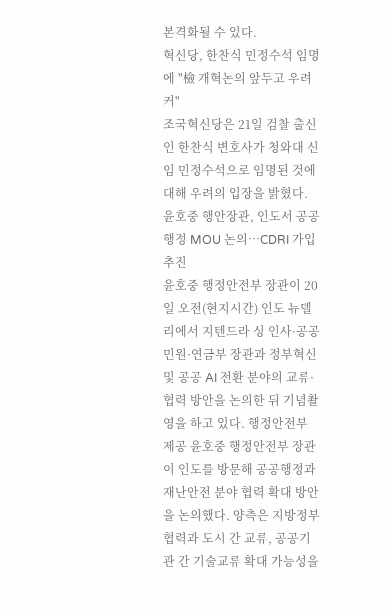본격화될 수 있다.
혁신당, 한찬식 민정수석 임명에 "檢 개혁논의 앞두고 우려 커"
조국혁신당은 21일 검찰 출신인 한찬식 변호사가 청와대 신임 민정수석으로 임명된 것에 대해 우려의 입장을 밝혔다.
윤호중 행안장관, 인도서 공공행정 MOU 논의…CDRI 가입 추진
윤호중 행정안전부 장관이 20일 오전(현지시간) 인도 뉴델리에서 지텐드라 싱 인사·공공민원·연금부 장관과 정부혁신 및 공공 AI 전환 분야의 교류·협력 방안을 논의한 뒤 기념촬영을 하고 있다. 행정안전부 제공 윤호중 행정안전부 장관이 인도를 방문해 공공행정과 재난안전 분야 협력 확대 방안을 논의했다. 양측은 지방정부 협력과 도시 간 교류, 공공기관 간 기술교류 확대 가능성을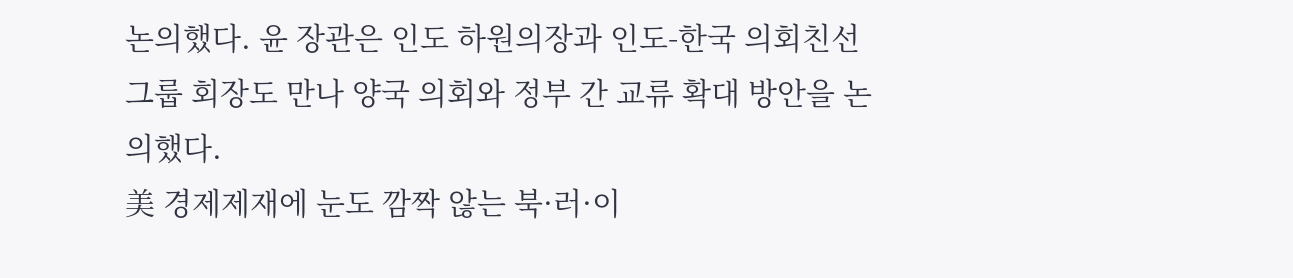논의했다. 윤 장관은 인도 하원의장과 인도-한국 의회친선그룹 회장도 만나 양국 의회와 정부 간 교류 확대 방안을 논의했다.
美 경제제재에 눈도 깜짝 않는 북·러·이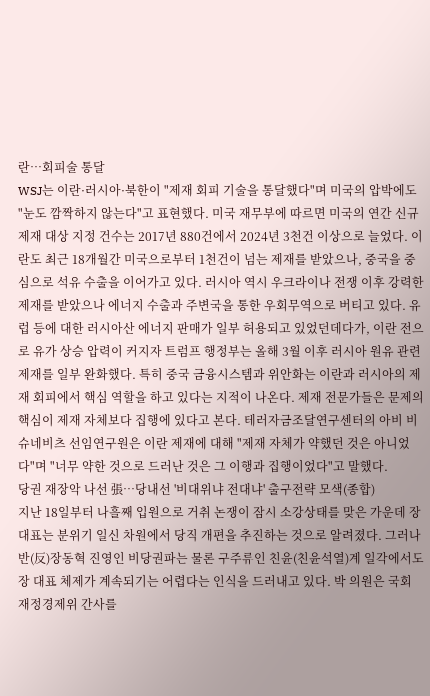란…회피술 통달
WSJ는 이란·러시아·북한이 "제재 회피 기술을 통달했다"며 미국의 압박에도 "눈도 깜짝하지 않는다"고 표현했다. 미국 재무부에 따르면 미국의 연간 신규 제재 대상 지정 건수는 2017년 880건에서 2024년 3천건 이상으로 늘었다. 이란도 최근 18개월간 미국으로부터 1천건이 넘는 제재를 받았으나, 중국을 중심으로 석유 수출을 이어가고 있다. 러시아 역시 우크라이나 전쟁 이후 강력한 제재를 받았으나 에너지 수출과 주변국을 통한 우회무역으로 버티고 있다. 유럽 등에 대한 러시아산 에너지 판매가 일부 허용되고 있었던데다가, 이란 전으로 유가 상승 압력이 커지자 트럼프 행정부는 올해 3월 이후 러시아 원유 관련 제재를 일부 완화했다. 특히 중국 금융시스템과 위안화는 이란과 러시아의 제재 회피에서 핵심 역할을 하고 있다는 지적이 나온다. 제재 전문가들은 문제의 핵심이 제재 자체보다 집행에 있다고 본다. 테러자금조달연구센터의 아비 비슈네비츠 선임연구원은 이란 제재에 대해 "제재 자체가 약했던 것은 아니었다"며 "너무 약한 것으로 드러난 것은 그 이행과 집행이었다"고 말했다.
당권 재장악 나선 張…당내선 '비대위냐 전대냐' 출구전략 모색(종합)
지난 18일부터 나흘째 입원으로 거취 논쟁이 잠시 소강상태를 맞은 가운데 장 대표는 분위기 일신 차원에서 당직 개편을 추진하는 것으로 알려졌다. 그러나 반(反)장동혁 진영인 비당권파는 물론 구주류인 친윤(친윤석열)계 일각에서도 장 대표 체제가 계속되기는 어렵다는 인식을 드러내고 있다. 박 의원은 국회 재정경제위 간사를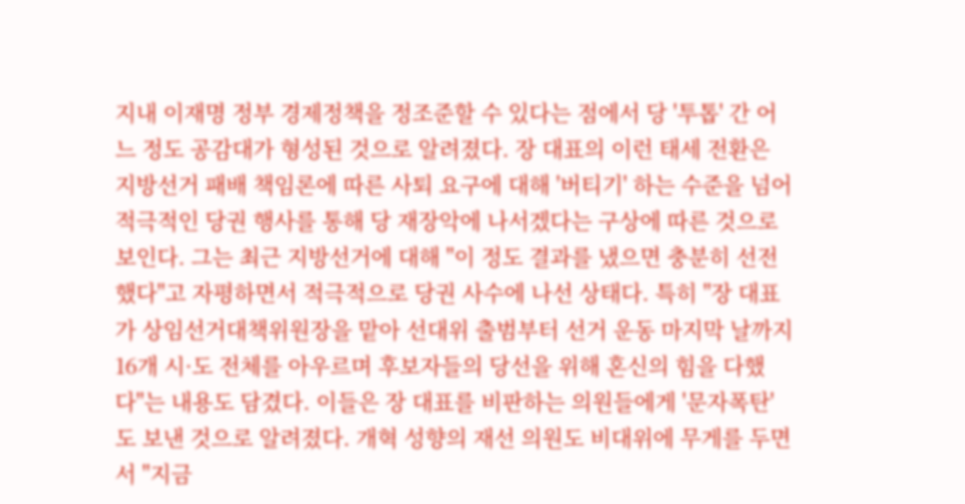지내 이재명 정부 경제정책을 정조준할 수 있다는 점에서 당 '투톱' 간 어느 정도 공감대가 형성된 것으로 알려졌다. 장 대표의 이런 태세 전환은 지방선거 패배 책임론에 따른 사퇴 요구에 대해 '버티기' 하는 수준을 넘어 적극적인 당권 행사를 통해 당 재장악에 나서겠다는 구상에 따른 것으로 보인다. 그는 최근 지방선거에 대해 "이 정도 결과를 냈으면 충분히 선전했다"고 자평하면서 적극적으로 당권 사수에 나선 상태다. 특히 "장 대표가 상임선거대책위원장을 맡아 선대위 출범부터 선거 운동 마지막 날까지 16개 시·도 전체를 아우르며 후보자들의 당선을 위해 혼신의 힘을 다했다"는 내용도 담겼다. 이들은 장 대표를 비판하는 의원들에게 '문자폭탄'도 보낸 것으로 알려졌다. 개혁 성향의 재선 의원도 비대위에 무게를 두면서 "지금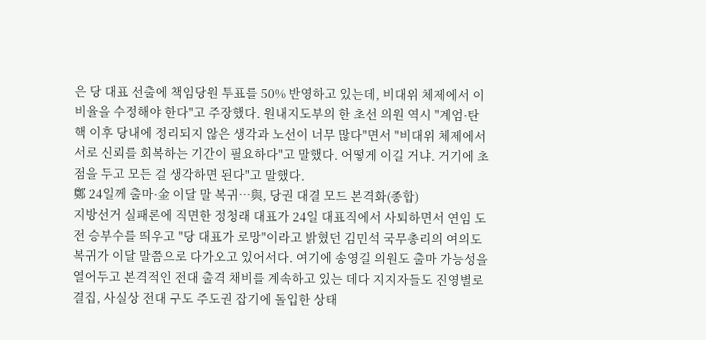은 당 대표 선출에 책임당원 투표를 50% 반영하고 있는데, 비대위 체제에서 이 비율을 수정해야 한다"고 주장했다. 원내지도부의 한 초선 의원 역시 "계엄·탄핵 이후 당내에 정리되지 않은 생각과 노선이 너무 많다"면서 "비대위 체제에서 서로 신뢰를 회복하는 기간이 필요하다"고 말했다. 어떻게 이길 거냐. 거기에 초점을 두고 모든 걸 생각하면 된다"고 말했다.
鄭 24일께 출마·金 이달 말 복귀…與, 당권 대결 모드 본격화(종합)
지방선거 실패론에 직면한 정청래 대표가 24일 대표직에서 사퇴하면서 연임 도전 승부수를 띄우고 "당 대표가 로망"이라고 밝혔던 김민석 국무총리의 여의도 복귀가 이달 말쯤으로 다가오고 있어서다. 여기에 송영길 의원도 출마 가능성을 열어두고 본격적인 전대 출격 채비를 계속하고 있는 데다 지지자들도 진영별로 결집, 사실상 전대 구도 주도권 잡기에 돌입한 상태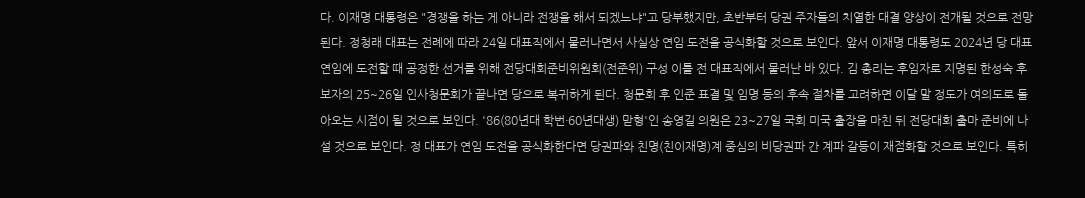다. 이재명 대통령은 "경쟁을 하는 게 아니라 전쟁을 해서 되겠느냐"고 당부했지만, 초반부터 당권 주자들의 치열한 대결 양상이 전개될 것으로 전망된다. 정청래 대표는 전례에 따라 24일 대표직에서 물러나면서 사실상 연임 도전을 공식화할 것으로 보인다. 앞서 이재명 대통령도 2024년 당 대표 연임에 도전할 때 공정한 선거를 위해 전당대회준비위원회(전준위) 구성 이틀 전 대표직에서 물러난 바 있다. 김 총리는 후임자로 지명된 한성숙 후보자의 25~26일 인사청문회가 끝나면 당으로 복귀하게 된다. 청문회 후 인준 표결 및 임명 등의 후속 절차를 고려하면 이달 말 정도가 여의도로 돌아오는 시점이 될 것으로 보인다. '86(80년대 학번·60년대생) 맏형'인 송영길 의원은 23~27일 국회 미국 출장을 마친 뒤 전당대회 출마 준비에 나설 것으로 보인다. 정 대표가 연임 도전을 공식화한다면 당권파와 친명(친이재명)계 중심의 비당권파 간 계파 갈등이 재점화할 것으로 보인다. 특히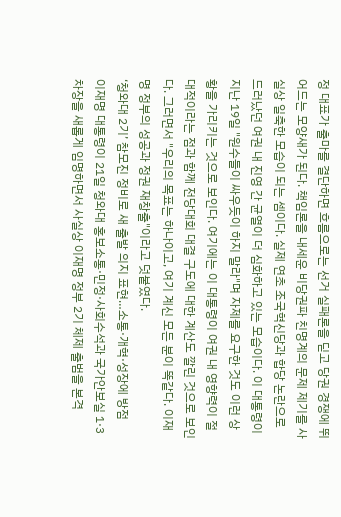정 대표가 출마를 결단하면 흐름으로는 선거 실패론을 딛고 당권 경쟁에 뛰어드는 모양새가 된다. 책임론을 내세운 비당권파 친명계의 문제 제기를 사실상 일축한 모습이 되는 셈이다. 실제 연초 조국혁신당과 합당 논란으로 드러났던 여권 내 진영 간 균열이 더 심화하고 있는 모습이다. 이 대통령이 지난 19일 "원수들이 싸우듯이 하지 말라"며 자제를 요구한 것도 이런 상황을 가리키는 것으로 보인다. 여기에는 이 대통령이 여권 내 영향력이 절대적이라는 점과 함께 전당대회 대결 구도에 대한 계산도 깔린 것으로 보인다. 그러면서 "우리의 목표는 하나이고, 여기 계신 모든 분이 똑같다. 이재명 정부의 성공과 정권 재창출"이라고 덧붙였다.
‘청와대 2기’ 참모진 정비로 새 출발 의지 표현…소통·개혁·성장에 방점
이재명 대통령이 21일 청와대 홍보소통·민정·사회수석과 국가안보실 1·3차장을 새롭게 임명하면서 사실상 이재명 정부 2기 체제 출범을 본격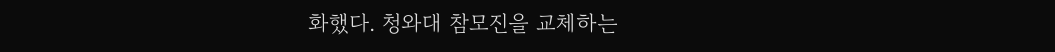화했다. 청와대 참모진을 교체하는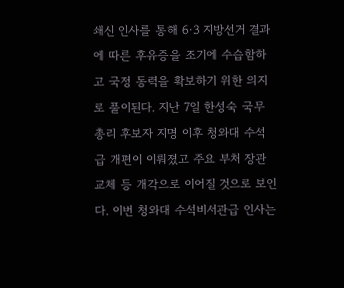쇄신 인사를 통해 6·3 지방선거 결과에 따른 후유증을 조기에 수습함하고 국정 동력을 확보하기 위한 의지로 풀이된다. 지난 7일 한성숙 국무총리 후보자 지명 이후 청와대 수석급 개편이 이뤄졌고 주요 부처 장관 교체 등 개각으로 이어질 것으로 보인다. 이번 청와대 수석비서관급 인사는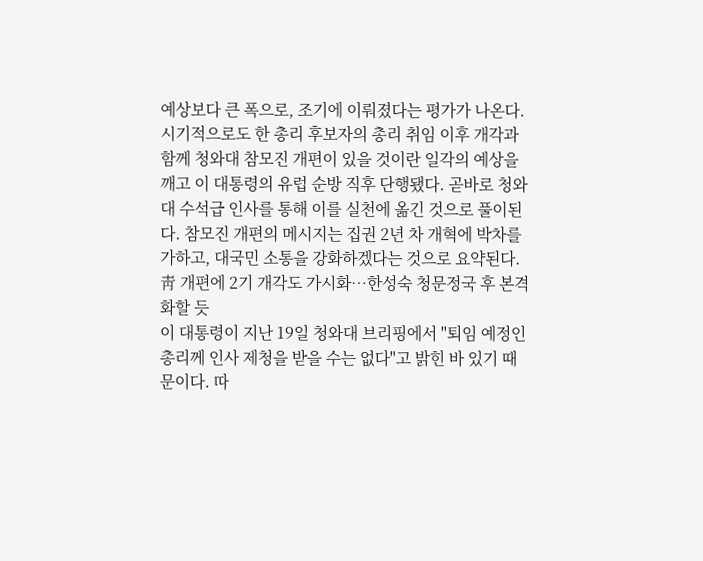예상보다 큰 폭으로, 조기에 이뤄졌다는 평가가 나온다. 시기적으로도 한 총리 후보자의 총리 취임 이후 개각과 함께 청와대 참모진 개편이 있을 것이란 일각의 예상을 깨고 이 대통령의 유럽 순방 직후 단행됐다. 곧바로 청와대 수석급 인사를 통해 이를 실천에 옮긴 것으로 풀이된다. 참모진 개편의 메시지는 집권 2년 차 개혁에 박차를 가하고, 대국민 소통을 강화하겠다는 것으로 요약된다.
靑 개편에 2기 개각도 가시화…한성숙 청문정국 후 본격화할 듯
이 대통령이 지난 19일 청와대 브리핑에서 "퇴임 예정인 총리께 인사 제청을 받을 수는 없다"고 밝힌 바 있기 때문이다. 따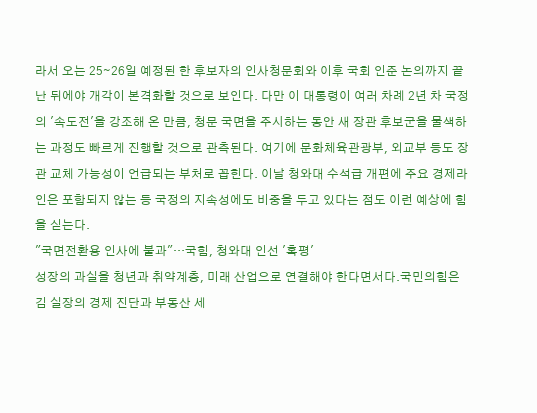라서 오는 25∼26일 예정된 한 후보자의 인사청문회와 이후 국회 인준 논의까지 끝난 뒤에야 개각이 본격화할 것으로 보인다. 다만 이 대통령이 여러 차례 2년 차 국정의 '속도전'을 강조해 온 만큼, 청문 국면을 주시하는 동안 새 장관 후보군을 물색하는 과정도 빠르게 진행할 것으로 관측된다. 여기에 문화체육관광부, 외교부 등도 장관 교체 가능성이 언급되는 부처로 꼽힌다. 이날 청와대 수석급 개편에 주요 경제라인은 포함되지 않는 등 국정의 지속성에도 비중을 두고 있다는 점도 이런 예상에 힘을 싣는다.
"국면전환용 인사에 불과"…국힘, 청와대 인선 '혹평'
성장의 과실을 청년과 취약계층, 미래 산업으로 연결해야 한다면서다.국민의힘은 김 실장의 경제 진단과 부동산 세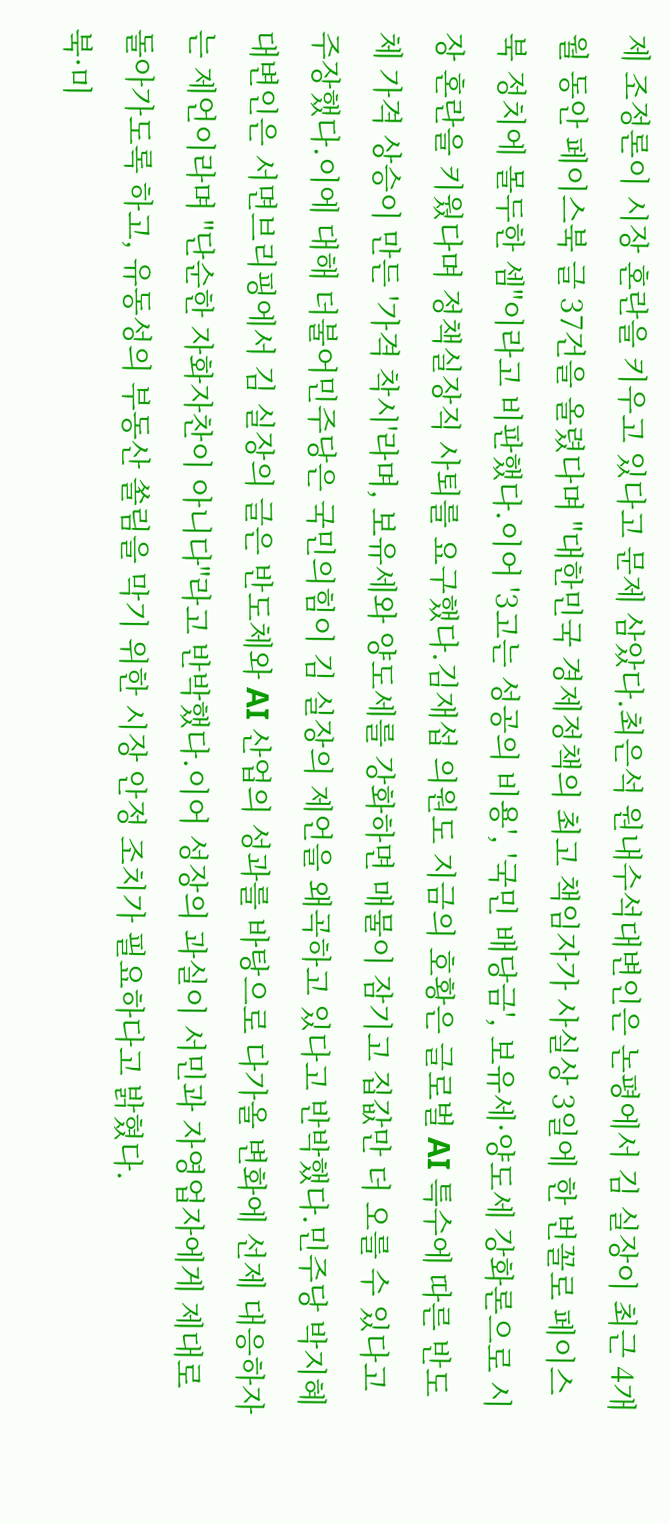제 조정론이 시장 혼란을 키우고 있다고 문제 삼았다.최은석 원내수석대변인은 논평에서 김 실장이 최근 4개월 동안 페이스북 글 37건을 올렸다며 "대한민국 경제정책의 최고 책임자가 사실상 3일에 한 번꼴로 페이스북 정치에 몰두한 셈"이라고 비판했다.이어 '3고는 성공의 비용', '국민 배당금', 보유세·양도세 강화론으로 시장 혼란을 키웠다며 정책실장직 사퇴를 요구했다.김재섭 의원도 지금의 호황은 글로벌 AI 특수에 따른 반도체 가격 상승이 만든 '가격 착시'라며, 보유세와 양도세를 강화하면 매물이 잠기고 집값만 더 오를 수 있다고 주장했다.이에 대해 더불어민주당은 국민의힘이 김 실장의 제언을 왜곡하고 있다고 반박했다.민주당 박지혜 대변인은 서면브리핑에서 김 실장의 글은 반도체와 AI 산업의 성과를 바탕으로 다가올 변화에 선제 대응하자는 제언이라며 "단순한 자화자찬이 아니다"라고 반박했다.이어 성장의 과실이 서민과 자영업자에게 제대로 돌아가도록 하고, 유동성의 부동산 쏠림을 막기 위한 시장 안정 조치가 필요하다고 밝혔다.
북·미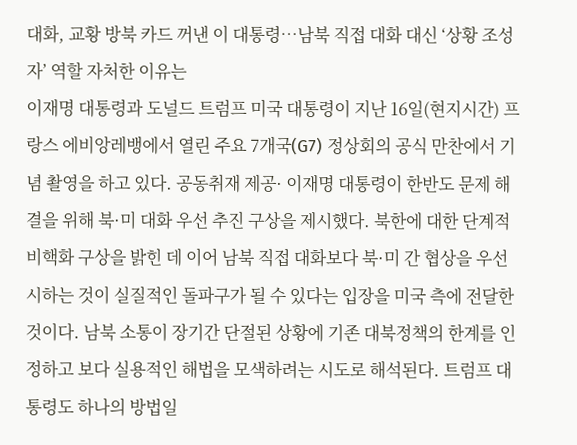대화, 교황 방북 카드 꺼낸 이 대통령…남북 직접 대화 대신 ‘상황 조성자’ 역할 자처한 이유는
이재명 대통령과 도널드 트럼프 미국 대통령이 지난 16일(현지시간) 프랑스 에비앙레뱅에서 열린 주요 7개국(G7) 정상회의 공식 만찬에서 기념 촬영을 하고 있다. 공동취재 제공· 이재명 대통령이 한반도 문제 해결을 위해 북·미 대화 우선 추진 구상을 제시했다. 북한에 대한 단계적 비핵화 구상을 밝힌 데 이어 남북 직접 대화보다 북·미 간 협상을 우선시하는 것이 실질적인 돌파구가 될 수 있다는 입장을 미국 측에 전달한 것이다. 남북 소통이 장기간 단절된 상황에 기존 대북정책의 한계를 인정하고 보다 실용적인 해법을 모색하려는 시도로 해석된다. 트럼프 대통령도 하나의 방법일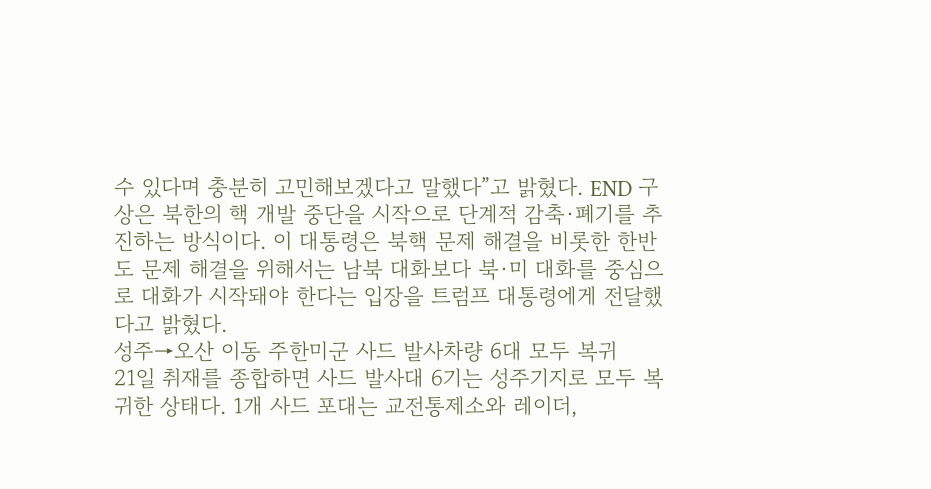수 있다며 충분히 고민해보겠다고 말했다”고 밝혔다. END 구상은 북한의 핵 개발 중단을 시작으로 단계적 감축·폐기를 추진하는 방식이다. 이 대통령은 북핵 문제 해결을 비롯한 한반도 문제 해결을 위해서는 남북 대화보다 북·미 대화를 중심으로 대화가 시작돼야 한다는 입장을 트럼프 대통령에게 전달했다고 밝혔다.
성주→오산 이동 주한미군 사드 발사차량 6대 모두 복귀
21일 취재를 종합하면 사드 발사대 6기는 성주기지로 모두 복귀한 상태다. 1개 사드 포대는 교전통제소와 레이더,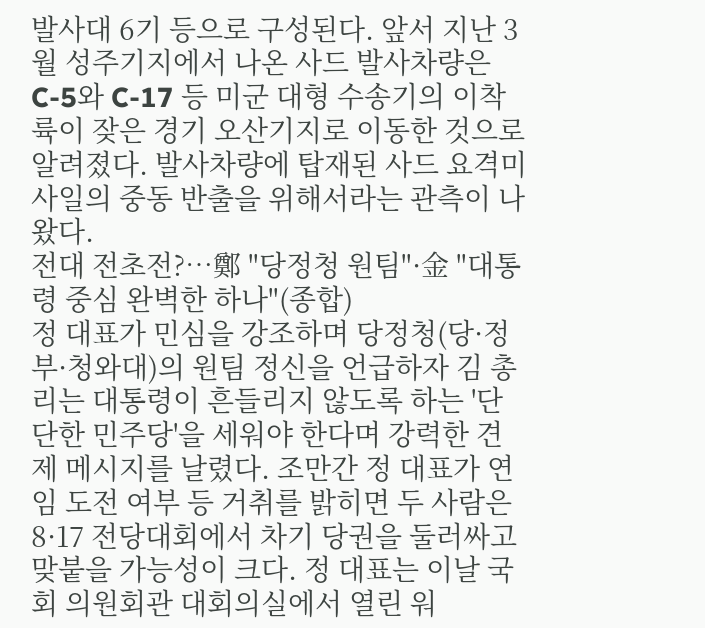발사대 6기 등으로 구성된다. 앞서 지난 3월 성주기지에서 나온 사드 발사차량은 C-5와 C-17 등 미군 대형 수송기의 이착륙이 잦은 경기 오산기지로 이동한 것으로 알려졌다. 발사차량에 탑재된 사드 요격미사일의 중동 반출을 위해서라는 관측이 나왔다.
전대 전초전?…鄭 "당정청 원팀"·金 "대통령 중심 완벽한 하나"(종합)
정 대표가 민심을 강조하며 당정청(당·정부·청와대)의 원팀 정신을 언급하자 김 총리는 대통령이 흔들리지 않도록 하는 '단단한 민주당'을 세워야 한다며 강력한 견제 메시지를 날렸다. 조만간 정 대표가 연임 도전 여부 등 거취를 밝히면 두 사람은 8·17 전당대회에서 차기 당권을 둘러싸고 맞붙을 가능성이 크다. 정 대표는 이날 국회 의원회관 대회의실에서 열린 워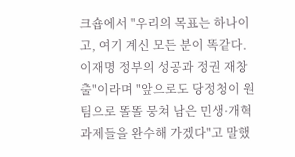크숍에서 "우리의 목표는 하나이고, 여기 계신 모든 분이 똑같다. 이재명 정부의 성공과 정권 재창출"이라며 "앞으로도 당정청이 원팀으로 똘똘 뭉쳐 남은 민생·개혁 과제들을 완수해 가겠다"고 말했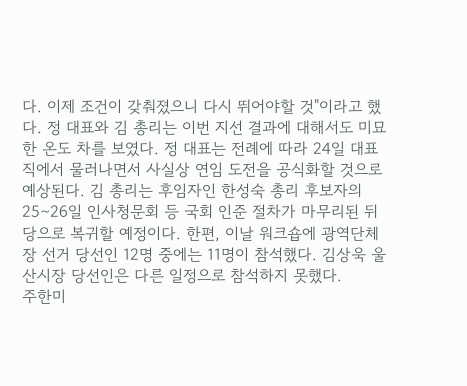다. 이제 조건이 갖춰졌으니 다시 뛰어야할 것"이라고 했다. 정 대표와 김 총리는 이번 지선 결과에 대해서도 미묘한 온도 차를 보였다. 정 대표는 전례에 따라 24일 대표직에서 물러나면서 사실상 연임 도전을 공식화할 것으로 예상된다. 김 총리는 후임자인 한성숙 총리 후보자의 25∼26일 인사청문회 등 국회 인준 절차가 마무리된 뒤 당으로 복귀할 예정이다. 한편, 이날 워크숍에 광역단체장 선거 당선인 12명 중에는 11명이 참석했다. 김상욱 울산시장 당선인은 다른 일정으로 참석하지 못했다.
주한미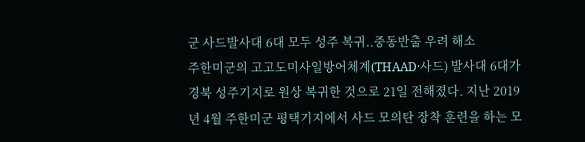군 사드발사대 6대 모두 성주 복귀..중동반출 우려 해소
주한미군의 고고도미사일방어체계(THAAD·사드) 발사대 6대가 경북 성주기지로 원상 복귀한 것으로 21일 전해졌다. 지난 2019년 4월 주한미군 평택기지에서 사드 모의탄 장착 훈련을 하는 모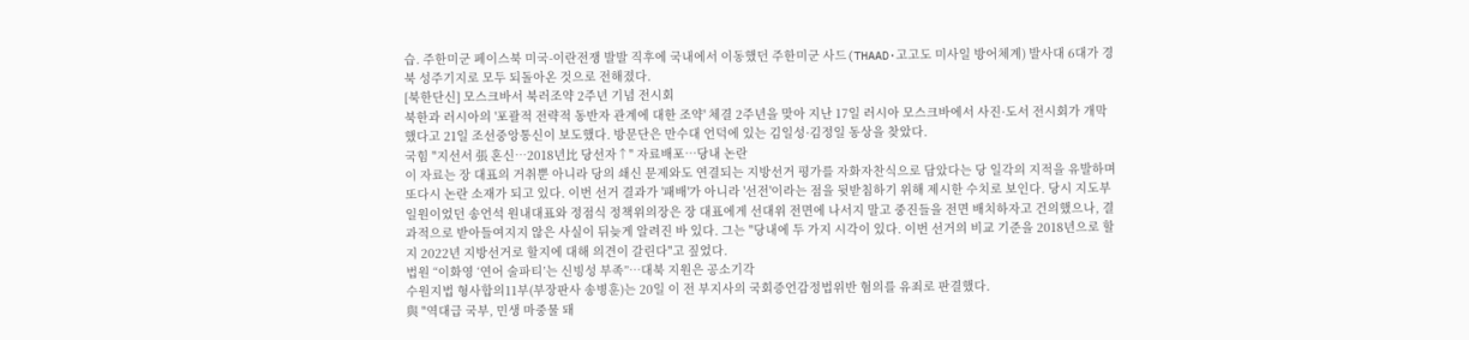습. 주한미군 페이스북 미국-이란전쟁 발발 직후에 국내에서 이동했던 주한미군 사드(THAAD·고고도 미사일 방어체계) 발사대 6대가 경북 성주기지로 모두 되돌아온 것으로 전해졌다.
[북한단신] 모스크바서 북러조약 2주년 기념 전시회
북한과 러시아의 '포괄적 전략적 동반자 관계에 대한 조약' 체결 2주년을 맞아 지난 17일 러시아 모스크바에서 사진·도서 전시회가 개막했다고 21일 조선중앙통신이 보도했다. 방문단은 만수대 언덕에 있는 김일성·김정일 동상을 찾았다.
국힘 "지선서 張 혼신…2018년比 당선자↑" 자료배포…당내 논란
이 자료는 장 대표의 거취뿐 아니라 당의 쇄신 문제와도 연결되는 지방선거 평가를 자화자찬식으로 담았다는 당 일각의 지적을 유발하며 또다시 논란 소재가 되고 있다. 이번 선거 결과가 '패배'가 아니라 '선전'이라는 점을 뒷받침하기 위해 제시한 수치로 보인다. 당시 지도부 일원이었던 송언석 원내대표와 정점식 정책위의장은 장 대표에게 선대위 전면에 나서지 말고 중진들을 전면 배치하자고 건의했으나, 결과적으로 받아들여지지 않은 사실이 뒤늦게 알려진 바 있다. 그는 "당내에 두 가지 시각이 있다. 이번 선거의 비교 기준을 2018년으로 할지 2022년 지방선거로 할지에 대해 의견이 갈린다"고 짚었다.
법원 “이화영 ‘연어 술파티’는 신빙성 부족”…대북 지원은 공소기각
수원지법 형사합의11부(부장판사 송병훈)는 20일 이 전 부지사의 국회증언감정법위반 혐의를 유죄로 판결했다.
與 "역대급 국부, 민생 마중물 돼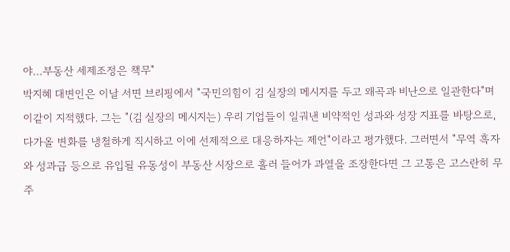야…부동산 세제조정은 책무"
박지혜 대변인은 이날 서면 브리핑에서 "국민의힘이 김 실장의 메시지를 두고 왜곡과 비난으로 일관한다"며 이같이 지적했다. 그는 "(김 실장의 메시지는) 우리 기업들이 일궈낸 비약적인 성과와 성장 지표를 바탕으로, 다가올 변화를 냉철하게 직시하고 이에 선제적으로 대응하자는 제언"이라고 평가했다. 그러면서 "무역 흑자와 성과급 등으로 유입될 유동성이 부동산 시장으로 흘러 들어가 과열을 조장한다면 그 고통은 고스란히 무주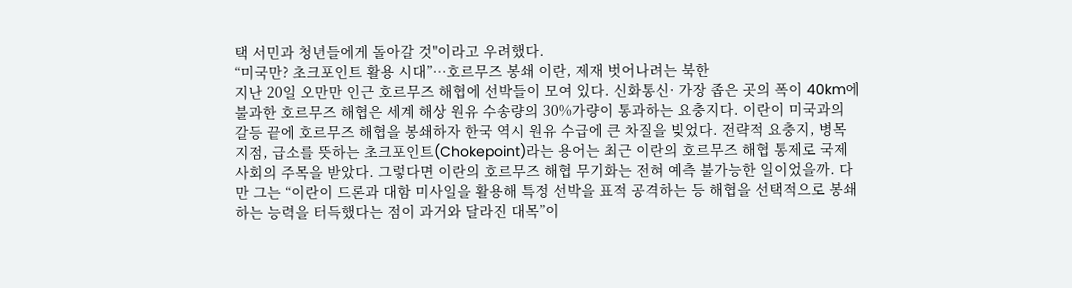택 서민과 청년들에게 돌아갈 것"이라고 우려했다.
“미국만? 초크포인트 활용 시대”…호르무즈 봉쇄 이란, 제재 벗어나려는 북한
지난 20일 오만만 인근 호르무즈 해협에 선박들이 모여 있다. 신화통신· 가장 좁은 곳의 폭이 40km에 불과한 호르무즈 해협은 세계 해상 원유 수송량의 30%가량이 통과하는 요충지다. 이란이 미국과의 갈등 끝에 호르무즈 해협을 봉쇄하자 한국 역시 원유 수급에 큰 차질을 빚었다. 전략적 요충지, 병목 지점, 급소를 뜻하는 초크포인트(Chokepoint)라는 용어는 최근 이란의 호르무즈 해협 통제로 국제사회의 주목을 받았다. 그렇다면 이란의 호르무즈 해협 무기화는 전혀 예측 불가능한 일이었을까. 다만 그는 “이란이 드론과 대함 미사일을 활용해 특정 선박을 표적 공격하는 등 해협을 선택적으로 봉쇄하는 능력을 터득했다는 점이 과거와 달라진 대목”이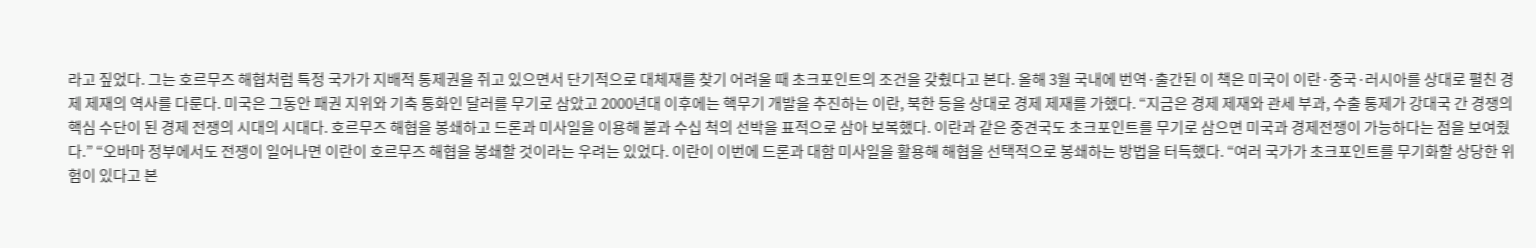라고 짚었다. 그는 호르무즈 해협처럼 특정 국가가 지배적 통제권을 쥐고 있으면서 단기적으로 대체재를 찾기 어려울 때 초크포인트의 조건을 갖췄다고 본다. 올해 3월 국내에 번역·출간된 이 책은 미국이 이란·중국·러시아를 상대로 펼친 경제 제재의 역사를 다룬다. 미국은 그동안 패권 지위와 기축 통화인 달러를 무기로 삼았고 2000년대 이후에는 핵무기 개발을 추진하는 이란, 북한 등을 상대로 경제 제재를 가했다. “지금은 경제 제재와 관세 부과, 수출 통제가 강대국 간 경쟁의 핵심 수단이 된 경제 전쟁의 시대의 시대다. 호르무즈 해협을 봉쇄하고 드론과 미사일을 이용해 불과 수십 척의 선박을 표적으로 삼아 보복했다. 이란과 같은 중견국도 초크포인트를 무기로 삼으면 미국과 경제전쟁이 가능하다는 점을 보여줬다.” “오바마 정부에서도 전쟁이 일어나면 이란이 호르무즈 해협을 봉쇄할 것이라는 우려는 있었다. 이란이 이번에 드론과 대함 미사일을 활용해 해협을 선택적으로 봉쇄하는 방법을 터득했다. “여러 국가가 초크포인트를 무기화할 상당한 위험이 있다고 본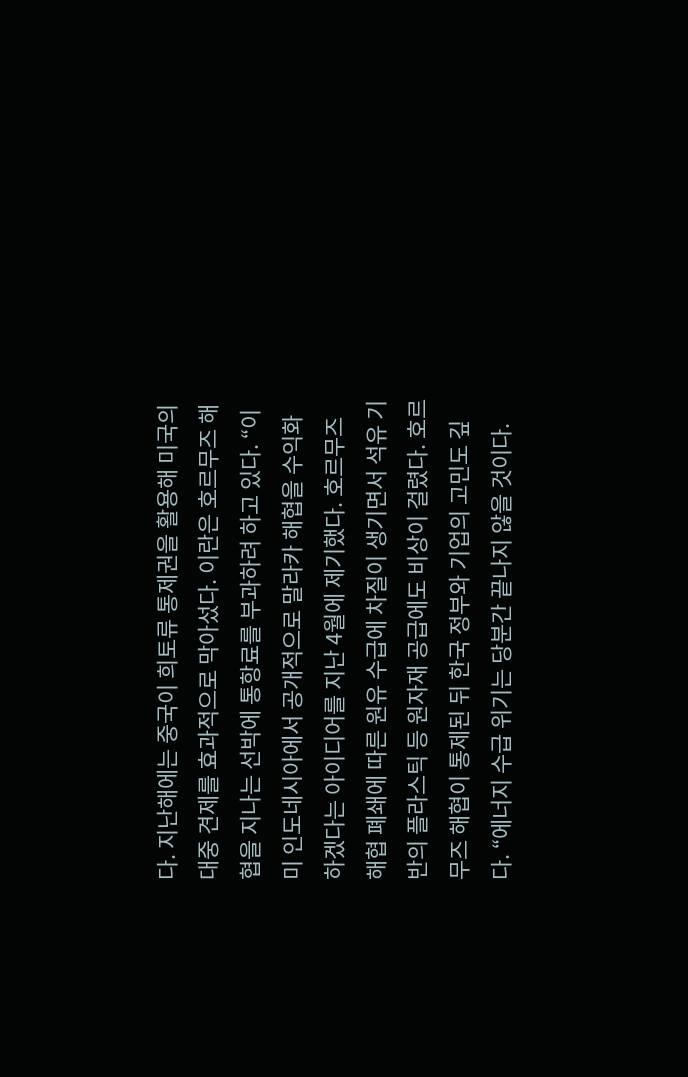다. 지난해에는 중국이 희토류 통제권을 활용해 미국의 대중 견제를 효과적으로 막아섰다. 이란은 호르무즈 해협을 지나는 선박에 통항료를 부과하려 하고 있다. “이미 인도네시아에서 공개적으로 말라카 해협을 수익화하겠다는 아이디어를 지난 4월에 제기했다. 호르무즈 해협 폐쇄에 따른 원유 수급에 차질이 생기면서 석유 기반의 플라스틱 등 원자재 공급에도 비상이 걸렸다. 호르무즈 해협이 통제된 뒤 한국 정부와 기업의 고민도 깊다. “에너지 수급 위기는 당분간 끝나지 않을 것이다.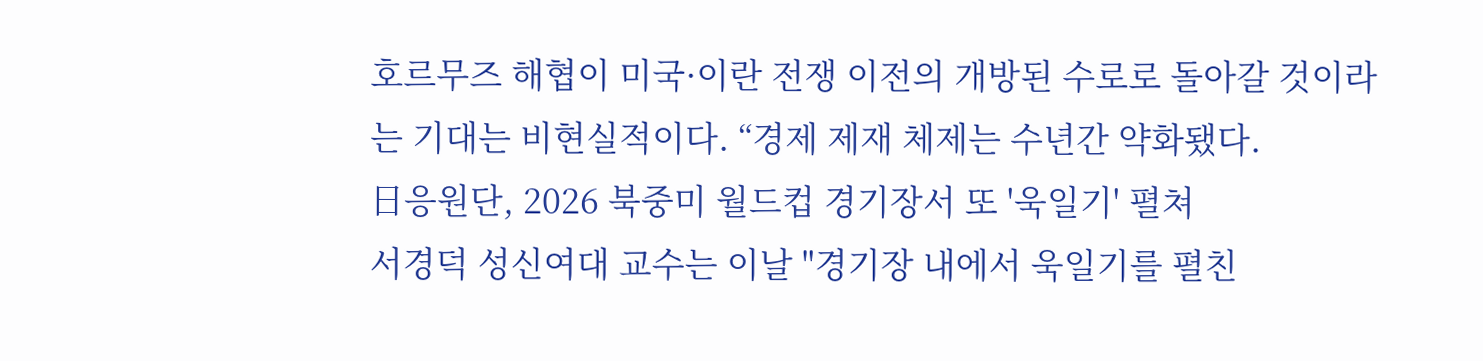호르무즈 해협이 미국·이란 전쟁 이전의 개방된 수로로 돌아갈 것이라는 기대는 비현실적이다. “경제 제재 체제는 수년간 약화됐다.
日응원단, 2026 북중미 월드컵 경기장서 또 '욱일기' 펼쳐
서경덕 성신여대 교수는 이날 "경기장 내에서 욱일기를 펼친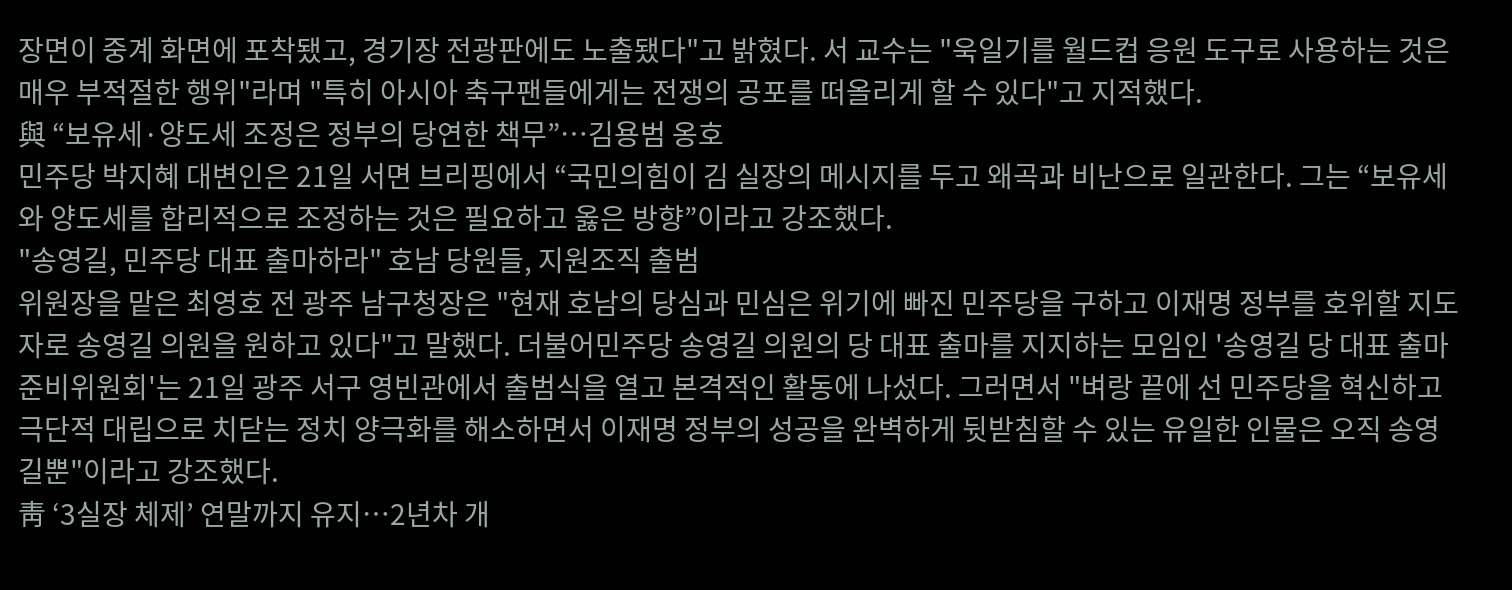장면이 중계 화면에 포착됐고, 경기장 전광판에도 노출됐다"고 밝혔다. 서 교수는 "욱일기를 월드컵 응원 도구로 사용하는 것은 매우 부적절한 행위"라며 "특히 아시아 축구팬들에게는 전쟁의 공포를 떠올리게 할 수 있다"고 지적했다.
與 “보유세·양도세 조정은 정부의 당연한 책무”…김용범 옹호
민주당 박지혜 대변인은 21일 서면 브리핑에서 “국민의힘이 김 실장의 메시지를 두고 왜곡과 비난으로 일관한다. 그는 “보유세와 양도세를 합리적으로 조정하는 것은 필요하고 옳은 방향”이라고 강조했다.
"송영길, 민주당 대표 출마하라" 호남 당원들, 지원조직 출범
위원장을 맡은 최영호 전 광주 남구청장은 "현재 호남의 당심과 민심은 위기에 빠진 민주당을 구하고 이재명 정부를 호위할 지도자로 송영길 의원을 원하고 있다"고 말했다. 더불어민주당 송영길 의원의 당 대표 출마를 지지하는 모임인 '송영길 당 대표 출마준비위원회'는 21일 광주 서구 영빈관에서 출범식을 열고 본격적인 활동에 나섰다. 그러면서 "벼랑 끝에 선 민주당을 혁신하고 극단적 대립으로 치닫는 정치 양극화를 해소하면서 이재명 정부의 성공을 완벽하게 뒷받침할 수 있는 유일한 인물은 오직 송영길뿐"이라고 강조했다.
靑 ‘3실장 체제’ 연말까지 유지…2년차 개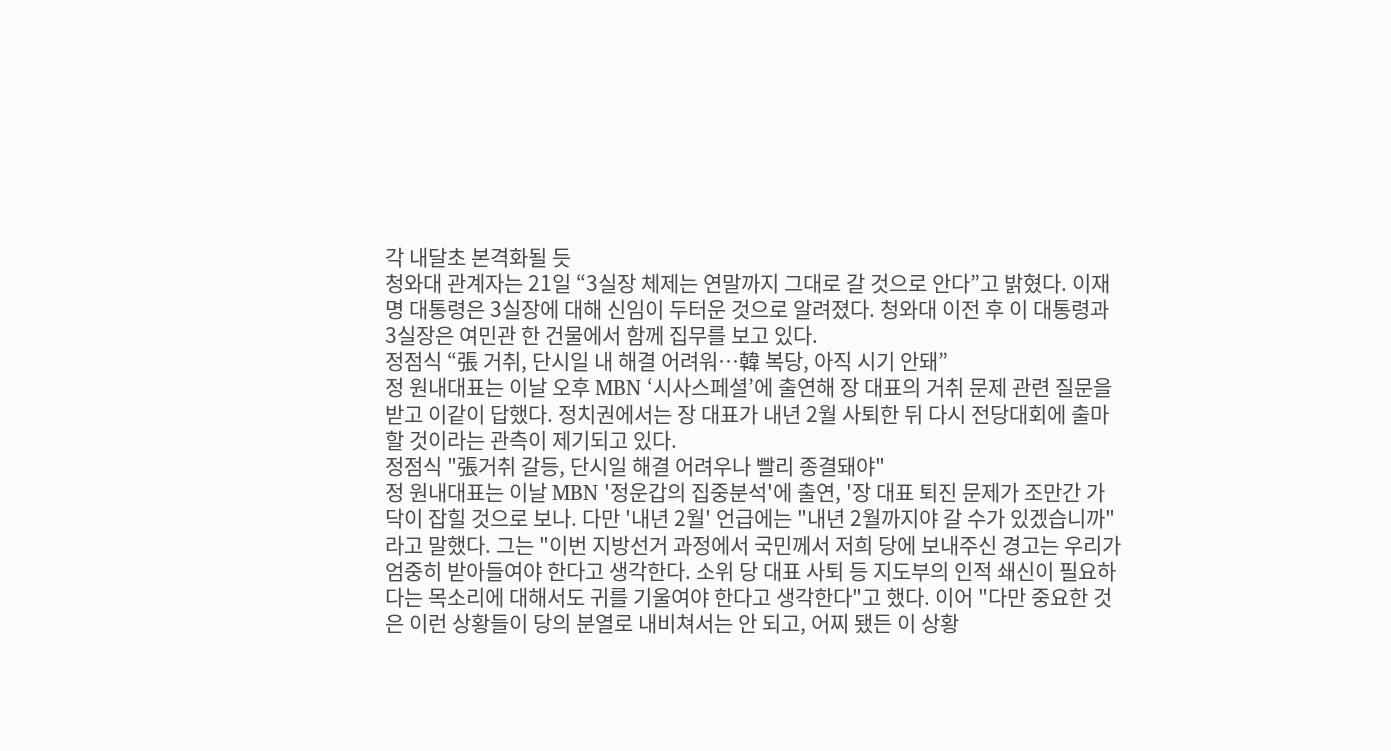각 내달초 본격화될 듯
청와대 관계자는 21일 “3실장 체제는 연말까지 그대로 갈 것으로 안다”고 밝혔다. 이재명 대통령은 3실장에 대해 신임이 두터운 것으로 알려졌다. 청와대 이전 후 이 대통령과 3실장은 여민관 한 건물에서 함께 집무를 보고 있다.
정점식 “張 거취, 단시일 내 해결 어려워…韓 복당, 아직 시기 안돼”
정 원내대표는 이날 오후 MBN ‘시사스페셜’에 출연해 장 대표의 거취 문제 관련 질문을 받고 이같이 답했다. 정치권에서는 장 대표가 내년 2월 사퇴한 뒤 다시 전당대회에 출마할 것이라는 관측이 제기되고 있다.
정점식 "張거취 갈등, 단시일 해결 어려우나 빨리 종결돼야"
정 원내대표는 이날 MBN '정운갑의 집중분석'에 출연, '장 대표 퇴진 문제가 조만간 가닥이 잡힐 것으로 보나. 다만 '내년 2월' 언급에는 "내년 2월까지야 갈 수가 있겠습니까"라고 말했다. 그는 "이번 지방선거 과정에서 국민께서 저희 당에 보내주신 경고는 우리가 엄중히 받아들여야 한다고 생각한다. 소위 당 대표 사퇴 등 지도부의 인적 쇄신이 필요하다는 목소리에 대해서도 귀를 기울여야 한다고 생각한다"고 했다. 이어 "다만 중요한 것은 이런 상황들이 당의 분열로 내비쳐서는 안 되고, 어찌 됐든 이 상황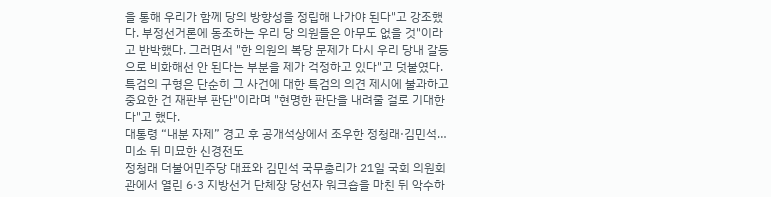을 통해 우리가 함께 당의 방향성을 정립해 나가야 된다"고 강조했다. 부정선거론에 동조하는 우리 당 의원들은 아무도 없을 것"이라고 반박했다. 그러면서 "한 의원의 복당 문제가 다시 우리 당내 갈등으로 비화해선 안 된다는 부분을 제가 걱정하고 있다"고 덧붙였다. 특검의 구형은 단순히 그 사건에 대한 특검의 의견 제시에 불과하고 중요한 건 재판부 판단"이라며 "현명한 판단을 내려줄 걸로 기대한다"고 했다.
대통령 “내분 자제” 경고 후 공개석상에서 조우한 정청래·김민석…미소 뒤 미묘한 신경전도
정청래 더불어민주당 대표와 김민석 국무총리가 21일 국회 의원회관에서 열린 6·3 지방선거 단체장 당선자 워크숍을 마친 뒤 악수하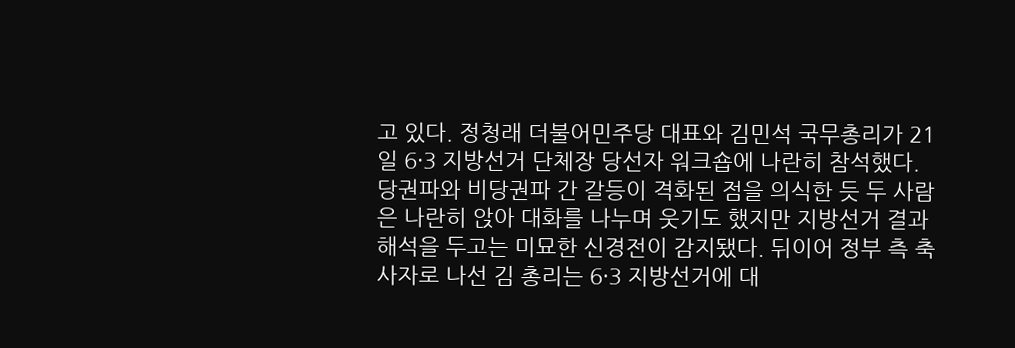고 있다. 정청래 더불어민주당 대표와 김민석 국무총리가 21일 6·3 지방선거 단체장 당선자 워크숍에 나란히 참석했다. 당권파와 비당권파 간 갈등이 격화된 점을 의식한 듯 두 사람은 나란히 앉아 대화를 나누며 웃기도 했지만 지방선거 결과 해석을 두고는 미묘한 신경전이 감지됐다. 뒤이어 정부 측 축사자로 나선 김 총리는 6·3 지방선거에 대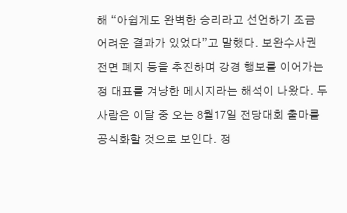해 “아쉽게도 완벽한 승리라고 선언하기 조금 어려운 결과가 있었다”고 말했다. 보완수사권 전면 폐지 등을 추진하며 강경 행보를 이어가는 정 대표를 겨냥한 메시지라는 해석이 나왔다. 두 사람은 이달 중 오는 8월17일 전당대회 출마를 공식화할 것으로 보인다. 정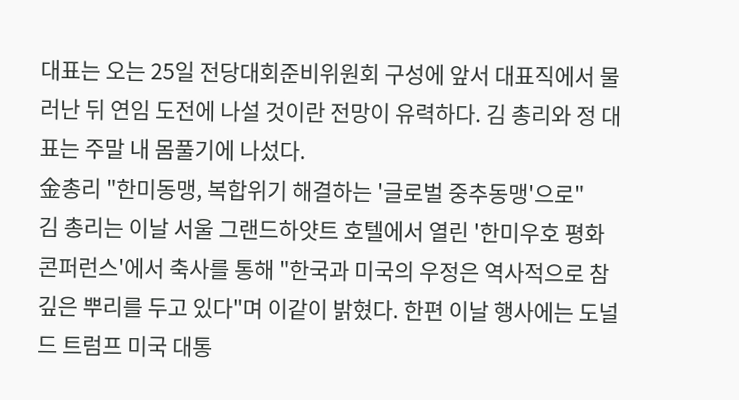대표는 오는 25일 전당대회준비위원회 구성에 앞서 대표직에서 물러난 뒤 연임 도전에 나설 것이란 전망이 유력하다. 김 총리와 정 대표는 주말 내 몸풀기에 나섰다.
金총리 "한미동맹, 복합위기 해결하는 '글로벌 중추동맹'으로"
김 총리는 이날 서울 그랜드하얏트 호텔에서 열린 '한미우호 평화 콘퍼런스'에서 축사를 통해 "한국과 미국의 우정은 역사적으로 참 깊은 뿌리를 두고 있다"며 이같이 밝혔다. 한편 이날 행사에는 도널드 트럼프 미국 대통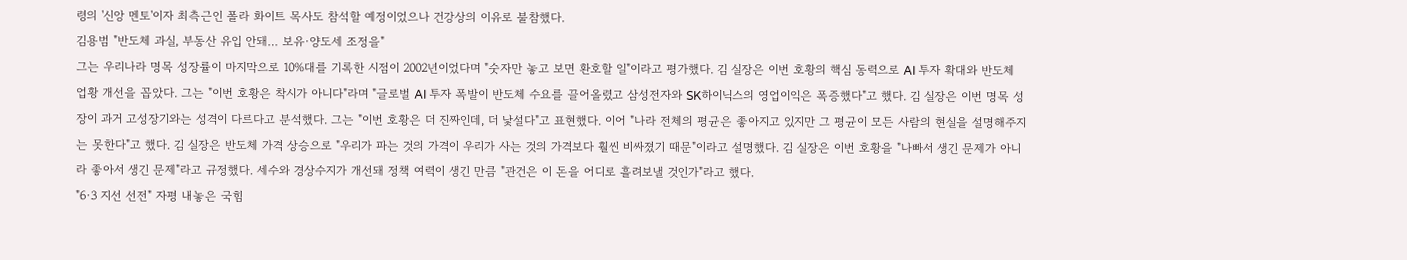령의 '신앙 멘토'이자 최측근인 폴라 화이트 목사도 참석할 예정이었으나 건강상의 이유로 불참했다.
김용범 "반도체 과실, 부동산 유입 안돼… 보유·양도세 조정을"
그는 우리나라 명목 성장률이 마지막으로 10%대를 기록한 시점이 2002년이었다며 "숫자만 놓고 보면 환호할 일"이라고 평가했다. 김 실장은 이번 호황의 핵심 동력으로 AI 투자 확대와 반도체 업황 개선을 꼽았다. 그는 "이번 호황은 착시가 아니다"라며 "글로벌 AI 투자 폭발이 반도체 수요를 끌어올렸고 삼성전자와 SK하이닉스의 영업이익은 폭증했다"고 했다. 김 실장은 이번 명목 성장이 과거 고성장기와는 성격이 다르다고 분석했다. 그는 "이번 호황은 더 진짜인데, 더 낯설다"고 표현했다. 이어 "나라 전체의 평균은 좋아지고 있지만 그 평균이 모든 사람의 현실을 설명해주지는 못한다"고 했다. 김 실장은 반도체 가격 상승으로 "우리가 파는 것의 가격이 우리가 사는 것의 가격보다 훨씬 비싸졌기 때문"이라고 설명했다. 김 실장은 이번 호황을 "나빠서 생긴 문제가 아니라 좋아서 생긴 문제"라고 규정했다. 세수와 경상수지가 개선돼 정책 여력이 생긴 만큼 "관건은 이 돈을 어디로 흘려보낼 것인가"라고 했다.
"6·3 지선 선전" 자평 내놓은 국힘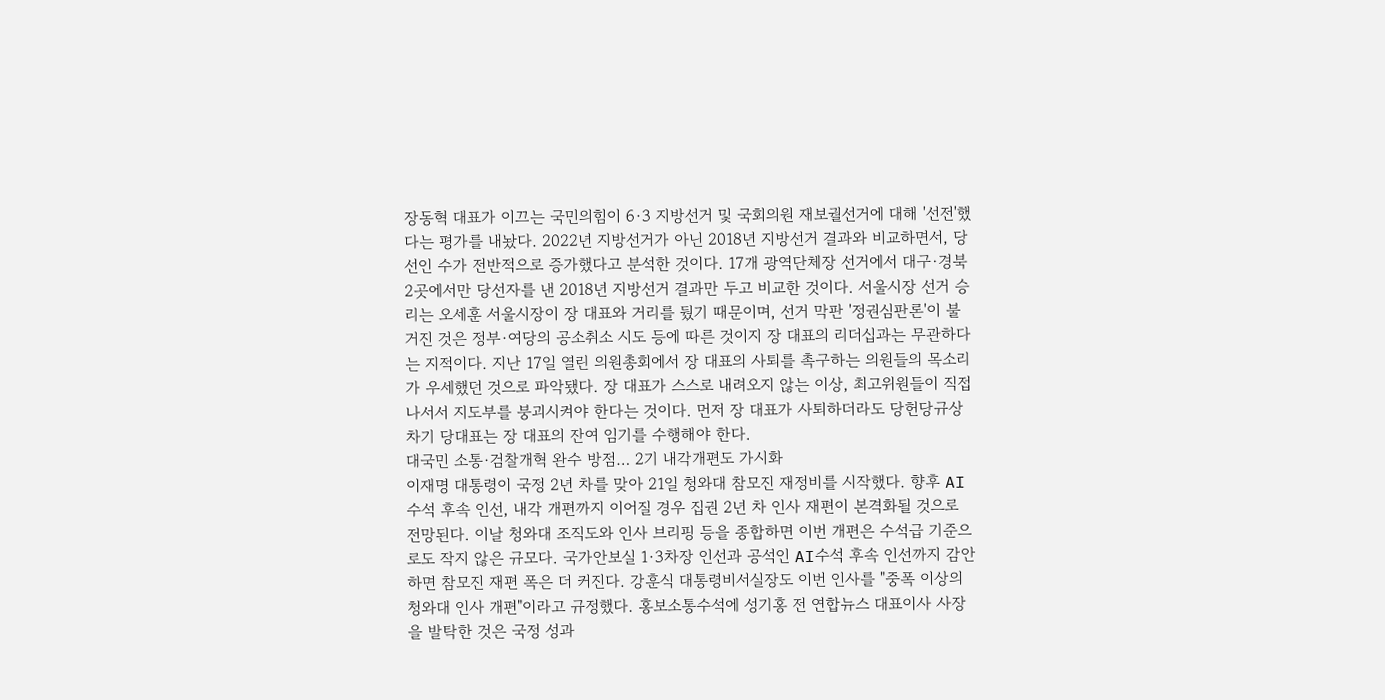장동혁 대표가 이끄는 국민의힘이 6·3 지방선거 및 국회의원 재보궐선거에 대해 '선전'했다는 평가를 내놨다. 2022년 지방선거가 아닌 2018년 지방선거 결과와 비교하면서, 당선인 수가 전반적으로 증가했다고 분석한 것이다. 17개 광역단체장 선거에서 대구·경북 2곳에서만 당선자를 낸 2018년 지방선거 결과만 두고 비교한 것이다. 서울시장 선거 승리는 오세훈 서울시장이 장 대표와 거리를 뒀기 때문이며, 선거 막판 '정권심판론'이 불거진 것은 정부·여당의 공소취소 시도 등에 따른 것이지 장 대표의 리더십과는 무관하다는 지적이다. 지난 17일 열린 의원총회에서 장 대표의 사퇴를 촉구하는 의원들의 목소리가 우세했던 것으로 파악됐다. 장 대표가 스스로 내려오지 않는 이상, 최고위원들이 직접 나서서 지도부를 붕괴시켜야 한다는 것이다. 먼저 장 대표가 사퇴하더라도 당헌당규상 차기 당대표는 장 대표의 잔여 임기를 수행해야 한다.
대국민 소통·검찰개혁 완수 방점… 2기 내각개편도 가시화
이재명 대통령이 국정 2년 차를 맞아 21일 청와대 참모진 재정비를 시작했다. 향후 AI수석 후속 인선, 내각 개편까지 이어질 경우 집권 2년 차 인사 재편이 본격화될 것으로 전망된다. 이날 청와대 조직도와 인사 브리핑 등을 종합하면 이번 개편은 수석급 기준으로도 작지 않은 규모다. 국가안보실 1·3차장 인선과 공석인 AI수석 후속 인선까지 감안하면 참모진 재편 폭은 더 커진다. 강훈식 대통령비서실장도 이번 인사를 "중폭 이상의 청와대 인사 개편"이라고 규정했다. 홍보소통수석에 성기홍 전 연합뉴스 대표이사 사장을 발탁한 것은 국정 성과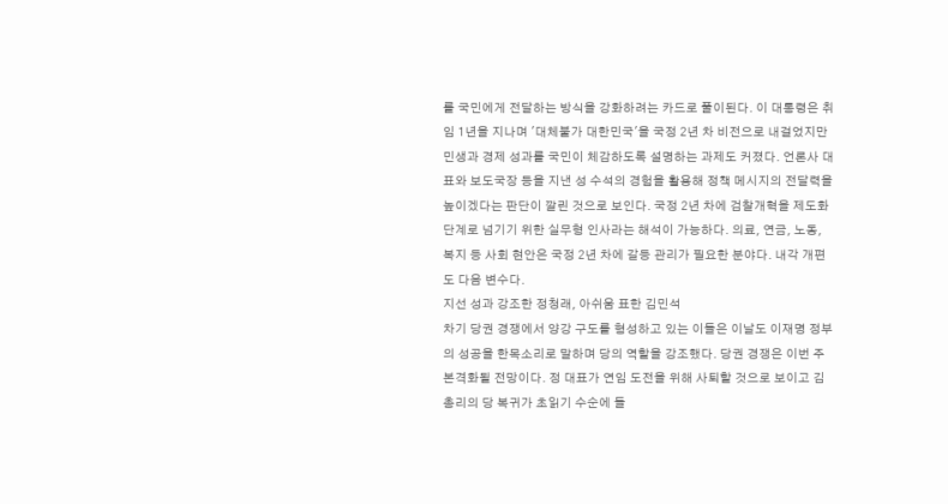를 국민에게 전달하는 방식을 강화하려는 카드로 풀이된다. 이 대통령은 취임 1년을 지나며 '대체불가 대한민국'을 국정 2년 차 비전으로 내걸었지만 민생과 경제 성과를 국민이 체감하도록 설명하는 과제도 커졌다. 언론사 대표와 보도국장 등을 지낸 성 수석의 경험을 활용해 정책 메시지의 전달력을 높이겠다는 판단이 깔린 것으로 보인다. 국정 2년 차에 검찰개혁을 제도화 단계로 넘기기 위한 실무형 인사라는 해석이 가능하다. 의료, 연금, 노동, 복지 등 사회 현안은 국정 2년 차에 갈등 관리가 필요한 분야다. 내각 개편도 다음 변수다.
지선 성과 강조한 정청래, 아쉬움 표한 김민석
차기 당권 경쟁에서 양강 구도를 형성하고 있는 이들은 이날도 이재명 정부의 성공을 한목소리로 말하며 당의 역할을 강조했다. 당권 경쟁은 이번 주 본격화될 전망이다. 정 대표가 연임 도전을 위해 사퇴할 것으로 보이고 김 총리의 당 복귀가 초읽기 수순에 들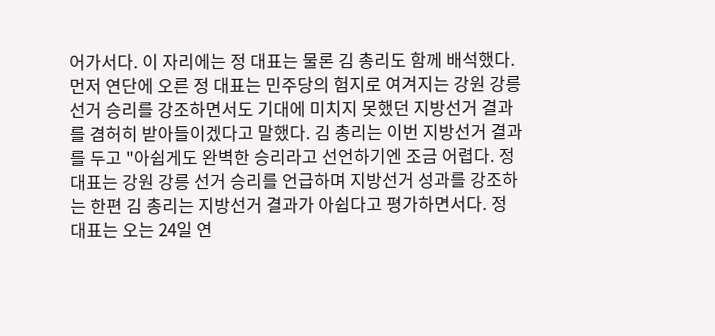어가서다. 이 자리에는 정 대표는 물론 김 총리도 함께 배석했다. 먼저 연단에 오른 정 대표는 민주당의 험지로 여겨지는 강원 강릉 선거 승리를 강조하면서도 기대에 미치지 못했던 지방선거 결과를 겸허히 받아들이겠다고 말했다. 김 총리는 이번 지방선거 결과를 두고 "아쉽게도 완벽한 승리라고 선언하기엔 조금 어렵다. 정 대표는 강원 강릉 선거 승리를 언급하며 지방선거 성과를 강조하는 한편 김 총리는 지방선거 결과가 아쉽다고 평가하면서다. 정 대표는 오는 24일 연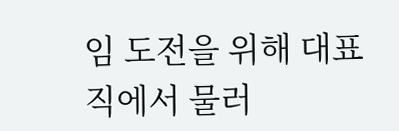임 도전을 위해 대표직에서 물러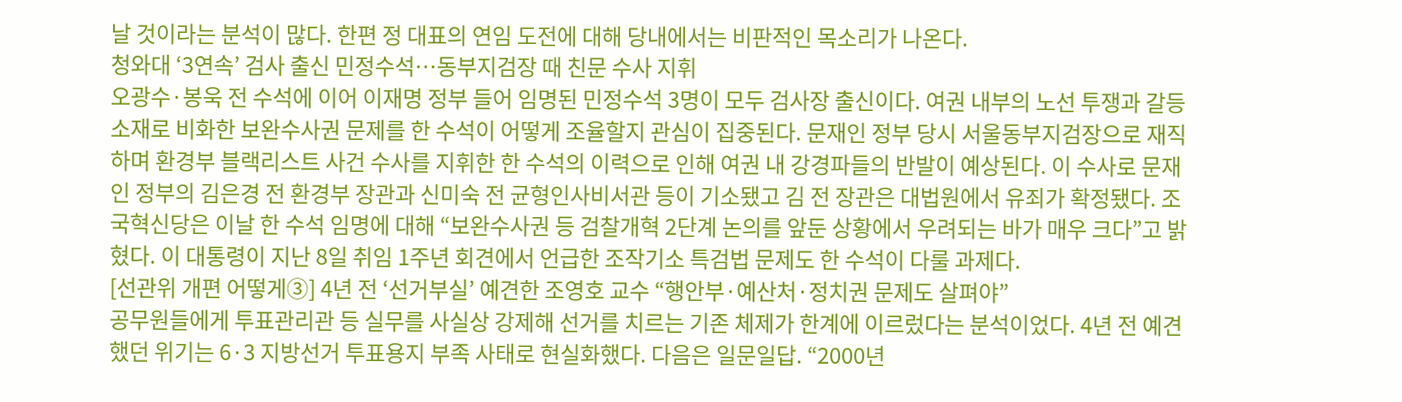날 것이라는 분석이 많다. 한편 정 대표의 연임 도전에 대해 당내에서는 비판적인 목소리가 나온다.
청와대 ‘3연속’ 검사 출신 민정수석…동부지검장 때 친문 수사 지휘
오광수·봉욱 전 수석에 이어 이재명 정부 들어 임명된 민정수석 3명이 모두 검사장 출신이다. 여권 내부의 노선 투쟁과 갈등 소재로 비화한 보완수사권 문제를 한 수석이 어떻게 조율할지 관심이 집중된다. 문재인 정부 당시 서울동부지검장으로 재직하며 환경부 블랙리스트 사건 수사를 지휘한 한 수석의 이력으로 인해 여권 내 강경파들의 반발이 예상된다. 이 수사로 문재인 정부의 김은경 전 환경부 장관과 신미숙 전 균형인사비서관 등이 기소됐고 김 전 장관은 대법원에서 유죄가 확정됐다. 조국혁신당은 이날 한 수석 임명에 대해 “보완수사권 등 검찰개혁 2단계 논의를 앞둔 상황에서 우려되는 바가 매우 크다”고 밝혔다. 이 대통령이 지난 8일 취임 1주년 회견에서 언급한 조작기소 특검법 문제도 한 수석이 다룰 과제다.
[선관위 개편 어떻게③] 4년 전 ‘선거부실’ 예견한 조영호 교수 “행안부·예산처·정치권 문제도 살펴야”
공무원들에게 투표관리관 등 실무를 사실상 강제해 선거를 치르는 기존 체제가 한계에 이르렀다는 분석이었다. 4년 전 예견했던 위기는 6·3 지방선거 투표용지 부족 사태로 현실화했다. 다음은 일문일답. “2000년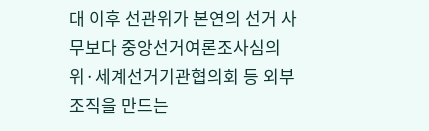대 이후 선관위가 본연의 선거 사무보다 중앙선거여론조사심의위·세계선거기관협의회 등 외부 조직을 만드는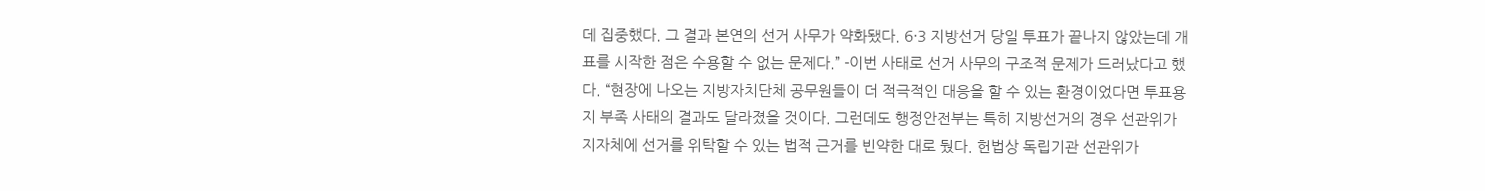데 집중했다. 그 결과 본연의 선거 사무가 약화됐다. 6·3 지방선거 당일 투표가 끝나지 않았는데 개표를 시작한 점은 수용할 수 없는 문제다.” -이번 사태로 선거 사무의 구조적 문제가 드러났다고 했다. “현장에 나오는 지방자치단체 공무원들이 더 적극적인 대응을 할 수 있는 환경이었다면 투표용지 부족 사태의 결과도 달라졌을 것이다. 그런데도 행정안전부는 특히 지방선거의 경우 선관위가 지자체에 선거를 위탁할 수 있는 법적 근거를 빈약한 대로 뒀다. 헌법상 독립기관 선관위가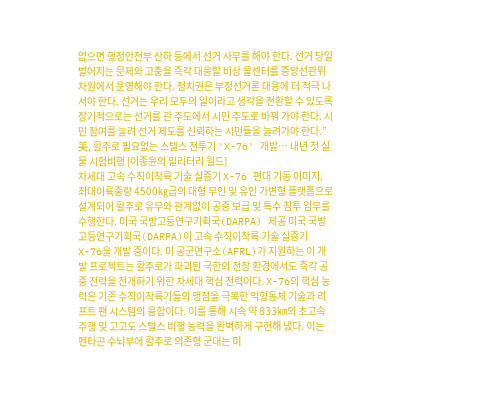없으면 행정안전부 산하 등에서 선거 사무를 해야 한다. 선거 당일 벌어지는 문제와 고충을 즉각 대응할 비상 콜센터를 중앙선관위 차원에서 운영해야 한다. 정치권은 부정선거론 대응에 더 적극 나서야 한다. 선거는 우리 모두의 일이라고 생각을 전환할 수 있도록 장기적으로는 선거를 관 주도에서 시민 주도로 바꿔 가야 한다. 시민 참여를 늘려 선거 제도를 신뢰하는 시민들을 늘려가야 한다.”
美, 활주로 필요없는 스텔스 전투기 'X-76' 개발… 내년 첫 실물 시험비행 [이종윤의 밀리터리 월드]
차세대 고속 수직이착륙 기술 실증기 X-76 편대 기동 이미지. 최대이륙중량 4500㎏급의 대형 무인 및 유인 가변형 플랫폼으로 설계되어 활주로 유무와 관계없이 공중 보급 및 특수 침투 임무를 수행한다. 미국 국방고등연구기획국(DARPA) 제공 미국 국방고등연구기획국(DARPA)이 고속 수직이착륙 기술 실증기 X-76을 개발 중이다. 미 공군연구소(AFRL)가 지원하는 이 개발 프로젝트는 활주로가 파괴된 극한의 전장 환경에서도 즉각 공중 전력을 전개하기 위한 차세대 핵심 전력이다. X-76의 핵심 능력은 기존 수직이착륙기들의 맹점을 극복한 익형동체 기술과 리프트 팬 시스템의 융합이다. 이를 통해 시속 약 833㎞의 초고속 주행 및 고고도 스텔스 비행 능력을 완벽하게 구현해 냈다. 이는 펜타곤 수뇌부에 활주로 의존형 군대는 미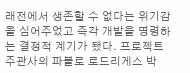래전에서 생존할 수 없다는 위기감을 심어주었고 즉각 개발을 명령하는 결정적 계기가 됐다. 프로젝트 주관사의 파블로 로드리게스 박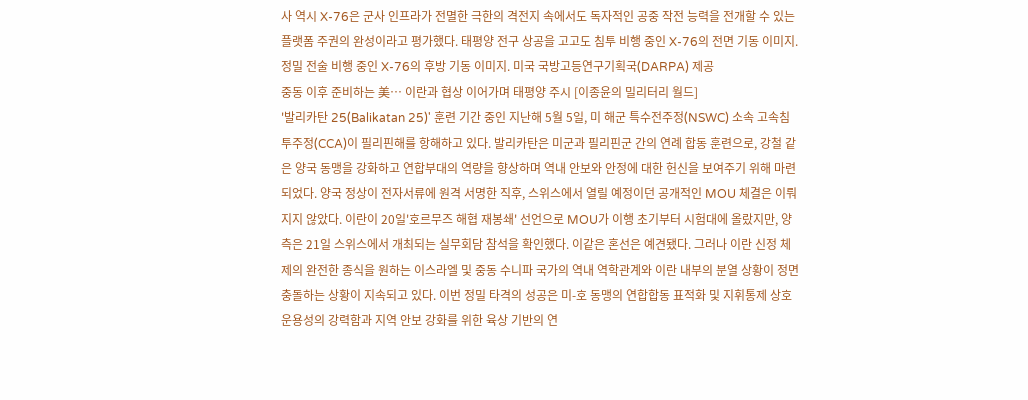사 역시 X-76은 군사 인프라가 전멸한 극한의 격전지 속에서도 독자적인 공중 작전 능력을 전개할 수 있는 플랫폼 주권의 완성이라고 평가했다. 태평양 전구 상공을 고고도 침투 비행 중인 X-76의 전면 기동 이미지. 정밀 전술 비행 중인 X-76의 후방 기동 이미지. 미국 국방고등연구기획국(DARPA) 제공
중동 이후 준비하는 美… 이란과 협상 이어가며 태평양 주시 [이종윤의 밀리터리 월드]
'발리카탄 25(Balikatan 25)' 훈련 기간 중인 지난해 5월 5일, 미 해군 특수전주정(NSWC) 소속 고속침투주정(CCA)이 필리핀해를 항해하고 있다. 발리카탄은 미군과 필리핀군 간의 연례 합동 훈련으로, 강철 같은 양국 동맹을 강화하고 연합부대의 역량을 향상하며 역내 안보와 안정에 대한 헌신을 보여주기 위해 마련되었다. 양국 정상이 전자서류에 원격 서명한 직후, 스위스에서 열릴 예정이던 공개적인 MOU 체결은 이뤄지지 않았다. 이란이 20일'호르무즈 해협 재봉쇄' 선언으로 MOU가 이행 초기부터 시험대에 올랐지만, 양측은 21일 스위스에서 개최되는 실무회담 참석을 확인했다. 이같은 혼선은 예견됐다. 그러나 이란 신정 체제의 완전한 종식을 원하는 이스라엘 및 중동 수니파 국가의 역내 역학관계와 이란 내부의 분열 상황이 정면 충돌하는 상황이 지속되고 있다. 이번 정밀 타격의 성공은 미-호 동맹의 연합합동 표적화 및 지휘통제 상호운용성의 강력함과 지역 안보 강화를 위한 육상 기반의 연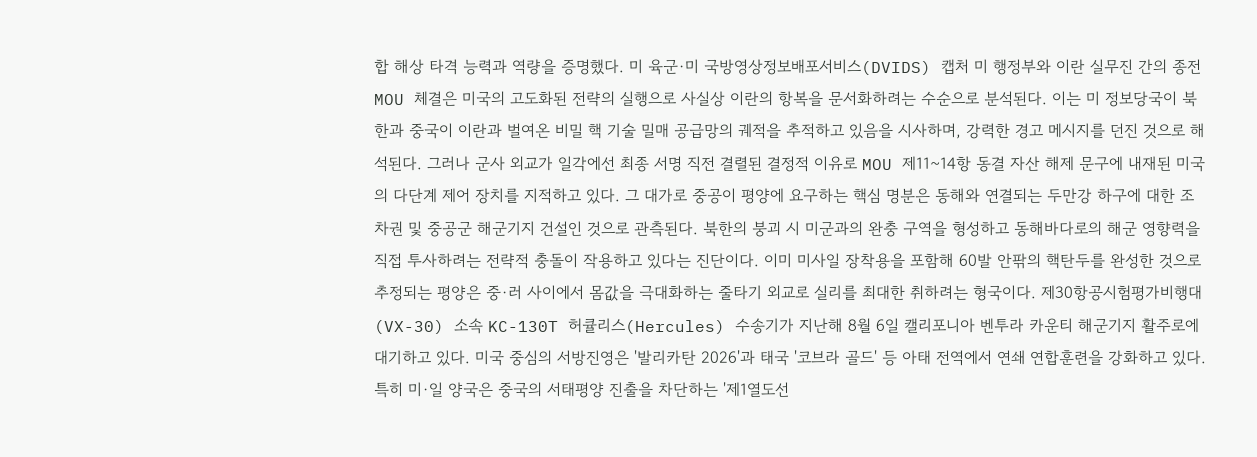합 해상 타격 능력과 역량을 증명했다. 미 육군·미 국방영상정보배포서비스(DVIDS) 캡처 미 행정부와 이란 실무진 간의 종전 MOU 체결은 미국의 고도화된 전략의 실행으로 사실상 이란의 항복을 문서화하려는 수순으로 분석된다. 이는 미 정보당국이 북한과 중국이 이란과 벌여온 비밀 핵 기술 밀매 공급망의 궤적을 추적하고 있음을 시사하며, 강력한 경고 메시지를 던진 것으로 해석된다. 그러나 군사 외교가 일각에선 최종 서명 직전 결렬된 결정적 이유로 MOU 제11~14항 동결 자산 해제 문구에 내재된 미국의 다단계 제어 장치를 지적하고 있다. 그 대가로 중공이 평양에 요구하는 핵심 명분은 동해와 연결되는 두만강 하구에 대한 조차권 및 중공군 해군기지 건설인 것으로 관측된다. 북한의 붕괴 시 미군과의 완충 구역을 형성하고 동해바다로의 해군 영향력을 직접 투사하려는 전략적 충돌이 작용하고 있다는 진단이다. 이미 미사일 장착용을 포함해 60발 안팎의 핵탄두를 완성한 것으로 추정되는 평양은 중·러 사이에서 몸값을 극대화하는 줄타기 외교로 실리를 최대한 취하려는 형국이다. 제30항공시험평가비행대(VX-30) 소속 KC-130T 허큘리스(Hercules) 수송기가 지난해 8월 6일 캘리포니아 벤투라 카운티 해군기지 활주로에 대기하고 있다. 미국 중심의 서방진영은 '발리카탄 2026'과 태국 '코브라 골드' 등 아태 전역에서 연쇄 연합훈련을 강화하고 있다. 특히 미·일 양국은 중국의 서태평양 진출을 차단하는 '제1열도선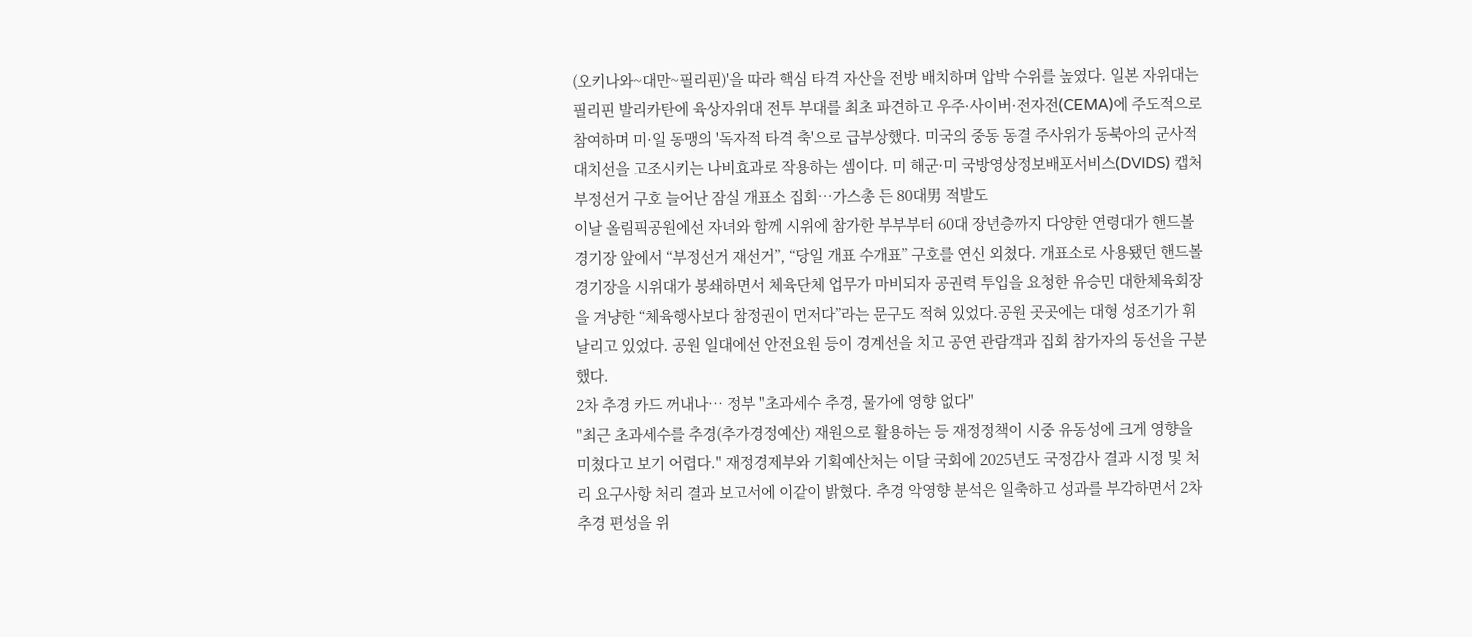(오키나와~대만~필리핀)'을 따라 핵심 타격 자산을 전방 배치하며 압박 수위를 높였다. 일본 자위대는 필리핀 발리카탄에 육상자위대 전투 부대를 최초 파견하고 우주·사이버·전자전(CEMA)에 주도적으로 참여하며 미·일 동맹의 '독자적 타격 축'으로 급부상했다. 미국의 중동 동결 주사위가 동북아의 군사적 대치선을 고조시키는 나비효과로 작용하는 셈이다. 미 해군·미 국방영상정보배포서비스(DVIDS) 캡처
부정선거 구호 늘어난 잠실 개표소 집회…가스총 든 80대男 적발도
이날 올림픽공원에선 자녀와 함께 시위에 참가한 부부부터 60대 장년층까지 다양한 연령대가 핸드볼경기장 앞에서 “부정선거 재선거”, “당일 개표 수개표” 구호를 연신 외쳤다. 개표소로 사용됐던 핸드볼경기장을 시위대가 봉쇄하면서 체육단체 업무가 마비되자 공권력 투입을 요청한 유승민 대한체육회장을 겨냥한 “체육행사보다 참정권이 먼저다”라는 문구도 적혀 있었다.공원 곳곳에는 대형 성조기가 휘날리고 있었다. 공원 일대에선 안전요원 등이 경계선을 치고 공연 관람객과 집회 참가자의 동선을 구분했다.
2차 추경 카드 꺼내나… 정부 "초과세수 추경, 물가에 영향 없다"
"최근 초과세수를 추경(추가경정예산) 재원으로 활용하는 등 재정정책이 시중 유동성에 크게 영향을 미쳤다고 보기 어렵다." 재정경제부와 기획예산처는 이달 국회에 2025년도 국정감사 결과 시정 및 처리 요구사항 처리 결과 보고서에 이같이 밝혔다. 추경 악영향 분석은 일축하고 성과를 부각하면서 2차 추경 편성을 위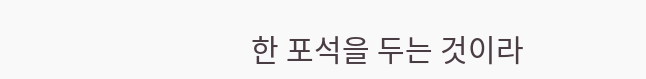한 포석을 두는 것이라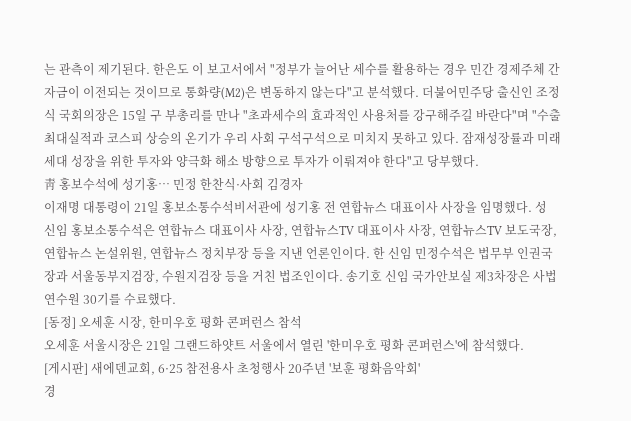는 관측이 제기된다. 한은도 이 보고서에서 "정부가 늘어난 세수를 활용하는 경우 민간 경제주체 간 자금이 이전되는 것이므로 통화량(M2)은 변동하지 않는다"고 분석했다. 더불어민주당 출신인 조정식 국회의장은 15일 구 부총리를 만나 "초과세수의 효과적인 사용처를 강구해주길 바란다"며 "수출 최대실적과 코스피 상승의 온기가 우리 사회 구석구석으로 미치지 못하고 있다. 잠재성장률과 미래세대 성장을 위한 투자와 양극화 해소 방향으로 투자가 이뤄져야 한다"고 당부했다.
靑 홍보수석에 성기홍… 민정 한찬식·사회 김경자
이재명 대통령이 21일 홍보소통수석비서관에 성기홍 전 연합뉴스 대표이사 사장을 임명했다. 성 신임 홍보소통수석은 연합뉴스 대표이사 사장, 연합뉴스TV 대표이사 사장, 연합뉴스TV 보도국장, 연합뉴스 논설위원, 연합뉴스 정치부장 등을 지낸 언론인이다. 한 신임 민정수석은 법무부 인권국장과 서울동부지검장, 수원지검장 등을 거친 법조인이다. 송기호 신임 국가안보실 제3차장은 사법연수원 30기를 수료했다.
[동정] 오세훈 시장, 한미우호 평화 콘퍼런스 참석
오세훈 서울시장은 21일 그랜드하얏트 서울에서 열린 '한미우호 평화 콘퍼런스'에 참석했다.
[게시판] 새에덴교회, 6·25 참전용사 초청행사 20주년 '보훈 평화음악회'
경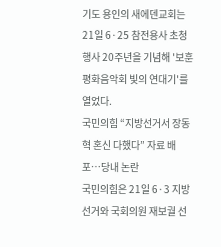기도 용인의 새에덴교회는 21일 6·25 참전용사 초청행사 20주년을 기념해 '보훈 평화음악회 빛의 연대기'를 열었다.
국민의힘 “지방선거서 장동혁 혼신 다했다” 자료 배포…당내 논란
국민의힘은 21일 6·3 지방선거와 국회의원 재보궐 선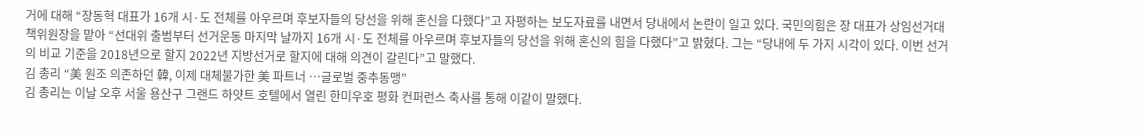거에 대해 “장동혁 대표가 16개 시·도 전체를 아우르며 후보자들의 당선을 위해 혼신을 다했다”고 자평하는 보도자료를 내면서 당내에서 논란이 일고 있다. 국민의힘은 장 대표가 상임선거대책위원장을 맡아 “선대위 출범부터 선거운동 마지막 날까지 16개 시·도 전체를 아우르며 후보자들의 당선을 위해 혼신의 힘을 다했다”고 밝혔다. 그는 “당내에 두 가지 시각이 있다. 이번 선거의 비교 기준을 2018년으로 할지 2022년 지방선거로 할지에 대해 의견이 갈린다”고 말했다.
김 총리 “美 원조 의존하던 韓, 이제 대체불가한 美 파트너 …글로벌 중추동맹”
김 총리는 이날 오후 서울 용산구 그랜드 하얏트 호텔에서 열린 한미우호 평화 컨퍼런스 축사를 통해 이같이 말했다.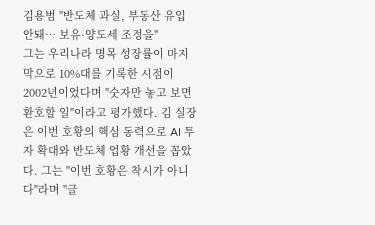김용범 "반도체 과실, 부동산 유입 안돼… 보유·양도세 조정을"
그는 우리나라 명목 성장률이 마지막으로 10%대를 기록한 시점이 2002년이었다며 "숫자만 놓고 보면 환호할 일"이라고 평가했다. 김 실장은 이번 호황의 핵심 동력으로 AI 투자 확대와 반도체 업황 개선을 꼽았다. 그는 "이번 호황은 착시가 아니다"라며 "글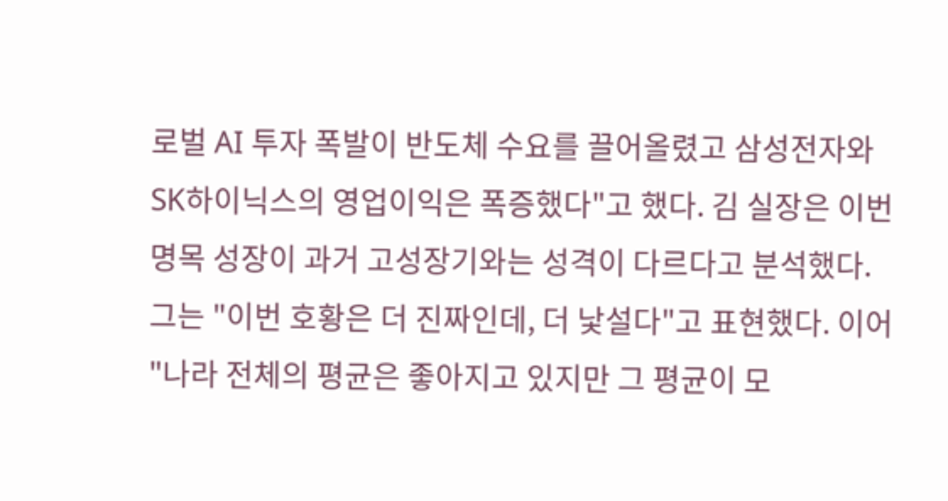로벌 AI 투자 폭발이 반도체 수요를 끌어올렸고 삼성전자와 SK하이닉스의 영업이익은 폭증했다"고 했다. 김 실장은 이번 명목 성장이 과거 고성장기와는 성격이 다르다고 분석했다. 그는 "이번 호황은 더 진짜인데, 더 낯설다"고 표현했다. 이어 "나라 전체의 평균은 좋아지고 있지만 그 평균이 모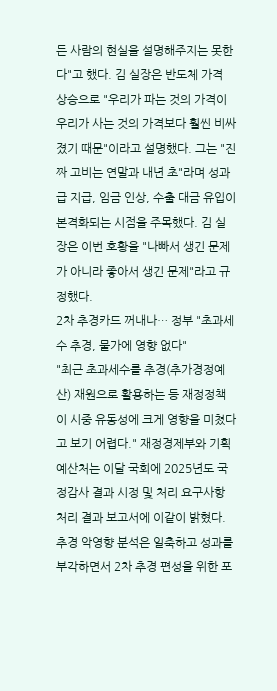든 사람의 현실을 설명해주지는 못한다"고 했다. 김 실장은 반도체 가격 상승으로 "우리가 파는 것의 가격이 우리가 사는 것의 가격보다 훨씬 비싸졌기 때문"이라고 설명했다. 그는 "진짜 고비는 연말과 내년 초"라며 성과급 지급, 임금 인상, 수출 대금 유입이 본격화되는 시점을 주목했다. 김 실장은 이번 호황을 "나빠서 생긴 문제가 아니라 좋아서 생긴 문제"라고 규정했다.
2차 추경카드 꺼내나… 정부 "초과세수 추경, 물가에 영향 없다"
"최근 초과세수를 추경(추가경정예산) 재원으로 활용하는 등 재정정책이 시중 유동성에 크게 영향을 미쳤다고 보기 어렵다." 재정경제부와 기획예산처는 이달 국회에 2025년도 국정감사 결과 시정 및 처리 요구사항 처리 결과 보고서에 이같이 밝혔다. 추경 악영향 분석은 일축하고 성과를 부각하면서 2차 추경 편성을 위한 포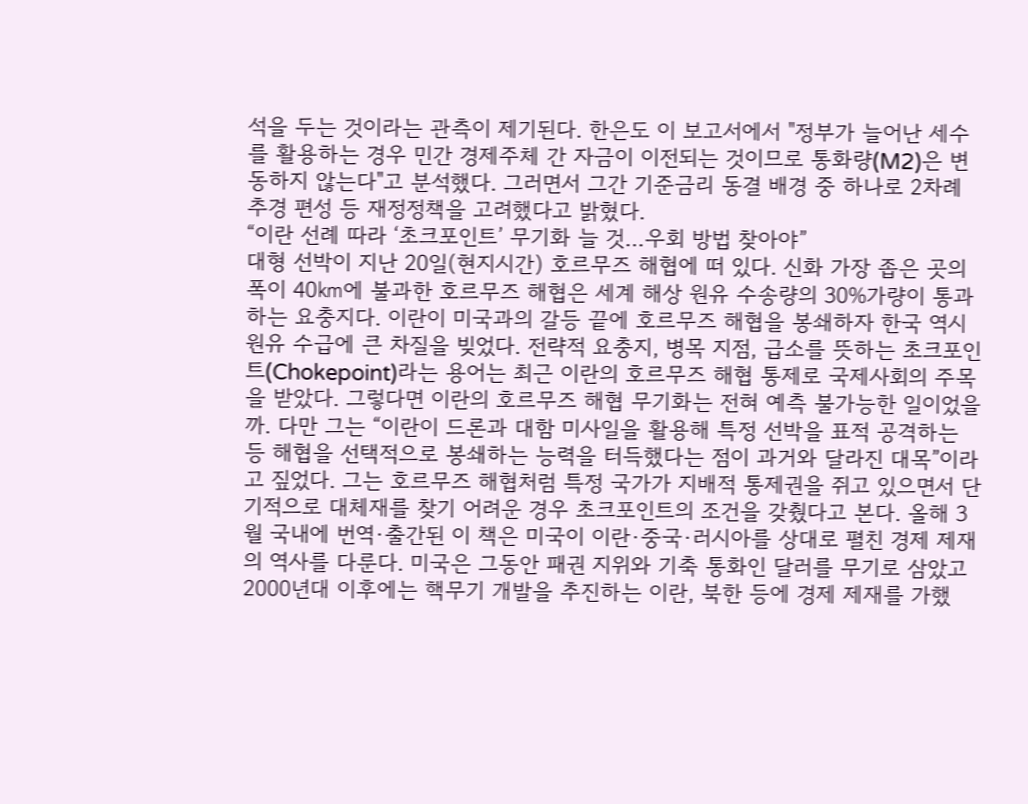석을 두는 것이라는 관측이 제기된다. 한은도 이 보고서에서 "정부가 늘어난 세수를 활용하는 경우 민간 경제주체 간 자금이 이전되는 것이므로 통화량(M2)은 변동하지 않는다"고 분석했다. 그러면서 그간 기준금리 동결 배경 중 하나로 2차례 추경 편성 등 재정정책을 고려했다고 밝혔다.
“이란 선례 따라 ‘초크포인트’ 무기화 늘 것…우회 방법 찾아야”
대형 선박이 지난 20일(현지시간) 호르무즈 해협에 떠 있다. 신화 가장 좁은 곳의 폭이 40㎞에 불과한 호르무즈 해협은 세계 해상 원유 수송량의 30%가량이 통과하는 요충지다. 이란이 미국과의 갈등 끝에 호르무즈 해협을 봉쇄하자 한국 역시 원유 수급에 큰 차질을 빚었다. 전략적 요충지, 병목 지점, 급소를 뜻하는 초크포인트(Chokepoint)라는 용어는 최근 이란의 호르무즈 해협 통제로 국제사회의 주목을 받았다. 그렇다면 이란의 호르무즈 해협 무기화는 전혀 예측 불가능한 일이었을까. 다만 그는 “이란이 드론과 대함 미사일을 활용해 특정 선박을 표적 공격하는 등 해협을 선택적으로 봉쇄하는 능력을 터득했다는 점이 과거와 달라진 대목”이라고 짚었다. 그는 호르무즈 해협처럼 특정 국가가 지배적 통제권을 쥐고 있으면서 단기적으로 대체재를 찾기 어려운 경우 초크포인트의 조건을 갖췄다고 본다. 올해 3월 국내에 번역·출간된 이 책은 미국이 이란·중국·러시아를 상대로 펼친 경제 제재의 역사를 다룬다. 미국은 그동안 패권 지위와 기축 통화인 달러를 무기로 삼았고 2000년대 이후에는 핵무기 개발을 추진하는 이란, 북한 등에 경제 제재를 가했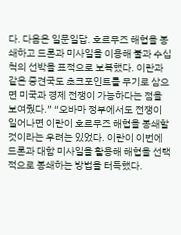다. 다음은 일문일답. 호르무즈 해협을 봉쇄하고 드론과 미사일을 이용해 불과 수십 척의 선박을 표적으로 보복했다. 이란과 같은 중견국도 초크포인트를 무기로 삼으면 미국과 경제 전쟁이 가능하다는 점을 보여줬다.” “오바마 정부에서도 전쟁이 일어나면 이란이 호르무즈 해협을 봉쇄할 것이라는 우려는 있었다. 이란이 이번에 드론과 대함 미사일을 활용해 해협을 선택적으로 봉쇄하는 방법을 터득했다.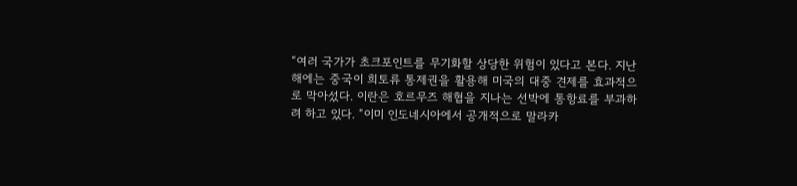“여러 국가가 초크포인트를 무기화할 상당한 위험이 있다고 본다. 지난해에는 중국이 희토류 통제권을 활용해 미국의 대중 견제를 효과적으로 막아섰다. 이란은 호르무즈 해협을 지나는 선박에 통항료를 부과하려 하고 있다. “이미 인도네시아에서 공개적으로 말라카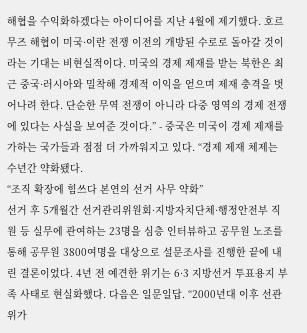해협을 수익화하겠다는 아이디어를 지난 4월에 제기했다. 호르무즈 해협이 미국·이란 전쟁 이전의 개방된 수로로 돌아갈 것이라는 기대는 비현실적이다. 미국의 경제 제재를 받는 북한은 최근 중국·러시아와 밀착해 경제적 이익을 얻으며 제재 충격을 벗어나려 한다. 단순한 무역 전쟁이 아니라 다중 영역의 경제 전쟁에 있다는 사실을 보여준 것이다.” - 중국은 미국이 경제 제재를 가하는 국가들과 점점 더 가까워지고 있다. “경제 제재 체제는 수년간 약화됐다.
“조직 확장에 힘쓰다 본연의 선거 사무 약화”
선거 후 5개월간 선거관리위원회·지방자치단체·행정안전부 직원 등 실무에 관여하는 23명을 심층 인터뷰하고 공무원 노조를 통해 공무원 3800여명을 대상으로 설문조사를 진행한 끝에 내린 결론이었다. 4년 전 예견한 위기는 6·3 지방선거 투표용지 부족 사태로 현실화했다. 다음은 일문일답. “2000년대 이후 선관위가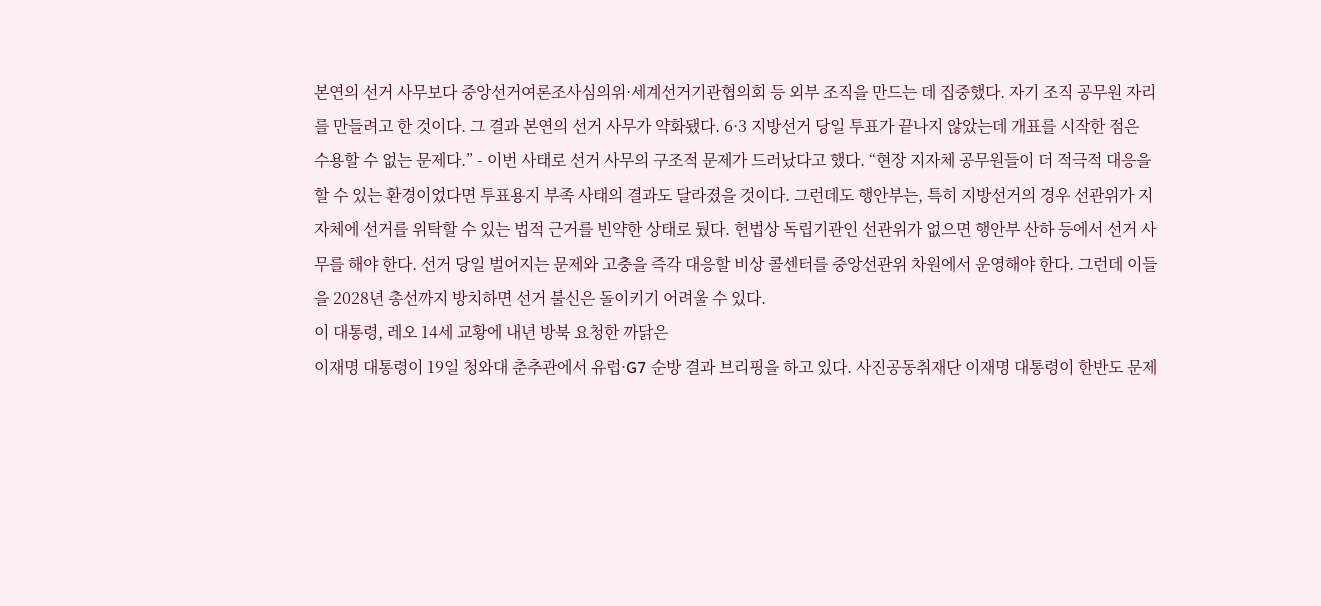본연의 선거 사무보다 중앙선거여론조사심의위·세계선거기관협의회 등 외부 조직을 만드는 데 집중했다. 자기 조직 공무원 자리를 만들려고 한 것이다. 그 결과 본연의 선거 사무가 약화됐다. 6·3 지방선거 당일 투표가 끝나지 않았는데 개표를 시작한 점은 수용할 수 없는 문제다.” - 이번 사태로 선거 사무의 구조적 문제가 드러났다고 했다. “현장 지자체 공무원들이 더 적극적 대응을 할 수 있는 환경이었다면 투표용지 부족 사태의 결과도 달라졌을 것이다. 그런데도 행안부는, 특히 지방선거의 경우 선관위가 지자체에 선거를 위탁할 수 있는 법적 근거를 빈약한 상태로 뒀다. 헌법상 독립기관인 선관위가 없으면 행안부 산하 등에서 선거 사무를 해야 한다. 선거 당일 벌어지는 문제와 고충을 즉각 대응할 비상 콜센터를 중앙선관위 차원에서 운영해야 한다. 그런데 이들을 2028년 총선까지 방치하면 선거 불신은 돌이키기 어려울 수 있다.
이 대통령, 레오 14세 교황에 내년 방북 요청한 까닭은
이재명 대통령이 19일 청와대 춘추관에서 유럽·G7 순방 결과 브리핑을 하고 있다. 사진공동취재단 이재명 대통령이 한반도 문제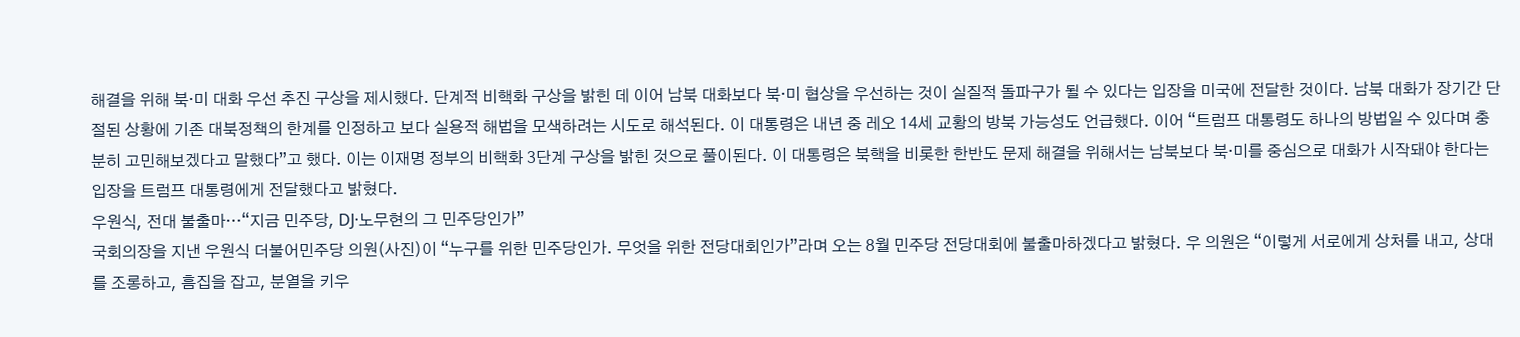해결을 위해 북·미 대화 우선 추진 구상을 제시했다. 단계적 비핵화 구상을 밝힌 데 이어 남북 대화보다 북·미 협상을 우선하는 것이 실질적 돌파구가 될 수 있다는 입장을 미국에 전달한 것이다. 남북 대화가 장기간 단절된 상황에 기존 대북정책의 한계를 인정하고 보다 실용적 해법을 모색하려는 시도로 해석된다. 이 대통령은 내년 중 레오 14세 교황의 방북 가능성도 언급했다. 이어 “트럼프 대통령도 하나의 방법일 수 있다며 충분히 고민해보겠다고 말했다”고 했다. 이는 이재명 정부의 비핵화 3단계 구상을 밝힌 것으로 풀이된다. 이 대통령은 북핵을 비롯한 한반도 문제 해결을 위해서는 남북보다 북·미를 중심으로 대화가 시작돼야 한다는 입장을 트럼프 대통령에게 전달했다고 밝혔다.
우원식, 전대 불출마…“지금 민주당, DJ·노무현의 그 민주당인가”
국회의장을 지낸 우원식 더불어민주당 의원(사진)이 “누구를 위한 민주당인가. 무엇을 위한 전당대회인가”라며 오는 8월 민주당 전당대회에 불출마하겠다고 밝혔다. 우 의원은 “이렇게 서로에게 상처를 내고, 상대를 조롱하고, 흠집을 잡고, 분열을 키우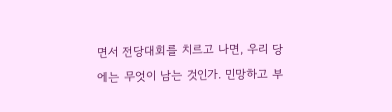면서 전당대회를 치르고 나면, 우리 당에는 무엇이 남는 것인가. 민망하고 부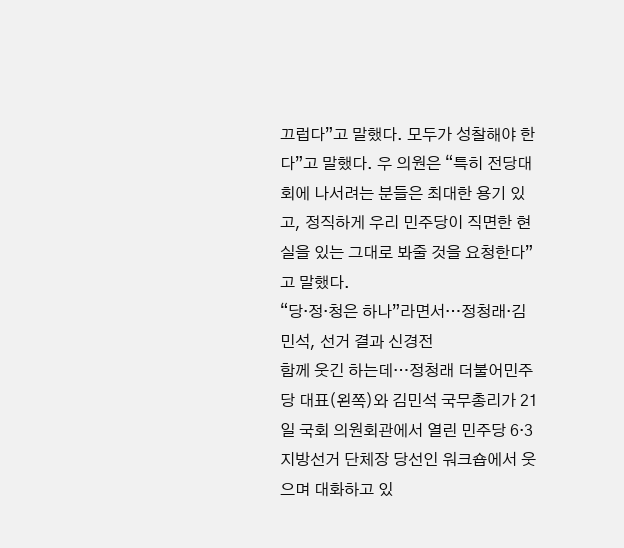끄럽다”고 말했다. 모두가 성찰해야 한다”고 말했다. 우 의원은 “특히 전당대회에 나서려는 분들은 최대한 용기 있고, 정직하게 우리 민주당이 직면한 현실을 있는 그대로 봐줄 것을 요청한다”고 말했다.
“당·정·청은 하나”라면서…정청래·김민석, 선거 결과 신경전
함께 웃긴 하는데…정청래 더불어민주당 대표(왼쪽)와 김민석 국무총리가 21일 국회 의원회관에서 열린 민주당 6·3 지방선거 단체장 당선인 워크숍에서 웃으며 대화하고 있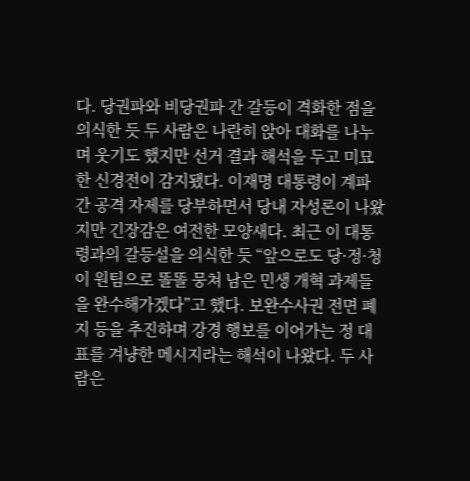다. 당권파와 비당권파 간 갈등이 격화한 점을 의식한 듯 두 사람은 나란히 앉아 대화를 나누며 웃기도 했지만 선거 결과 해석을 두고 미묘한 신경전이 감지됐다. 이재명 대통령이 계파 간 공격 자제를 당부하면서 당내 자성론이 나왔지만 긴장감은 여전한 모양새다. 최근 이 대통령과의 갈등설을 의식한 듯 “앞으로도 당·정·청이 원팀으로 똘똘 뭉쳐 남은 민생 개혁 과제들을 완수해가겠다”고 했다. 보완수사권 전면 폐지 등을 추진하며 강경 행보를 이어가는 정 대표를 겨냥한 메시지라는 해석이 나왔다. 두 사람은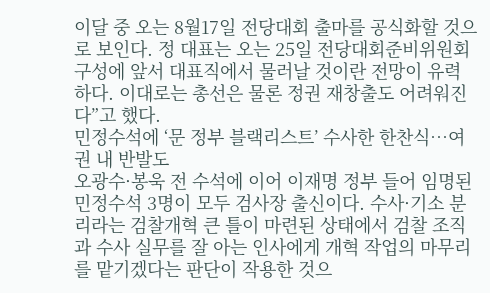이달 중 오는 8월17일 전당대회 출마를 공식화할 것으로 보인다. 정 대표는 오는 25일 전당대회준비위원회 구성에 앞서 대표직에서 물러날 것이란 전망이 유력하다. 이대로는 총선은 물론 정권 재창출도 어려워진다”고 했다.
민정수석에 ‘문 정부 블랙리스트’ 수사한 한찬식…여권 내 반발도
오광수·봉욱 전 수석에 이어 이재명 정부 들어 임명된 민정수석 3명이 모두 검사장 출신이다. 수사·기소 분리라는 검찰개혁 큰 틀이 마련된 상태에서 검찰 조직과 수사 실무를 잘 아는 인사에게 개혁 작업의 마무리를 맡기겠다는 판단이 작용한 것으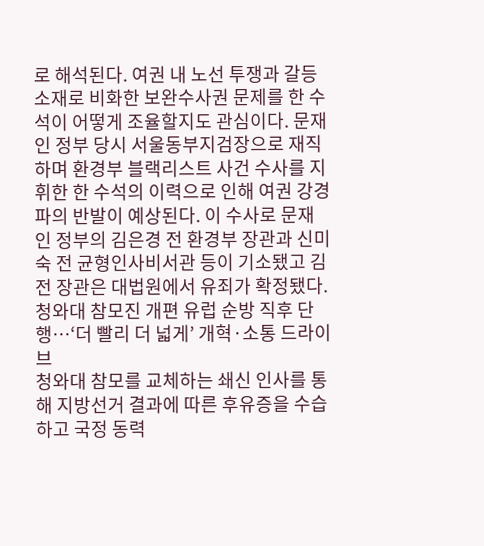로 해석된다. 여권 내 노선 투쟁과 갈등 소재로 비화한 보완수사권 문제를 한 수석이 어떻게 조율할지도 관심이다. 문재인 정부 당시 서울동부지검장으로 재직하며 환경부 블랙리스트 사건 수사를 지휘한 한 수석의 이력으로 인해 여권 강경파의 반발이 예상된다. 이 수사로 문재인 정부의 김은경 전 환경부 장관과 신미숙 전 균형인사비서관 등이 기소됐고 김 전 장관은 대법원에서 유죄가 확정됐다.
청와대 참모진 개편 유럽 순방 직후 단행…‘더 빨리 더 넓게’ 개혁·소통 드라이브
청와대 참모를 교체하는 쇄신 인사를 통해 지방선거 결과에 따른 후유증을 수습하고 국정 동력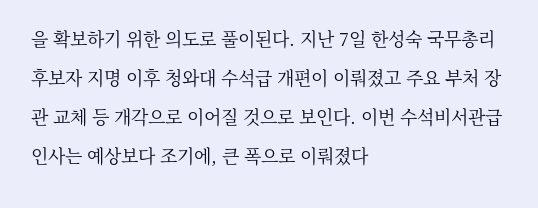을 확보하기 위한 의도로 풀이된다. 지난 7일 한성숙 국무총리 후보자 지명 이후 청와대 수석급 개편이 이뤄졌고 주요 부처 장관 교체 등 개각으로 이어질 것으로 보인다. 이번 수석비서관급 인사는 예상보다 조기에, 큰 폭으로 이뤄졌다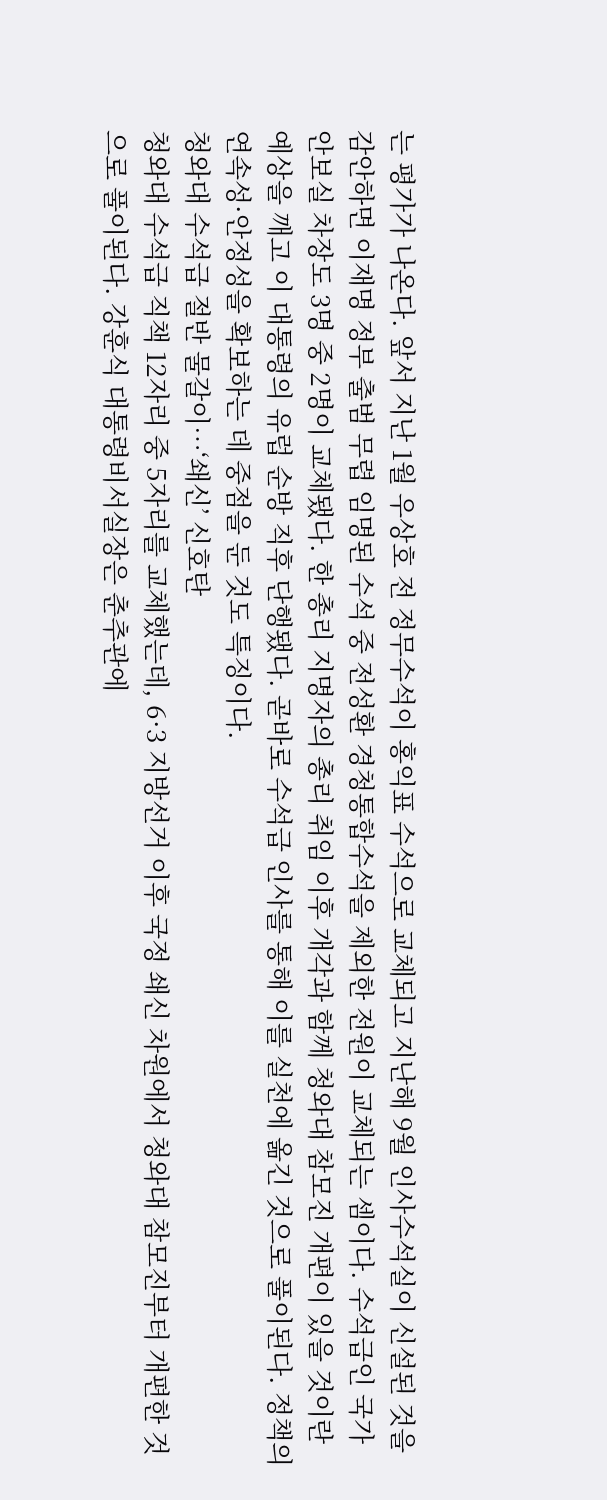는 평가가 나온다. 앞서 지난 1월 우상호 전 정무수석이 홍익표 수석으로 교체되고 지난해 9월 인사수석실이 신설된 것을 감안하면 이재명 정부 출범 무렵 임명된 수석 중 전성환 경청통합수석을 제외한 전원이 교체되는 셈이다. 수석급인 국가안보실 차장도 3명 중 2명이 교체됐다. 한 총리 지명자의 총리 취임 이후 개각과 함께 청와대 참모진 개편이 있을 것이란 예상을 깨고 이 대통령의 유럽 순방 직후 단행됐다. 곧바로 수석급 인사를 통해 이를 실천에 옮긴 것으로 풀이된다. 정책의 연속성·안정성을 확보하는 데 중점을 둔 것도 특징이다.
청와대 수석급 절반 물갈이…‘쇄신’ 신호탄
청와대 수석급 직책 12자리 중 5자리를 교체했는데, 6·3 지방선거 이후 국정 쇄신 차원에서 청와대 참모진부터 개편한 것으로 풀이된다. 강훈식 대통령비서실장은 춘추관에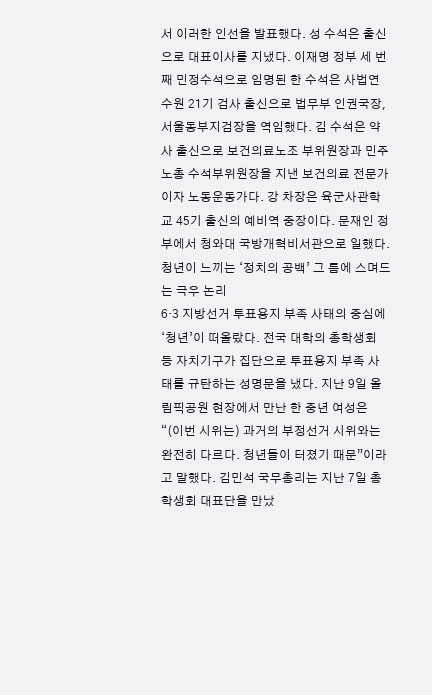서 이러한 인선을 발표했다. 성 수석은 출신으로 대표이사를 지냈다. 이재명 정부 세 번째 민정수석으로 임명된 한 수석은 사법연수원 21기 검사 출신으로 법무부 인권국장, 서울동부지검장을 역임했다. 김 수석은 약사 출신으로 보건의료노조 부위원장과 민주노총 수석부위원장을 지낸 보건의료 전문가이자 노동운동가다. 강 차장은 육군사관학교 45기 출신의 예비역 중장이다. 문재인 정부에서 청와대 국방개혁비서관으로 일했다.
청년이 느끼는 ‘정치의 공백’ 그 틈에 스며드는 극우 논리
6·3 지방선거 투표용지 부족 사태의 중심에 ‘청년’이 떠올랐다. 전국 대학의 총학생회 등 자치기구가 집단으로 투표용지 부족 사태를 규탄하는 성명문을 냈다. 지난 9일 올림픽공원 현장에서 만난 한 중년 여성은 “(이번 시위는) 과거의 부정선거 시위와는 완전히 다르다. 청년들이 터졌기 때문”이라고 말했다. 김민석 국무총리는 지난 7일 총학생회 대표단을 만났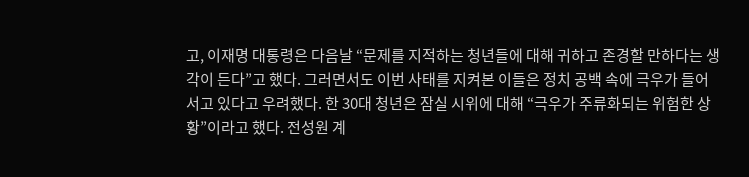고, 이재명 대통령은 다음날 “문제를 지적하는 청년들에 대해 귀하고 존경할 만하다는 생각이 든다”고 했다. 그러면서도 이번 사태를 지켜본 이들은 정치 공백 속에 극우가 들어서고 있다고 우려했다. 한 30대 청년은 잠실 시위에 대해 “극우가 주류화되는 위험한 상황”이라고 했다. 전성원 계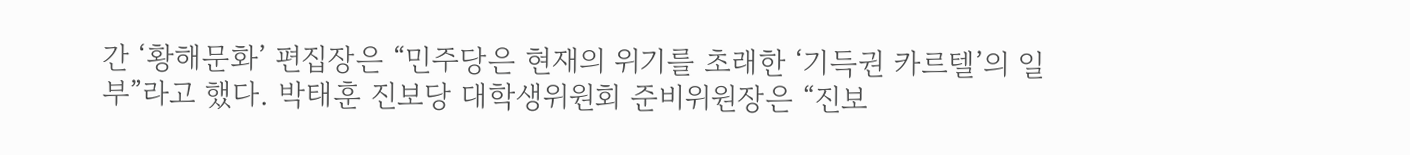간 ‘황해문화’ 편집장은 “민주당은 현재의 위기를 초래한 ‘기득권 카르텔’의 일부”라고 했다. 박태훈 진보당 대학생위원회 준비위원장은 “진보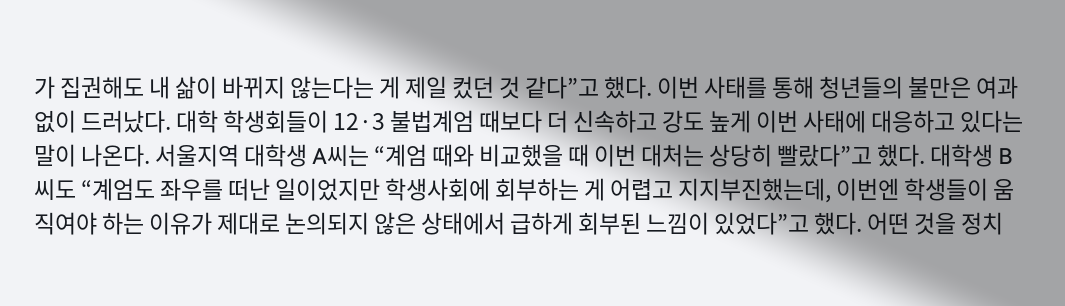가 집권해도 내 삶이 바뀌지 않는다는 게 제일 컸던 것 같다”고 했다. 이번 사태를 통해 청년들의 불만은 여과없이 드러났다. 대학 학생회들이 12·3 불법계엄 때보다 더 신속하고 강도 높게 이번 사태에 대응하고 있다는 말이 나온다. 서울지역 대학생 A씨는 “계엄 때와 비교했을 때 이번 대처는 상당히 빨랐다”고 했다. 대학생 B씨도 “계엄도 좌우를 떠난 일이었지만 학생사회에 회부하는 게 어렵고 지지부진했는데, 이번엔 학생들이 움직여야 하는 이유가 제대로 논의되지 않은 상태에서 급하게 회부된 느낌이 있었다”고 했다. 어떤 것을 정치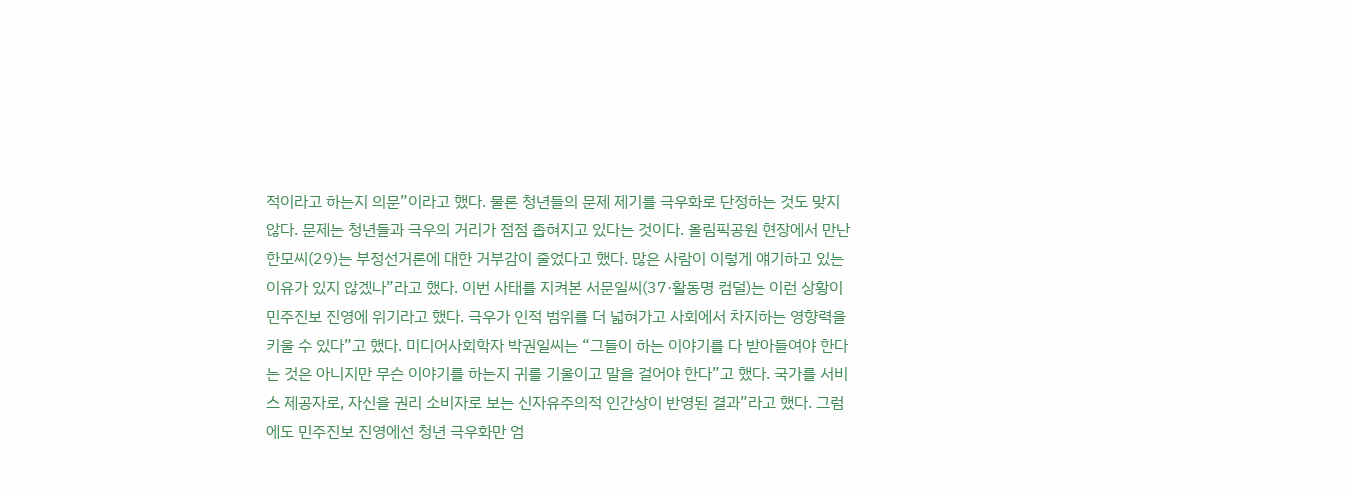적이라고 하는지 의문”이라고 했다. 물론 청년들의 문제 제기를 극우화로 단정하는 것도 맞지 않다. 문제는 청년들과 극우의 거리가 점점 좁혀지고 있다는 것이다. 올림픽공원 현장에서 만난 한모씨(29)는 부정선거론에 대한 거부감이 줄었다고 했다. 많은 사람이 이렇게 얘기하고 있는 이유가 있지 않겠나”라고 했다. 이번 사태를 지켜본 서문일씨(37·활동명 컴덜)는 이런 상황이 민주진보 진영에 위기라고 했다. 극우가 인적 범위를 더 넓혀가고 사회에서 차지하는 영향력을 키울 수 있다”고 했다. 미디어사회학자 박권일씨는 “그들이 하는 이야기를 다 받아들여야 한다는 것은 아니지만 무슨 이야기를 하는지 귀를 기울이고 말을 걸어야 한다”고 했다. 국가를 서비스 제공자로, 자신을 권리 소비자로 보는 신자유주의적 인간상이 반영된 결과”라고 했다. 그럼에도 민주진보 진영에선 청년 극우화만 엄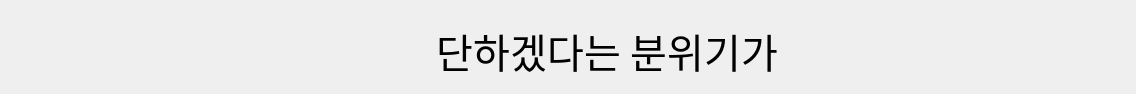단하겠다는 분위기가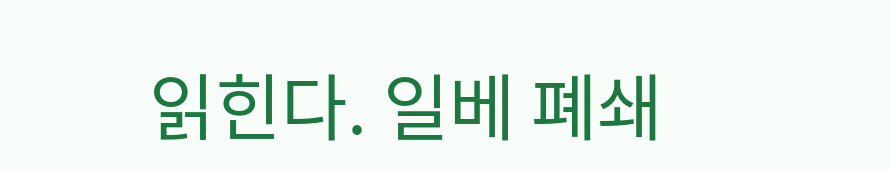읽힌다. 일베 폐쇄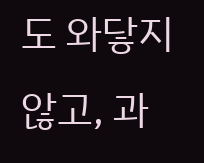도 와닿지 않고, 과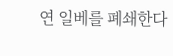연 일베를 폐쇄한다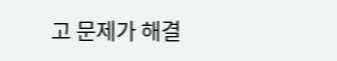고 문제가 해결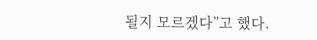될지 모르겠다”고 했다.